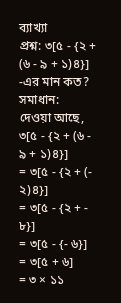ব্যাখ্যা
প্রশ্ন: ৩[৫ - {২ + (৬ - ৯ + ১)৪}] -এর মান কত?
সমাধান:
দেওয়া আছে,
৩[৫ - {২ + (৬ - ৯ + ১)৪}]
= ৩[৫ - {২ + (- ২)৪}]
= ৩[৫ - {২ + - ৮}]
= ৩[৫ - {- ৬}]
= ৩[৫ + ৬]
= ৩ × ১১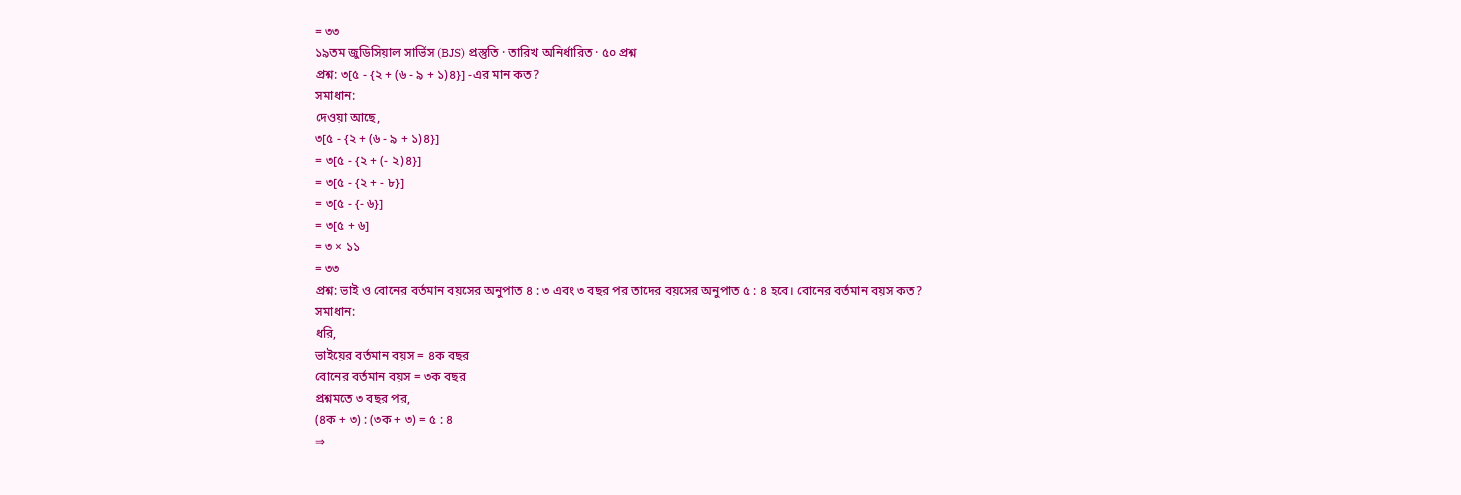= ৩৩
১৯তম জুডিসিয়াল সার্ভিস (BJS) প্রস্তুতি · তারিখ অনির্ধারিত · ৫০ প্রশ্ন
প্রশ্ন: ৩[৫ - {২ + (৬ - ৯ + ১)৪}] -এর মান কত?
সমাধান:
দেওয়া আছে,
৩[৫ - {২ + (৬ - ৯ + ১)৪}]
= ৩[৫ - {২ + (- ২)৪}]
= ৩[৫ - {২ + - ৮}]
= ৩[৫ - {- ৬}]
= ৩[৫ + ৬]
= ৩ × ১১
= ৩৩
প্রশ্ন: ভাই ও বোনের বর্তমান বয়সের অনুপাত ৪ : ৩ এবং ৩ বছর পর তাদের বয়সের অনুপাত ৫ : ৪ হবে। বোনের বর্তমান বয়স কত?
সমাধান:
ধরি,
ভাইয়ের বর্তমান বয়স = ৪ক বছর
বোনের বর্তমান বয়স = ৩ক বছর
প্রশ্নমতে ৩ বছর পর,
(৪ক + ৩) : (৩ক + ৩) = ৫ : ৪
⇒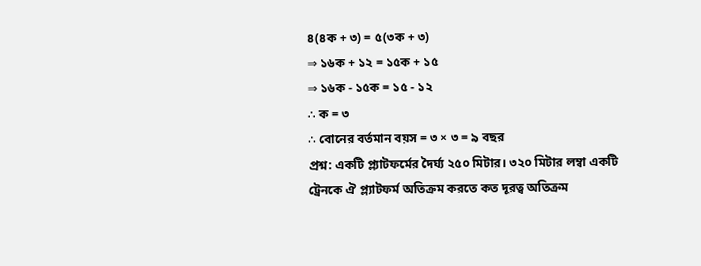৪(৪ক + ৩) = ৫(৩ক + ৩)
⇒ ১৬ক + ১২ = ১৫ক + ১৫
⇒ ১৬ক - ১৫ক = ১৫ - ১২
∴ ক = ৩
∴ বোনের বর্তমান বয়স = ৩ × ৩ = ৯ বছর
প্রশ্ন: একটি প্ল্যাটফর্মের দৈর্ঘ্য ২৫০ মিটার। ৩২০ মিটার লম্বা একটি ট্রেনকে ঐ প্ল্যাটফর্ম অতিক্রম করতে কত দূরত্ব অতিক্রম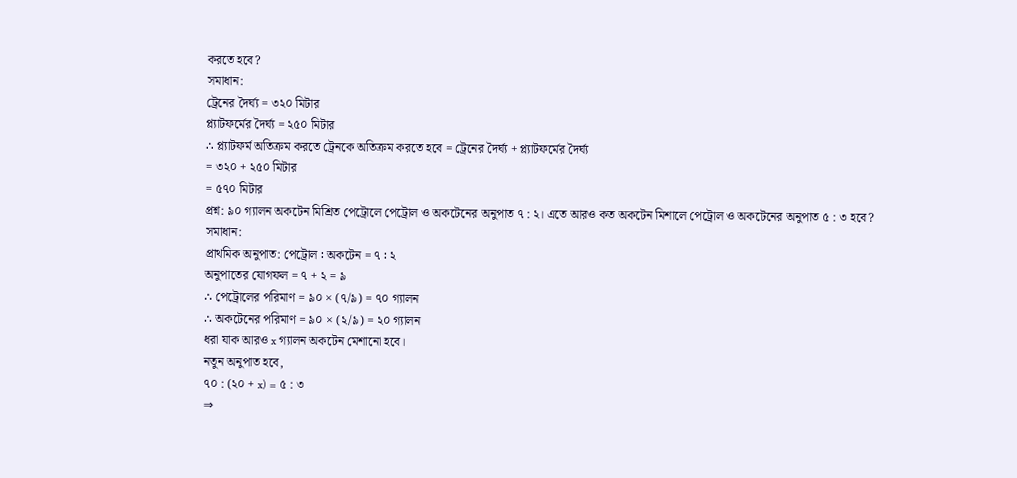করতে হবে?
সমাধান:
ট্রেনের দৈর্ঘ্য = ৩২০ মিটার
প্ল্যাটফর্মের দৈর্ঘ্য = ২৫০ মিটার
∴ প্ল্যাটফর্ম অতিক্রম করতে ট্রেনকে অতিক্রম করতে হবে = ট্রেনের দৈর্ঘ্য + প্ল্যাটফর্মের দৈর্ঘ্য
= ৩২০ + ২৫০ মিটার
= ৫৭০ মিটার
প্রশ্ন: ৯০ গ্যালন অকটেন মিশ্রিত পেট্রোলে পেট্রোল ও অকটেনের অনুপাত ৭ : ২। এতে আরও কত অকটেন মিশালে পেট্রোল ও অকটেনের অনুপাত ৫ : ৩ হবে?
সমাধান:
প্রাথমিক অনুপাত: পেট্রোল ∶ অকটেন = ৭ ∶ ২
অনুপাতের যোগফল = ৭ + ২ = ৯
∴ পেট্রোলের পরিমাণ = ৯০ × (৭/৯) = ৭০ গ্যালন
∴ অকটেনের পরিমাণ = ৯০ × (২/৯) = ২০ গ্যালন
ধরা যাক আরও x গ্যালন অকটেন মেশানো হবে।
নতুন অনুপাত হবে,
৭০ : (২০ + x) = ৫ : ৩
⇒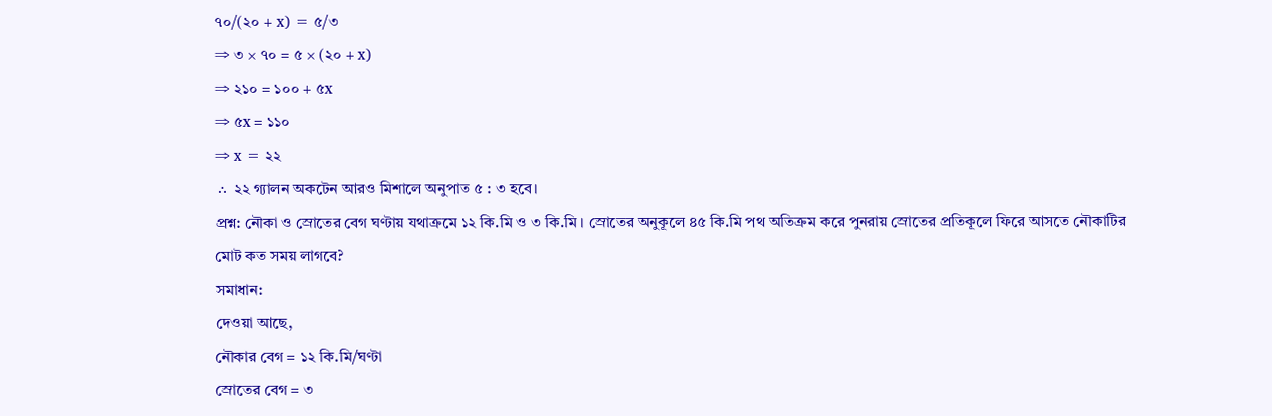৭০/(২০ + x) = ৫/৩
⇒ ৩ × ৭০ = ৫ × (২০ + x)
⇒ ২১০ = ১০০ + ৫x
⇒ ৫x = ১১০
⇒ x = ২২
∴ ২২ গ্যালন অকটেন আরও মিশালে অনুপাত ৫ : ৩ হবে।
প্রশ্ন: নৌকা ও স্রোতের বেগ ঘণ্টায় যথাক্রমে ১২ কি.মি ও ৩ কি.মি । স্রোতের অনুকূলে ৪৫ কি.মি পথ অতিক্রম করে পুনরায় স্রোতের প্রতিকূলে ফিরে আসতে নৌকাটির মোট কত সময় লাগবে?
সমাধান:
দেওয়া আছে,
নৌকার বেগ = ১২ কি.মি/ঘণ্টা
স্রোতের বেগ = ৩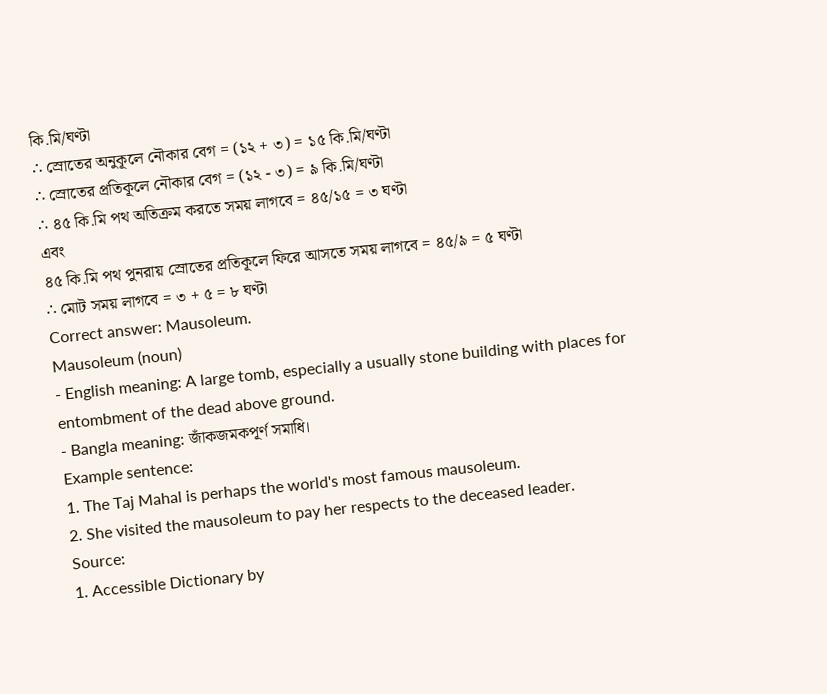কি.মি/ঘণ্টা
∴ স্রোতের অনুকূলে নৌকার বেগ = (১২ + ৩) = ১৫ কি.মি/ঘণ্টা
∴ স্রোতের প্রতিকূলে নৌকার বেগ = (১২ - ৩) = ৯ কি.মি/ঘণ্টা
∴ ৪৫ কি.মি পথ অতিক্রম করতে সময় লাগবে = ৪৫/১৫ = ৩ ঘণ্টা
এবং
৪৫ কি.মি পথ পুনরায় স্রোতের প্রতিকূলে ফিরে আসতে সময় লাগবে = ৪৫/৯ = ৫ ঘণ্টা
∴ মোট সময় লাগবে = ৩ + ৫ = ৮ ঘণ্টা
Correct answer: Mausoleum.
Mausoleum (noun)
- English meaning: A large tomb, especially a usually stone building with places for entombment of the dead above ground.
- Bangla meaning: জাঁকজমকপূর্ণ সমাধি।
Example sentence:
1. The Taj Mahal is perhaps the world's most famous mausoleum.
2. She visited the mausoleum to pay her respects to the deceased leader.
Source:
1. Accessible Dictionary by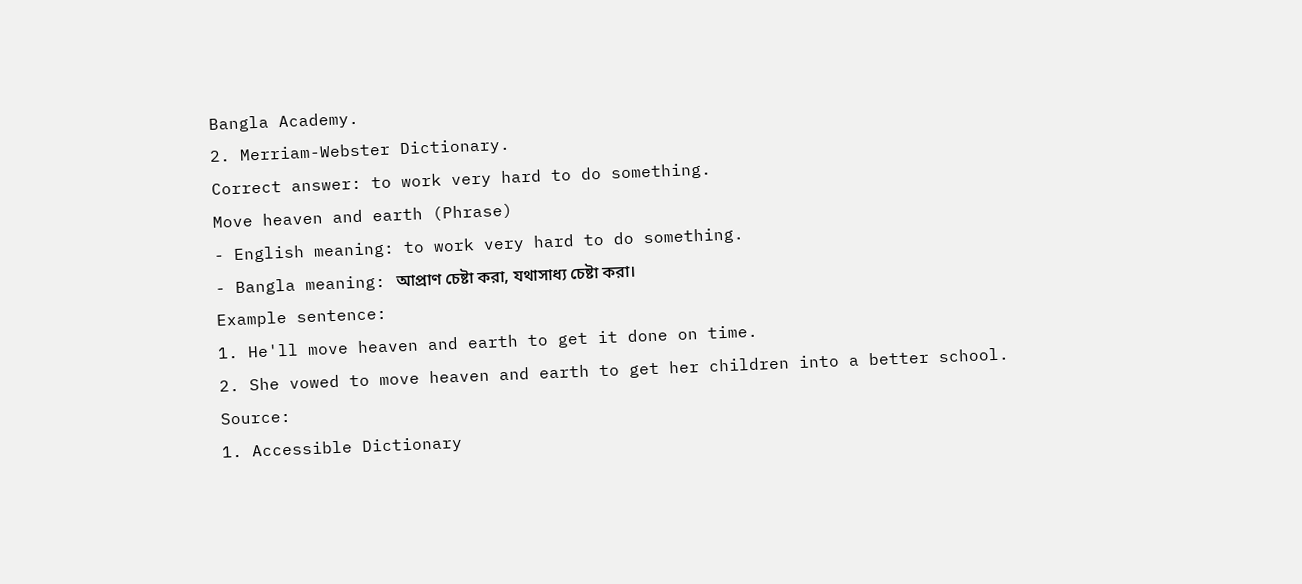Bangla Academy.
2. Merriam-Webster Dictionary.
Correct answer: to work very hard to do something.
Move heaven and earth (Phrase)
- English meaning: to work very hard to do something.
- Bangla meaning: আপ্রাণ চেষ্টা করা, যথাসাধ্য চেষ্টা করা।
Example sentence:
1. He'll move heaven and earth to get it done on time.
2. She vowed to move heaven and earth to get her children into a better school.
Source:
1. Accessible Dictionary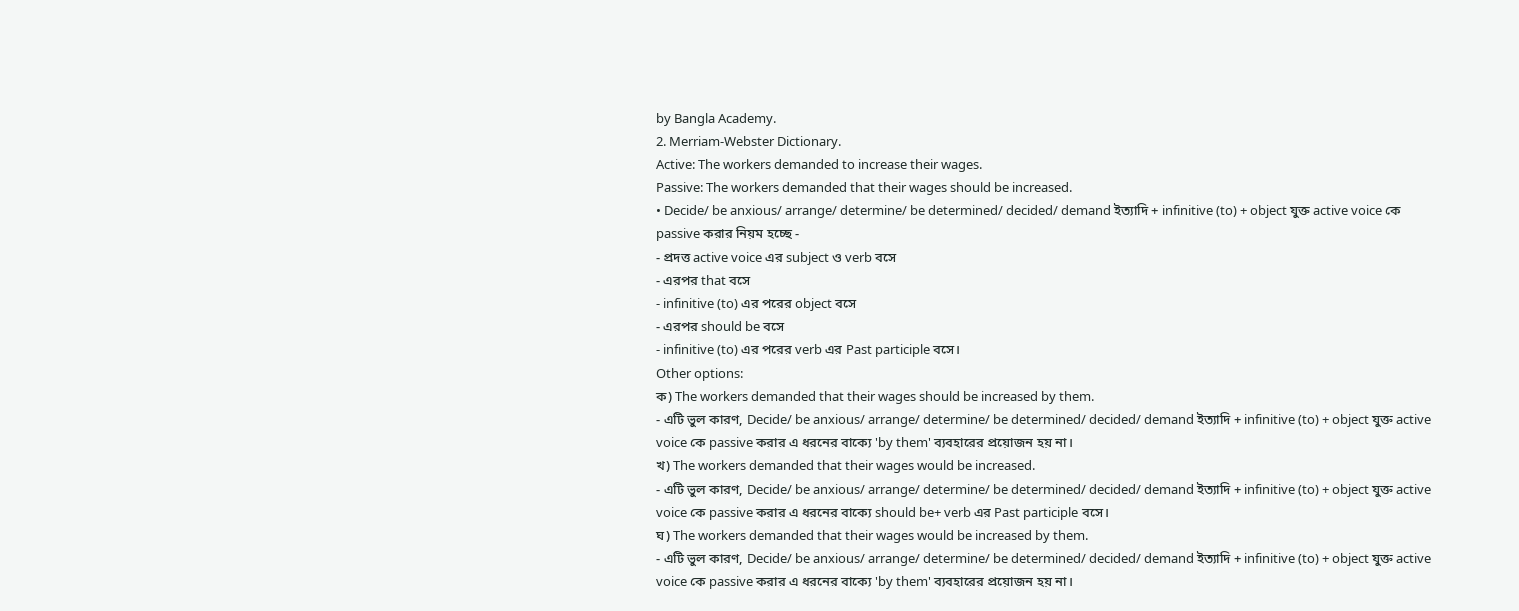by Bangla Academy.
2. Merriam-Webster Dictionary.
Active: The workers demanded to increase their wages.
Passive: The workers demanded that their wages should be increased.
• Decide/ be anxious/ arrange/ determine/ be determined/ decided/ demand ইত্যাদি + infinitive (to) + object যুক্ত active voice কে passive করার নিয়ম হচ্ছে -
- প্রদত্ত active voice এর subject ও verb বসে
- এরপর that বসে
- infinitive (to) এর পরের object বসে
- এরপর should be বসে
- infinitive (to) এর পরের verb এর Past participle বসে।
Other options:
ক) The workers demanded that their wages should be increased by them.
- এটি ভুল কারণ, Decide/ be anxious/ arrange/ determine/ be determined/ decided/ demand ইত্যাদি + infinitive (to) + object যুক্ত active voice কে passive করার এ ধরনের বাক্যে 'by them' ব্যবহারের প্রয়োজন হয় না।
খ) The workers demanded that their wages would be increased.
- এটি ভুল কারণ, Decide/ be anxious/ arrange/ determine/ be determined/ decided/ demand ইত্যাদি + infinitive (to) + object যুক্ত active voice কে passive করার এ ধরনের বাক্যে should be+ verb এর Past participle বসে।
ঘ) The workers demanded that their wages would be increased by them.
- এটি ভুল কারণ, Decide/ be anxious/ arrange/ determine/ be determined/ decided/ demand ইত্যাদি + infinitive (to) + object যুক্ত active voice কে passive করার এ ধরনের বাক্যে 'by them' ব্যবহারের প্রয়োজন হয় না।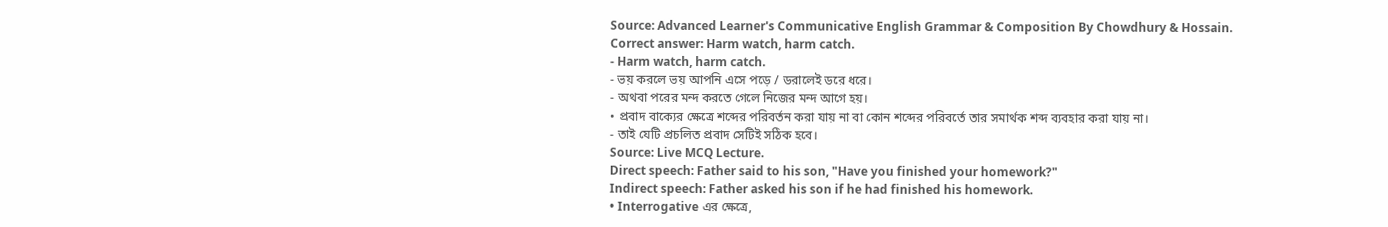Source: Advanced Learner's Communicative English Grammar & Composition By Chowdhury & Hossain.
Correct answer: Harm watch, harm catch.
- Harm watch, harm catch.
- ভয় করলে ভয় আপনি এসে পড়ে / ডরালেই ডরে ধরে।
- অথবা পরের মন্দ করতে গেলে নিজের মন্দ আগে হয়।
• প্রবাদ বাক্যের ক্ষেত্রে শব্দের পরিবর্তন করা যায় না বা কোন শব্দের পরিবর্তে তার সমার্থক শব্দ ব্যবহার করা যায় না।
- তাই যেটি প্রচলিত প্রবাদ সেটিই সঠিক হবে।
Source: Live MCQ Lecture.
Direct speech: Father said to his son, "Have you finished your homework?"
Indirect speech: Father asked his son if he had finished his homework.
• Interrogative এর ক্ষেত্রে,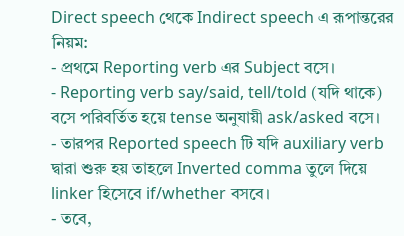Direct speech থেকে Indirect speech এ রূপান্তরের নিয়ম:
- প্রথমে Reporting verb এর Subject বসে।
- Reporting verb say/said, tell/told (যদি থাকে) বসে পরিবর্তিত হয়ে tense অনুযায়ী ask/asked বসে।
- তারপর Reported speech টি যদি auxiliary verb দ্বারা শুরু হয় তাহলে Inverted comma তুলে দিয়ে linker হিসেবে if/whether বসবে।
- তবে,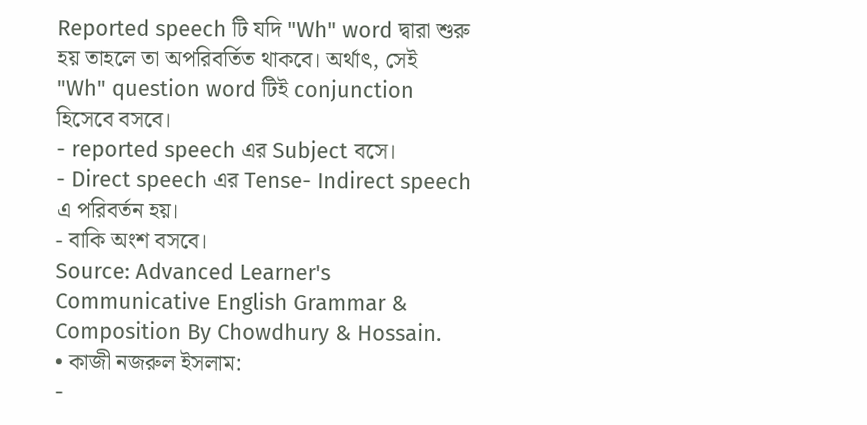Reported speech টি যদি "Wh" word দ্বারা শুরু হয় তাহলে তা অপরিবর্তিত থাকবে। অর্থাৎ, সেই "Wh" question word টিই conjunction হিসেবে বসবে।
- reported speech এর Subject বসে।
- Direct speech এর Tense- Indirect speech এ পরিবর্তন হয়।
- বাকি অংশ বসবে।
Source: Advanced Learner's Communicative English Grammar & Composition By Chowdhury & Hossain.
• কাজী নজরুল ইসলাম:
-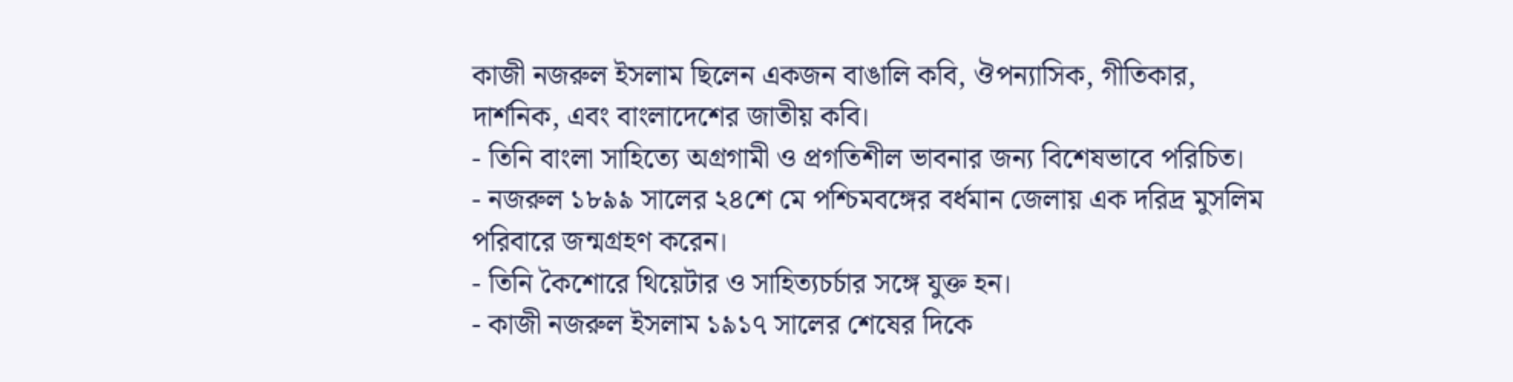কাজী নজরুল ইসলাম ছিলেন একজন বাঙালি কবি, ঔপন্যাসিক, গীতিকার, দার্শনিক, এবং বাংলাদেশের জাতীয় কবি।
- তিনি বাংলা সাহিত্যে অগ্রগামী ও প্রগতিশীল ভাবনার জন্য বিশেষভাবে পরিচিত।
- নজরুল ১৮৯৯ সালের ২৪শে মে পশ্চিমবঙ্গের বর্ধমান জেলায় এক দরিদ্র মুসলিম পরিবারে জন্মগ্রহণ করেন।
- তিনি কৈশোরে থিয়েটার ও সাহিত্যচর্চার সঙ্গে যুক্ত হন।
- কাজী নজরুল ইসলাম ১৯১৭ সালের শেষের দিকে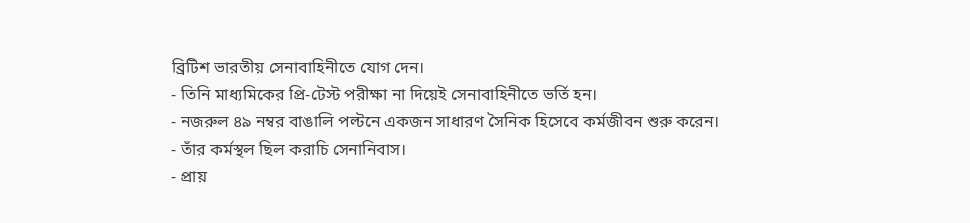ব্রিটিশ ভারতীয় সেনাবাহিনীতে যোগ দেন।
- তিনি মাধ্যমিকের প্রি-টেস্ট পরীক্ষা না দিয়েই সেনাবাহিনীতে ভর্তি হন।
- নজরুল ৪৯ নম্বর বাঙালি পল্টনে একজন সাধারণ সৈনিক হিসেবে কর্মজীবন শুরু করেন।
- তাঁর কর্মস্থল ছিল করাচি সেনানিবাস।
- প্রায়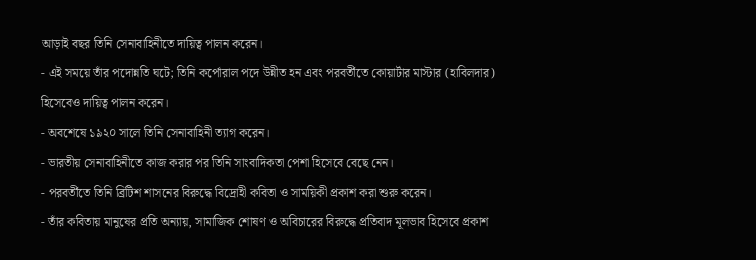আড়াই বছর তিনি সেনাবাহিনীতে দায়িত্ব পালন করেন।
- এই সময়ে তাঁর পদোন্নতি ঘটে; তিনি কর্পোরাল পদে উন্নীত হন এবং পরবর্তীতে কোয়ার্টার মাস্টার (হাবিলদার) হিসেবেও দায়িত্ব পালন করেন।
- অবশেষে ১৯২০ সালে তিনি সেনাবাহিনী ত্যাগ করেন।
- ভারতীয় সেনাবাহিনীতে কাজ করার পর তিনি সাংবাদিকতা পেশা হিসেবে বেছে নেন।
- পরবর্তীতে তিনি ব্রিটিশ শাসনের বিরুদ্ধে বিদ্রোহী কবিতা ও সাময়িকী প্রকাশ করা শুরু করেন।
- তাঁর কবিতায় মানুষের প্রতি অন্যায়, সামাজিক শোষণ ও অবিচারের বিরুদ্ধে প্রতিবাদ মূলভাব হিসেবে প্রকাশ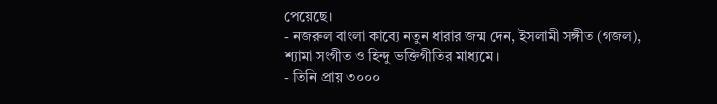পেয়েছে।
- নজরুল বাংলা কাব্যে নতুন ধারার জন্ম দেন, ইসলামী সঙ্গীত (গজল), শ্যামা সংগীত ও হিন্দু ভক্তিগীতির মাধ্যমে।
- তিনি প্রায় ৩০০০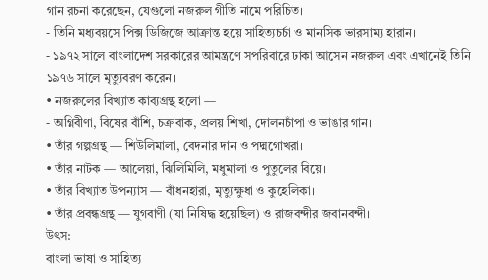গান রচনা করেছেন, যেগুলো নজরুল গীতি নামে পরিচিত।
- তিনি মধ্যবয়সে পিক্স ডিজিজে আক্রান্ত হয়ে সাহিত্যচর্চা ও মানসিক ভারসাম্য হারান।
- ১৯৭২ সালে বাংলাদেশ সরকারের আমন্ত্রণে সপরিবারে ঢাকা আসেন নজরুল এবং এখানেই তিনি ১৯৭৬ সালে মৃত্যুবরণ করেন।
• নজরুলের বিখ্যাত কাব্যগ্রন্থ হলো —
- অগ্নিবীণা, বিষের বাঁশি, চক্রবাক, প্রলয় শিখা, দোলনচাঁপা ও ভাঙার গান।
• তাঁর গল্পগ্রন্থ — শিউলিমালা, বেদনার দান ও পদ্মগোখরা।
• তাঁর নাটক — আলেয়া, ঝিলিমিলি, মধুমালা ও পুতুলের বিয়ে।
• তাঁর বিখ্যাত উপন্যাস — বাঁধনহারা, মৃত্যুক্ষুধা ও কুহেলিকা।
• তাঁর প্রবন্ধগ্রন্থ — যুগবাণী (যা নিষিদ্ধ হয়েছিল) ও রাজবন্দীর জবানবন্দী।
উৎস:
বাংলা ভাষা ও সাহিত্য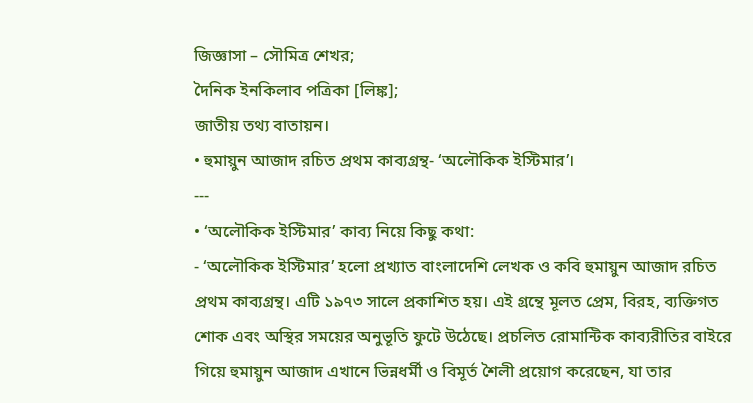জিজ্ঞাসা – সৌমিত্র শেখর;
দৈনিক ইনকিলাব পত্রিকা [লিঙ্ক];
জাতীয় তথ্য বাতায়ন।
• হুমায়ুন আজাদ রচিত প্রথম কাব্যগ্রন্থ- ‘অলৌকিক ইস্টিমার’।
---
• ‘অলৌকিক ইস্টিমার’ কাব্য নিয়ে কিছু কথা:
- ‘অলৌকিক ইস্টিমার’ হলো প্রখ্যাত বাংলাদেশি লেখক ও কবি হুমায়ুন আজাদ রচিত প্রথম কাব্যগ্রন্থ। এটি ১৯৭৩ সালে প্রকাশিত হয়। এই গ্রন্থে মূলত প্রেম, বিরহ, ব্যক্তিগত শোক এবং অস্থির সময়ের অনুভূতি ফুটে উঠেছে। প্রচলিত রোমান্টিক কাব্যরীতির বাইরে গিয়ে হুমায়ুন আজাদ এখানে ভিন্নধর্মী ও বিমূর্ত শৈলী প্রয়োগ করেছেন, যা তার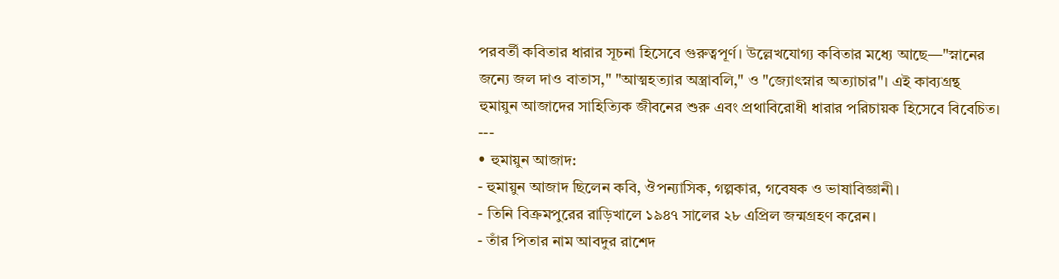পরবর্তী কবিতার ধারার সূচনা হিসেবে গুরুত্বপূর্ণ। উল্লেখযোগ্য কবিতার মধ্যে আছে—"স্নানের জন্যে জল দাও বাতাস," "আত্মহত্যার অস্ত্রাবলি," ও "জ্যোৎস্নার অত্যাচার"। এই কাব্যগ্রন্থ হুমায়ুন আজাদের সাহিত্যিক জীবনের শুরু এবং প্রথাবিরোধী ধারার পরিচায়ক হিসেবে বিবেচিত।
---
• হুমায়ুন আজাদ:
- হুমায়ুন আজাদ ছিলেন কবি, ঔপন্যাসিক, গল্পকার, গবেষক ও ভাষাবিজ্ঞানী।
- তিনি বিক্রমপুরের রাড়িখালে ১৯৪৭ সালের ২৮ এপ্রিল জন্মগ্রহণ করেন।
- তাঁর পিতার নাম আবদুর রাশেদ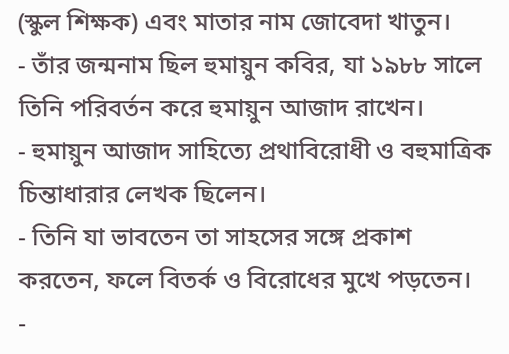(স্কুল শিক্ষক) এবং মাতার নাম জোবেদা খাতুন।
- তাঁর জন্মনাম ছিল হুমায়ুন কবির, যা ১৯৮৮ সালে তিনি পরিবর্তন করে হুমায়ুন আজাদ রাখেন।
- হুমায়ুন আজাদ সাহিত্যে প্রথাবিরোধী ও বহুমাত্রিক চিন্তাধারার লেখক ছিলেন।
- তিনি যা ভাবতেন তা সাহসের সঙ্গে প্রকাশ করতেন, ফলে বিতর্ক ও বিরোধের মুখে পড়তেন।
-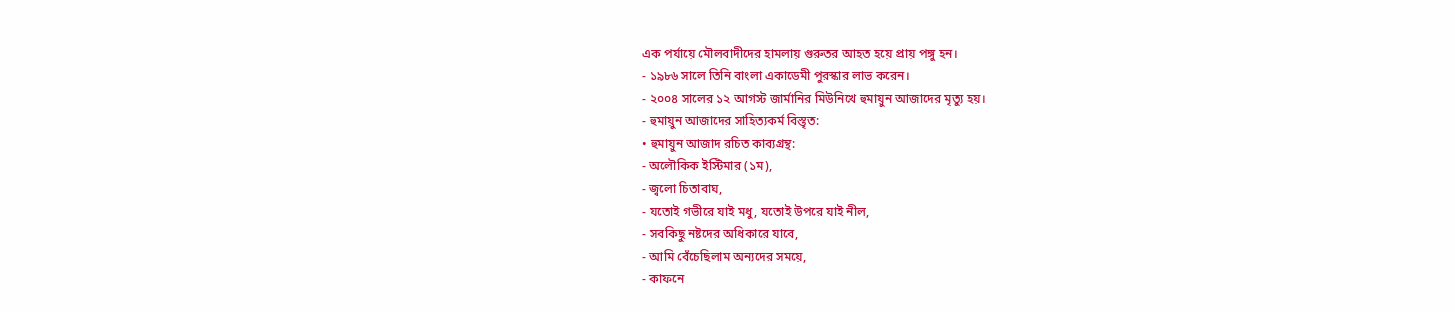এক পর্যায়ে মৌলবাদীদের হামলায় গুরুতর আহত হয়ে প্রায় পঙ্গু হন।
- ১৯৮৬ সালে তিনি বাংলা একাডেমী পুরস্কার লাভ করেন।
- ২০০৪ সালের ১২ আগস্ট জার্মানির মিউনিখে হুমায়ুন আজাদের মৃত্যু হয়।
- হুমায়ুন আজাদের সাহিত্যকর্ম বিস্তৃত:
• হুমায়ুন আজাদ রচিত কাব্যগ্রন্থ:
- অলৌকিক ইস্টিমার (১ম),
- জ্বলো চিতাবাঘ,
- যতোই গভীরে যাই মধু, যতোই উপরে যাই নীল,
- সবকিছু নষ্টদের অধিকারে যাবে,
- আমি বেঁচেছিলাম অন্যদের সময়ে,
- কাফনে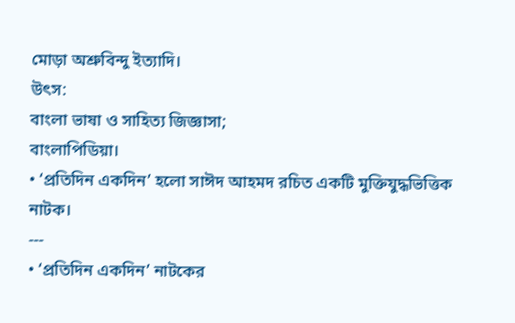মোড়া অশ্রুবিন্দু ইত্যাদি।
উৎস:
বাংলা ভাষা ও সাহিত্য জিজ্ঞাসা;
বাংলাপিডিয়া।
• ‘প্রতিদিন একদিন’ হলো সাঈদ আহমদ রচিত একটি মুক্তিযুদ্ধভিত্তিক নাটক।
---
• ‘প্রতিদিন একদিন’ নাটকের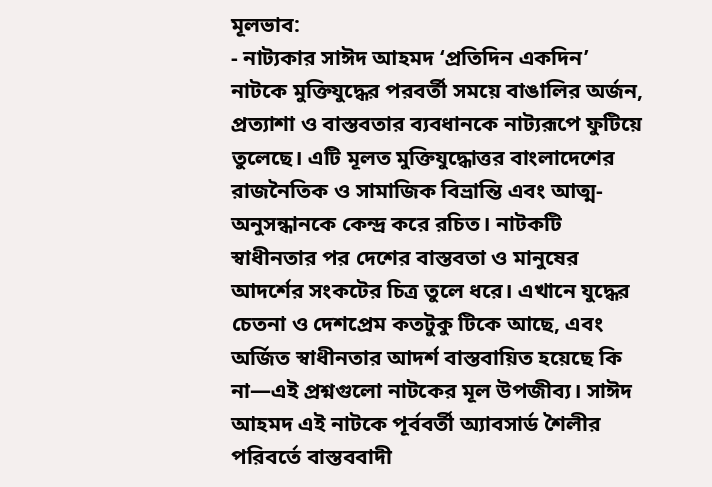মূলভাব:
- নাট্যকার সাঈদ আহমদ ‘প্রতিদিন একদিন’ নাটকে মুক্তিযুদ্ধের পরবর্তী সময়ে বাঙালির অর্জন, প্রত্যাশা ও বাস্তবতার ব্যবধানকে নাট্যরূপে ফুটিয়ে তুলেছে। এটি মূলত মুক্তিযুদ্ধোত্তর বাংলাদেশের রাজনৈতিক ও সামাজিক বিভ্রান্তি এবং আত্ম-অনুসন্ধানকে কেন্দ্র করে রচিত। নাটকটি স্বাধীনতার পর দেশের বাস্তবতা ও মানুষের আদর্শের সংকটের চিত্র তুলে ধরে। এখানে যুদ্ধের চেতনা ও দেশপ্রেম কতটুকু টিকে আছে, এবং অর্জিত স্বাধীনতার আদর্শ বাস্তবায়িত হয়েছে কি না—এই প্রশ্নগুলো নাটকের মূল উপজীব্য। সাঈদ আহমদ এই নাটকে পূর্ববর্তী অ্যাবসার্ড শৈলীর পরিবর্তে বাস্তববাদী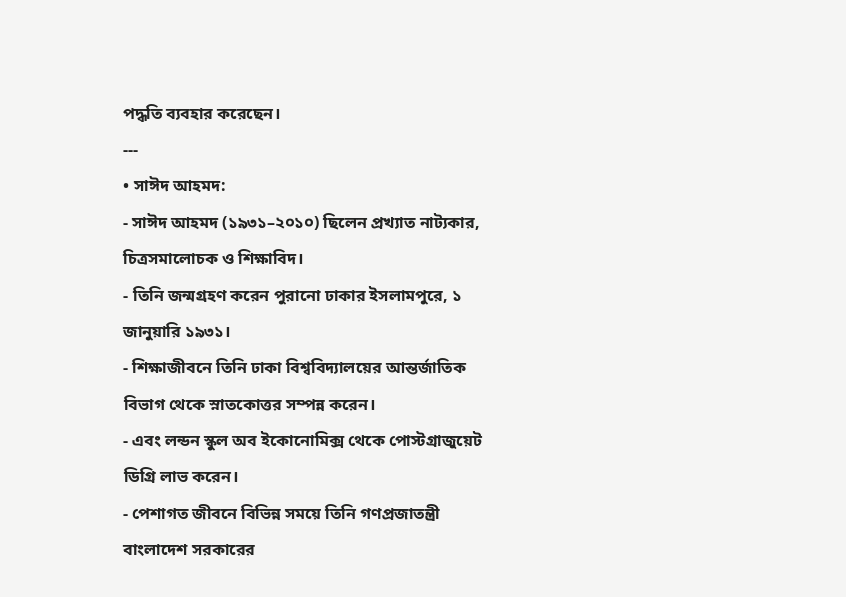পদ্ধতি ব্যবহার করেছেন।
---
• সাঈদ আহমদ:
- সাঈদ আহমদ (১৯৩১–২০১০) ছিলেন প্রখ্যাত নাট্যকার, চিত্রসমালোচক ও শিক্ষাবিদ।
- তিনি জন্মগ্রহণ করেন পুরানো ঢাকার ইসলামপুরে, ১ জানুয়ারি ১৯৩১।
- শিক্ষাজীবনে তিনি ঢাকা বিশ্ববিদ্যালয়ের আন্তর্জাতিক বিভাগ থেকে স্নাতকোত্তর সম্পন্ন করেন।
- এবং লন্ডন স্কুল অব ইকোনোমিক্স থেকে পোস্টগ্রাজুয়েট ডিগ্রি লাভ করেন।
- পেশাগত জীবনে বিভিন্ন সময়ে তিনি গণপ্রজাতন্ত্রী বাংলাদেশ সরকারের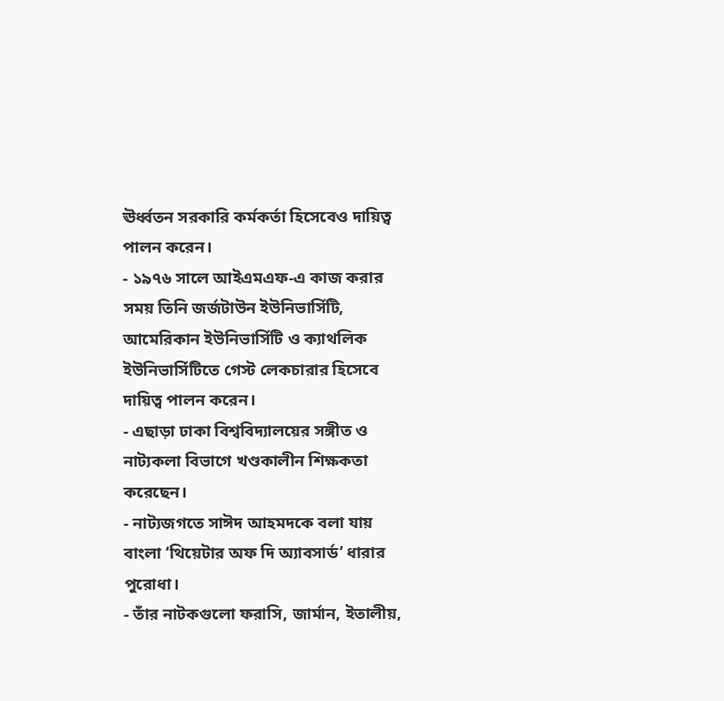ঊর্ধ্বতন সরকারি কর্মকর্তা হিসেবেও দায়িত্ব পালন করেন।
- ১৯৭৬ সালে আইএমএফ-এ কাজ করার সময় তিনি জর্জটাউন ইউনিভার্সিটি, আমেরিকান ইউনিভার্সিটি ও ক্যাথলিক ইউনিভার্সিটিতে গেস্ট লেকচারার হিসেবে দায়িত্ব পালন করেন।
- এছাড়া ঢাকা বিশ্ববিদ্যালয়ের সঙ্গীত ও নাট্যকলা বিভাগে খণ্ডকালীন শিক্ষকতা করেছেন।
- নাট্যজগতে সাঈদ আহমদকে বলা যায় বাংলা ‘থিয়েটার অফ দি অ্যাবসার্ড’ ধারার পুরোধা।
- তাঁর নাটকগুলো ফরাসি, জার্মান, ইতালীয়,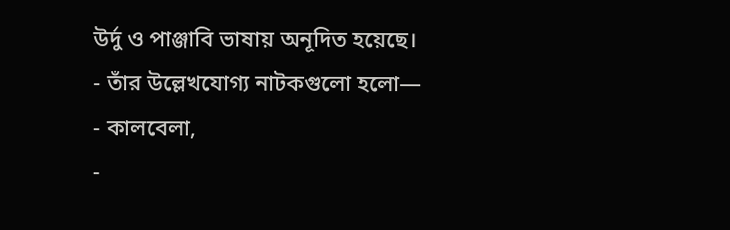উর্দু ও পাঞ্জাবি ভাষায় অনূদিত হয়েছে।
- তাঁর উল্লেখযোগ্য নাটকগুলো হলো—
- কালবেলা,
-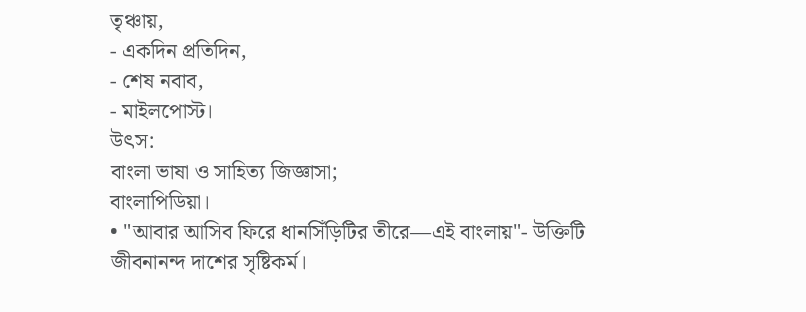তৃঞ্চায়,
- একদিন প্রতিদিন,
- শেষ নবাব,
- মাইলপোস্ট।
উৎস:
বাংলা ভাষা ও সাহিত্য জিজ্ঞাসা;
বাংলাপিডিয়া।
• "আবার আসিব ফিরে ধানসিঁড়িটির তীরে—এই বাংলায়"- উক্তিটি জীবনানন্দ দাশের সৃষ্টিকর্ম।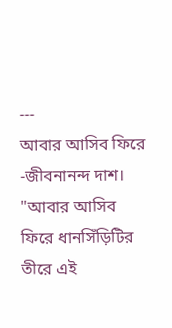---
আবার আসিব ফিরে
-জীবনানন্দ দাশ।
"আবার আসিব ফিরে ধানসিঁড়িটির তীরে এই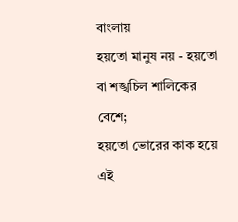বাংলায়
হয়তো মানুষ নয় - হয়তো বা শঙ্খচিল শালিকের বেশে;
হয়তো ভোরের কাক হয়ে এই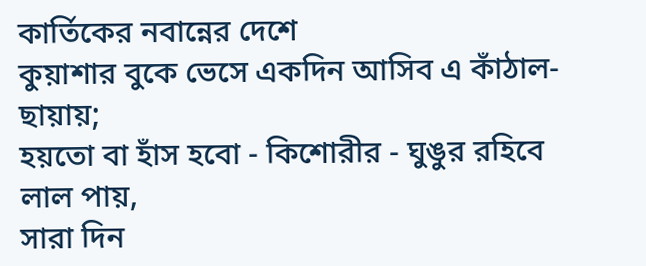কার্তিকের নবান্নের দেশে
কুয়াশার বুকে ভেসে একদিন আসিব এ কাঁঠাল-ছায়ায়;
হয়তো বা হাঁস হবো - কিশোরীর - ঘুঙুর রহিবে লাল পায়,
সারা দিন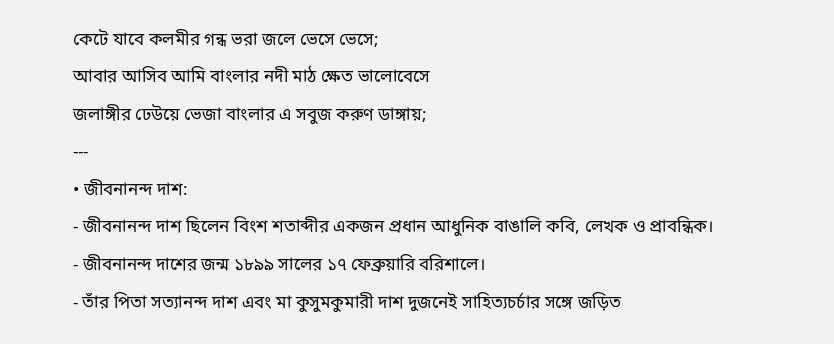কেটে যাবে কলমীর গন্ধ ভরা জলে ভেসে ভেসে;
আবার আসিব আমি বাংলার নদী মাঠ ক্ষেত ভালোবেসে
জলাঙ্গীর ঢেউয়ে ভেজা বাংলার এ সবুজ করুণ ডাঙ্গায়;
---
• জীবনানন্দ দাশ:
- জীবনানন্দ দাশ ছিলেন বিংশ শতাব্দীর একজন প্রধান আধুনিক বাঙালি কবি, লেখক ও প্রাবন্ধিক।
- জীবনানন্দ দাশের জন্ম ১৮৯৯ সালের ১৭ ফেব্রুয়ারি বরিশালে।
- তাঁর পিতা সত্যানন্দ দাশ এবং মা কুসুমকুমারী দাশ দুজনেই সাহিত্যচর্চার সঙ্গে জড়িত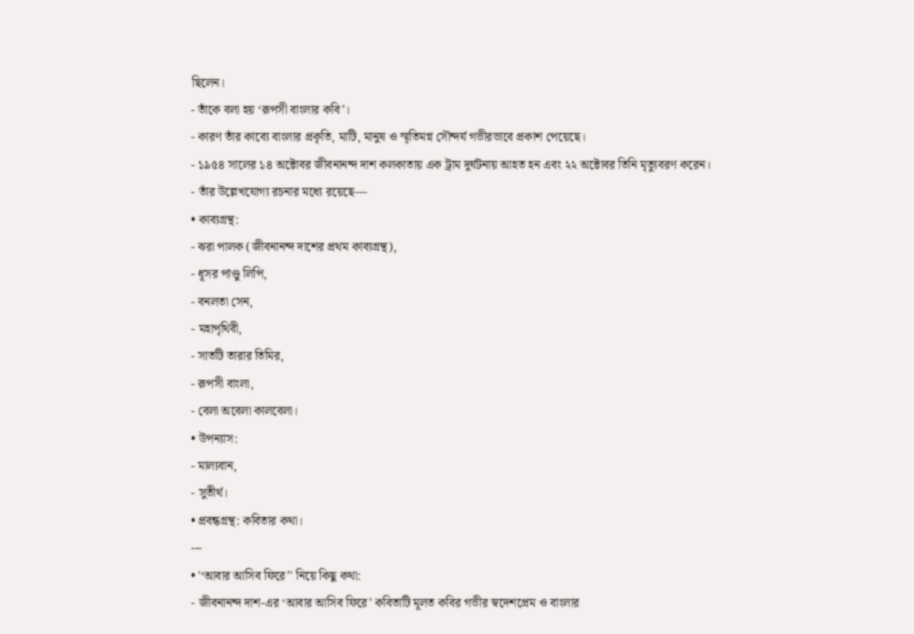ছিলেন।
- তাঁকে বলা হয় ‘রূপসী বাংলার কবি’।
- কারণ তাঁর কাব্যে বাংলার প্রকৃতি, মাটি, মানুষ ও স্মৃতিমগ্ন সৌন্দর্য গভীরভাবে প্রকাশ পেয়েছে।
- ১৯৫৪ সালের ১৪ অক্টোবর জীবনানন্দ দাশ কলকাতায় এক ট্রাম দুর্ঘটনায় আহত হন এবং ২২ অক্টোবর তিনি মৃত্যুবরণ করেন।
- তাঁর উল্লেখযোগ্য রচনার মধ্যে রয়েছে—
• কাব্যগ্রন্থ:
- ঝরা পালক (জীবনানন্দ দাশের প্রথম কাব্যগ্রন্থ),
- ধূসর পাণ্ডু লিপি,
- বনলতা সেন,
- মহাপৃথিবী,
- সাতটি তারার তিমির,
- রূপসী বাংলা,
- বেলা অবেলা কালবেলা।
• উপন্যাস:
- মাল্যবান,
- সুতীর্থ।
• প্রবন্ধগ্রন্থ: কবিতার কথা।
---
• '‘আবার আসিব ফিরে’' নিয়ে কিছু কথা:
- জীবনানন্দ দাশ-এর ‘আবার আসিব ফিরে’ কবিতাটি মূলত কবির গভীর স্বদেশপ্রেম ও বাংলার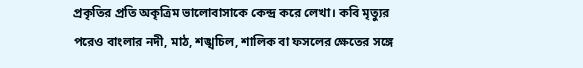প্রকৃতির প্রতি অকৃত্রিম ভালোবাসাকে কেন্দ্র করে লেখা। কবি মৃত্যুর পরেও বাংলার নদী, মাঠ, শঙ্খচিল, শালিক বা ফসলের ক্ষেতের সঙ্গে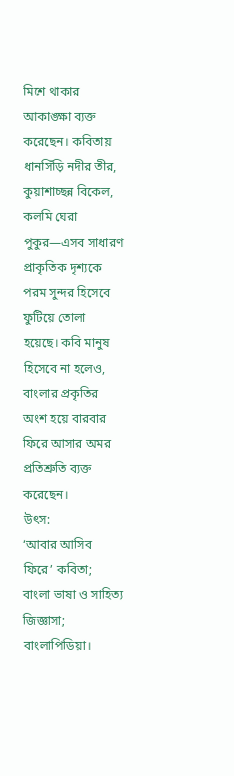মিশে থাকার আকাঙ্ক্ষা ব্যক্ত করেছেন। কবিতায় ধানসিঁড়ি নদীর তীর, কুয়াশাচ্ছন্ন বিকেল, কলমি ঘেরা পুকুর—এসব সাধারণ প্রাকৃতিক দৃশ্যকে পরম সুন্দর হিসেবে ফুটিয়ে তোলা হয়েছে। কবি মানুষ হিসেবে না হলেও, বাংলার প্রকৃতির অংশ হয়ে বারবার ফিরে আসার অমর প্রতিশ্রুতি ব্যক্ত করেছেন।
উৎস:
‘আবার আসিব ফিরে’ কবিতা;
বাংলা ভাষা ও সাহিত্য জিজ্ঞাসা;
বাংলাপিডিয়া।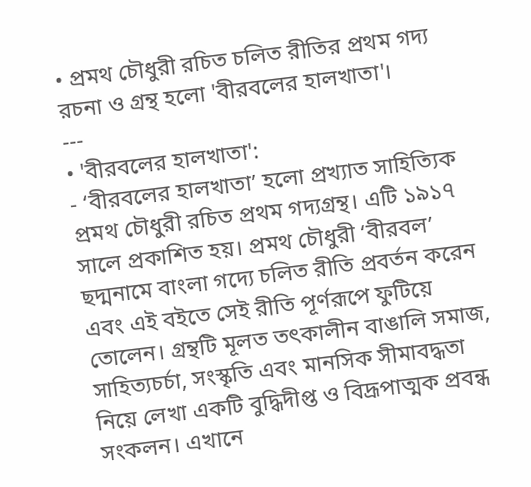• প্রমথ চৌধুরী রচিত চলিত রীতির প্রথম গদ্য রচনা ও গ্রন্থ হলো 'বীরবলের হালখাতা'।
---
• 'বীরবলের হালখাতা':
- ‘বীরবলের হালখাতা’ হলো প্রখ্যাত সাহিত্যিক প্রমথ চৌধুরী রচিত প্রথম গদ্যগ্রন্থ। এটি ১৯১৭ সালে প্রকাশিত হয়। প্রমথ চৌধুরী ‘বীরবল’ ছদ্মনামে বাংলা গদ্যে চলিত রীতি প্রবর্তন করেন এবং এই বইতে সেই রীতি পূর্ণরূপে ফুটিয়ে তোলেন। গ্রন্থটি মূলত তৎকালীন বাঙালি সমাজ, সাহিত্যচর্চা, সংস্কৃতি এবং মানসিক সীমাবদ্ধতা নিয়ে লেখা একটি বুদ্ধিদীপ্ত ও বিদ্রূপাত্মক প্রবন্ধ সংকলন। এখানে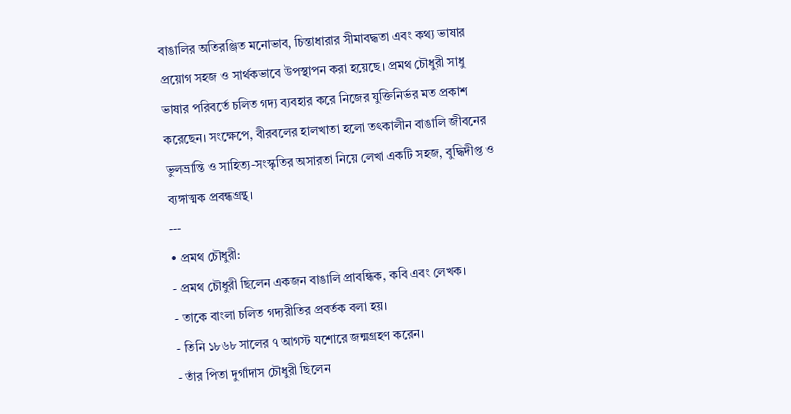বাঙালির অতিরঞ্জিত মনোভাব, চিন্তাধারার সীমাবদ্ধতা এবং কথ্য ভাষার প্রয়োগ সহজ ও সার্থকভাবে উপস্থাপন করা হয়েছে। প্রমথ চৌধুরী সাধু ভাষার পরিবর্তে চলিত গদ্য ব্যবহার করে নিজের যুক্তিনির্ভর মত প্রকাশ করেছেন। সংক্ষেপে, বীরবলের হালখাতা হলো তৎকালীন বাঙালি জীবনের ভুলভ্রান্তি ও সাহিত্য-সংস্কৃতির অসারতা নিয়ে লেখা একটি সহজ, বুদ্ধিদীপ্ত ও ব্যঙ্গাত্মক প্রবন্ধগ্রন্থ।
---
• প্রমথ চৌধুরী:
- প্রমথ চৌধুরী ছিলেন একজন বাঙালি প্রাবন্ধিক, কবি এবং লেখক।
- তাকে বাংলা চলিত গদ্যরীতির প্রবর্তক বলা হয়।
- তিনি ১৮৬৮ সালের ৭ আগস্ট যশোরে জন্মগ্রহণ করেন।
- তাঁর পিতা দুর্গাদাস চৌধুরী ছিলেন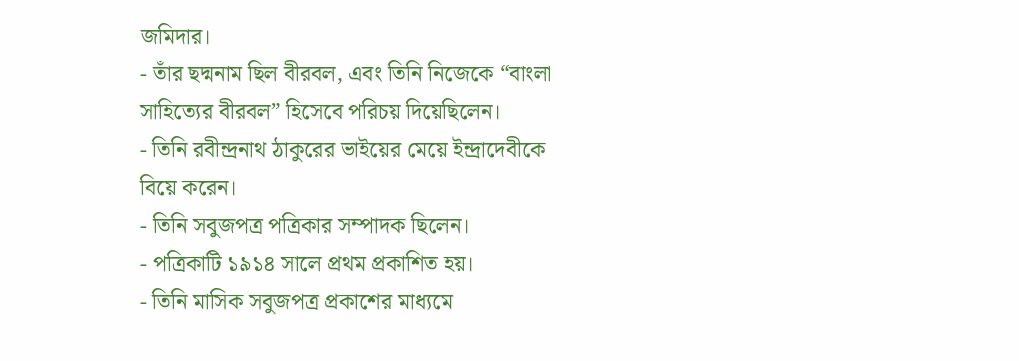জমিদার।
- তাঁর ছদ্মনাম ছিল বীরবল, এবং তিনি নিজেকে “বাংলা সাহিত্যের বীরবল” হিসেবে পরিচয় দিয়েছিলেন।
- তিনি রবীন্দ্রনাথ ঠাকুরের ভাইয়ের মেয়ে ইন্দ্রাদেবীকে বিয়ে করেন।
- তিনি সবুজপত্র পত্রিকার সম্পাদক ছিলেন।
- পত্রিকাটি ১৯১৪ সালে প্রথম প্রকাশিত হয়।
- তিনি মাসিক সবুজপত্র প্রকাশের মাধ্যমে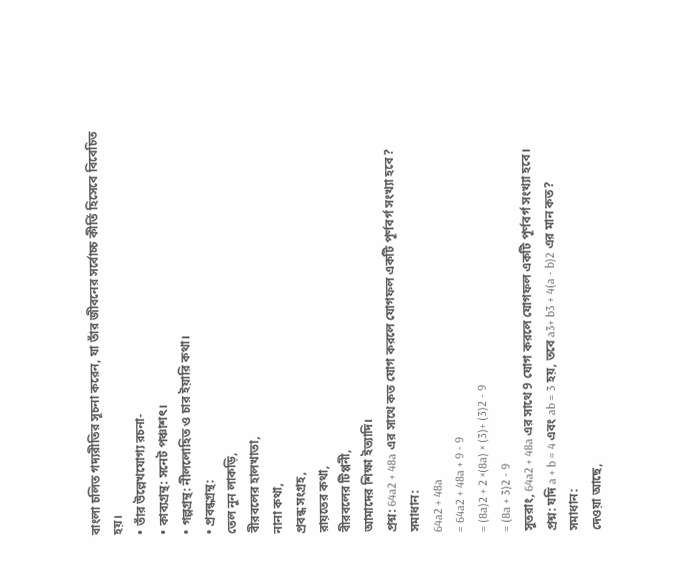বাংলা চলিত গদ্যরীতির সূচনা করেন, যা তাঁর জীবনের সর্বোচ্চ কীর্তি হিসেবে বিবেচিত হয়।
• তাঁর উল্লেখযোগ্য রচনা-
• কাব্যগ্রন্থ: সনেট পঞ্চাশৎ।
• গল্পগ্রন্থ: নীললোহিত ও চার ইয়ারি কথা।
• প্রবন্ধগ্রন্থ:
তেল নুন লাকড়ি,
বীরবলের হালখাতা,
নানা কথা,
প্রবন্ধ সংগ্রহ,
রায়তের কথা,
বীরবলের টিপ্পনী,
আমাদের শিক্ষা ইত্যাদি।
প্রশ্ন: 64a2 + 48a এর সাথে কত যোগ করলে যোগফল একটি পূর্ণবর্গ সংখ্যা হবে?
সমাধান:
64a2 + 48a
= 64a2 + 48a + 9 - 9
= (8a)2 + 2 ×(8a) × (3)+ (3)2 - 9
= (8a + 3)2 - 9
সুতরাং, 64a2 + 48a এর সাথে 9 যোগ করলে যোগফল একটি পূর্ণবর্গ সংখ্যা হবে।
প্রশ্ন: যদি a + b = 4 এবং ab = 3 হয়, তবে a3+ b3 + 4(a - b)2 এর মান কত?
সমাধান:
দেওয়া আছে,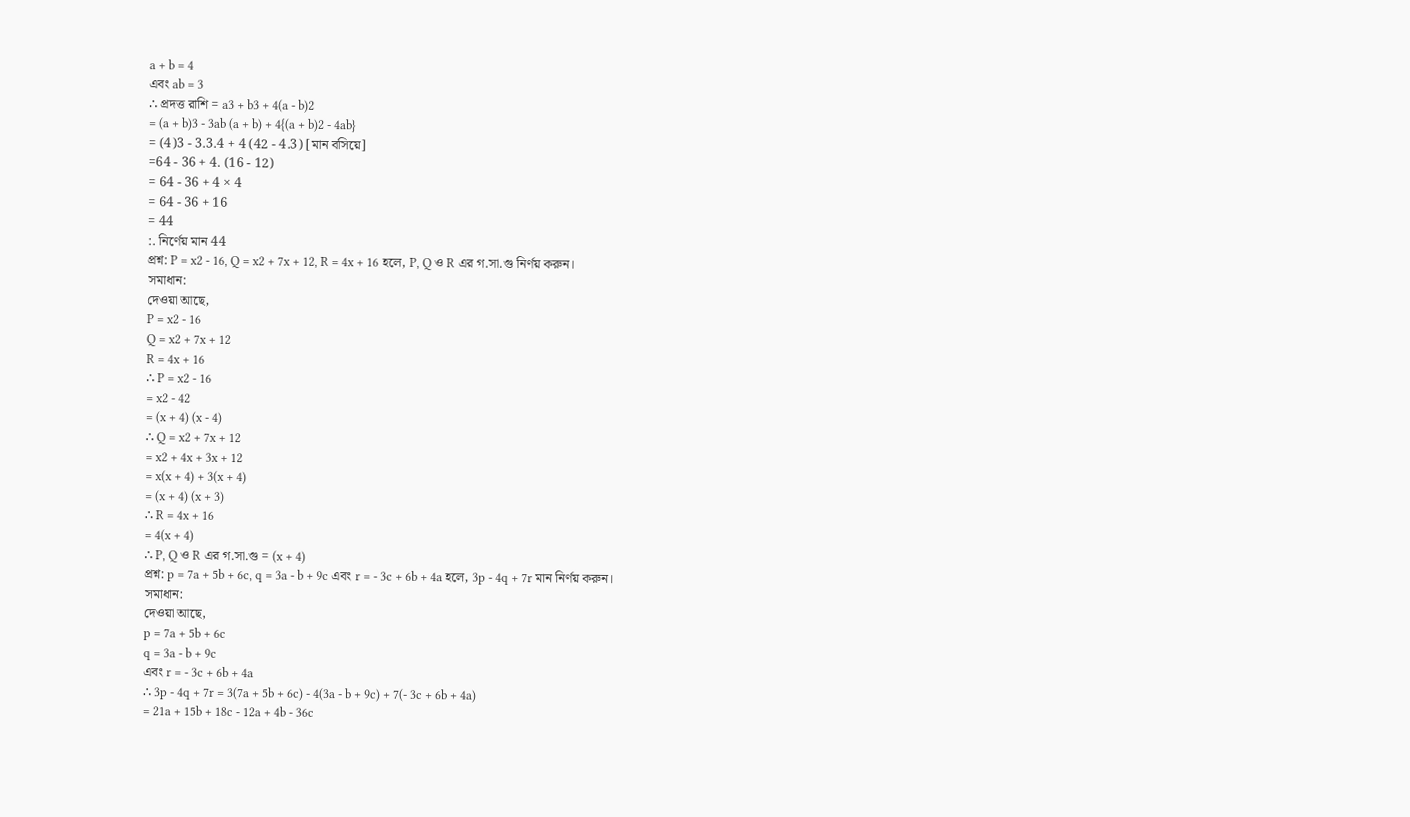a + b = 4
এবং ab = 3
∴ প্রদত্ত রাশি = a3 + b3 + 4(a - b)2
= (a + b)3 - 3ab (a + b) + 4{(a + b)2 - 4ab}
= (4)3 - 3.3.4 + 4 (42 - 4.3) [মান বসিয়ে]
=64 - 36 + 4. (16 - 12)
= 64 - 36 + 4 × 4
= 64 - 36 + 16
= 44
:. নির্ণেয় মান 44
প্রশ্ন: P = x2 - 16, Q = x2 + 7x + 12, R = 4x + 16 হলে, P, Q ও R এর গ.সা.গু নির্ণয় করুন।
সমাধান:
দেওয়া আছে,
P = x2 - 16
Q = x2 + 7x + 12
R = 4x + 16
∴ P = x2 - 16
= x2 - 42
= (x + 4) (x - 4)
∴ Q = x2 + 7x + 12
= x2 + 4x + 3x + 12
= x(x + 4) + 3(x + 4)
= (x + 4) (x + 3)
∴ R = 4x + 16
= 4(x + 4)
∴ P, Q ও R এর গ.সা.গু = (x + 4)
প্রশ্ন: p = 7a + 5b + 6c, q = 3a - b + 9c এবং r = - 3c + 6b + 4a হলে, 3p - 4q + 7r মান নির্ণয় করুন।
সমাধান:
দেওয়া আছে,
p = 7a + 5b + 6c
q = 3a - b + 9c
এবং r = - 3c + 6b + 4a
∴ 3p - 4q + 7r = 3(7a + 5b + 6c) - 4(3a - b + 9c) + 7(- 3c + 6b + 4a)
= 21a + 15b + 18c - 12a + 4b - 36c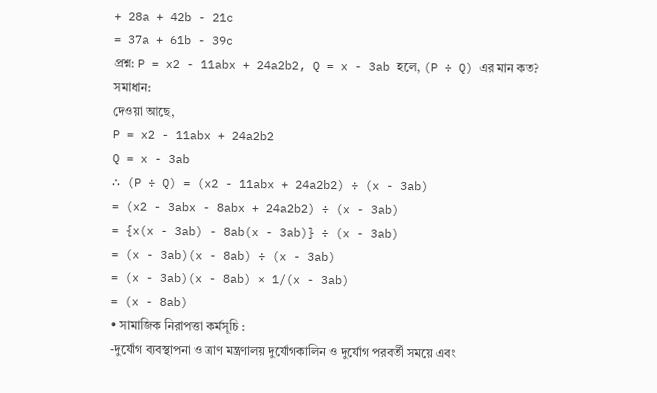+ 28a + 42b - 21c
= 37a + 61b - 39c
প্রশ্ন: P = x2 - 11abx + 24a2b2, Q = x - 3ab হলে, (P ÷ Q) এর মান কত?
সমাধান:
দেওয়া আছে,
P = x2 - 11abx + 24a2b2
Q = x - 3ab
∴ (P ÷ Q) = (x2 - 11abx + 24a2b2) ÷ (x - 3ab)
= (x2 - 3abx - 8abx + 24a2b2) ÷ (x - 3ab)
= {x(x - 3ab) - 8ab(x - 3ab)} ÷ (x - 3ab)
= (x - 3ab)(x - 8ab) ÷ (x - 3ab)
= (x - 3ab)(x - 8ab) × 1/(x - 3ab)
= (x - 8ab)
• সামাজিক নিরাপত্তা কর্মসূচি :
-দুর্যোগ ব্যবস্থাপনা ও ত্রাণ মন্ত্রণালয় দুর্যোগকালিন ও দুর্যোগ পরবর্তী সময়ে এবং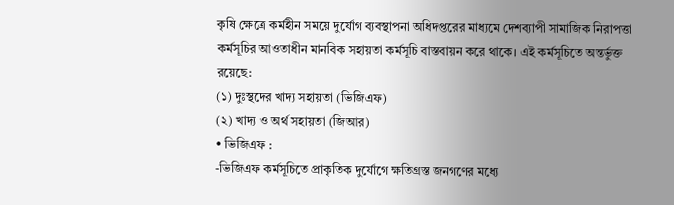কৃষি ক্ষেত্রে কর্মহীন সময়ে দুর্যোগ ব্যবস্থাপনা অধিদপ্তরের মাধ্যমে দেশব্যাপী সামাজিক নিরাপত্তা কর্মসূচির আওতাধীন মানবিক সহায়তা কর্মসূচি বাস্তবায়ন করে থাকে। এই কর্মসূচিতে অন্তর্ভুক্ত রয়েছে:
(১) দুঃস্থদের খাদ্য সহায়তা (ভিজিএফ)
(২) খাদ্য ও অর্থ সহায়তা (জিআর)
• ভিজিএফ :
-ভিজিএফ কর্মসূচিতে প্রাকৃতিক দুর্যোগে ক্ষতিগ্রস্ত জনগণের মধ্যে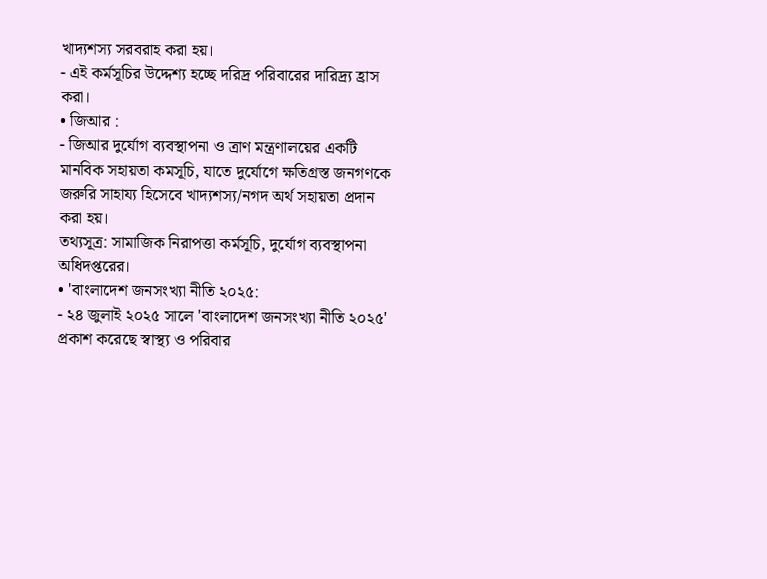খাদ্যশস্য সরবরাহ করা হয়।
- এই কর্মসূচির উদ্দেশ্য হচ্ছে দরিদ্র পরিবারের দারিদ্র্য হ্রাস করা।
• জিআর :
- জিআর দুর্যোগ ব্যবস্থাপনা ও ত্রাণ মন্ত্রণালয়ের একটি মানবিক সহায়তা কমসূচি, যাতে দুর্যোগে ক্ষতিগ্রস্ত জনগণকে জরুরি সাহায্য হিসেবে খাদ্যশস্য/নগদ অর্থ সহায়তা প্রদান করা হয়।
তথ্যসূত্র: সামাজিক নিরাপত্তা কর্মসূচি, দুর্যোগ ব্যবস্থাপনা অধিদপ্তরের।
• 'বাংলাদেশ জনসংখ্যা নীতি ২০২৫:
- ২৪ জুলাই ২০২৫ সালে 'বাংলাদেশ জনসংখ্যা নীতি ২০২৫' প্রকাশ করেছে স্বাস্থ্য ও পরিবার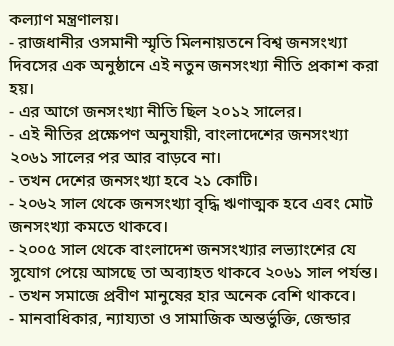কল্যাণ মন্ত্রণালয়।
- রাজধানীর ওসমানী স্মৃতি মিলনায়তনে বিশ্ব জনসংখ্যা দিবসের এক অনুষ্ঠানে এই নতুন জনসংখ্যা নীতি প্রকাশ করা হয়।
- এর আগে জনসংখ্যা নীতি ছিল ২০১২ সালের।
- এই নীতির প্রক্ষেপণ অনুযায়ী, বাংলাদেশের জনসংখ্যা ২০৬১ সালের পর আর বাড়বে না।
- তখন দেশের জনসংখ্যা হবে ২১ কোটি।
- ২০৬২ সাল থেকে জনসংখ্যা বৃদ্ধি ঋণাত্মক হবে এবং মোট জনসংখ্যা কমতে থাকবে।
- ২০০৫ সাল থেকে বাংলাদেশ জনসংখ্যার লভ্যাংশের যে সুযোগ পেয়ে আসছে তা অব্যাহত থাকবে ২০৬১ সাল পর্যন্ত।
- তখন সমাজে প্রবীণ মানুষের হার অনেক বেশি থাকবে।
- মানবাধিকার, ন্যায্যতা ও সামাজিক অন্তর্ভুক্তি, জেন্ডার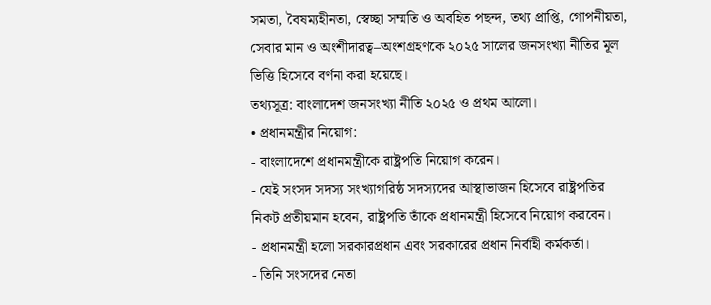সমতা, বৈষম্যহীনতা, স্বেচ্ছা সম্মতি ও অবহিত পছন্দ, তথ্য প্রাপ্তি, গোপনীয়তা, সেবার মান ও অংশীদারত্ব–অংশগ্রহণকে ২০২৫ সালের জনসংখ্যা নীতির মূল ভিত্তি হিসেবে বর্ণনা করা হয়েছে।
তথ্যসূত্র: বাংলাদেশ জনসংখ্যা নীতি ২০২৫ ও প্রথম আলো।
• প্রধানমন্ত্রীর নিয়োগ:
- বাংলাদেশে প্রধানমন্ত্রীকে রাষ্ট্রপতি নিয়োগ করেন।
- যেই সংসদ সদস্য সংখ্যাগরিষ্ঠ সদস্যদের আস্থাভাজন হিসেবে রাষ্ট্রপতির নিকট প্রতীয়মান হবেন, রাষ্ট্রপতি তাঁকে প্রধানমন্ত্রী হিসেবে নিয়োগ করবেন।
- প্রধানমন্ত্রী হলো সরকারপ্রধান এবং সরকারের প্রধান নির্বাহী কর্মকর্তা।
- তিনি সংসদের নেতা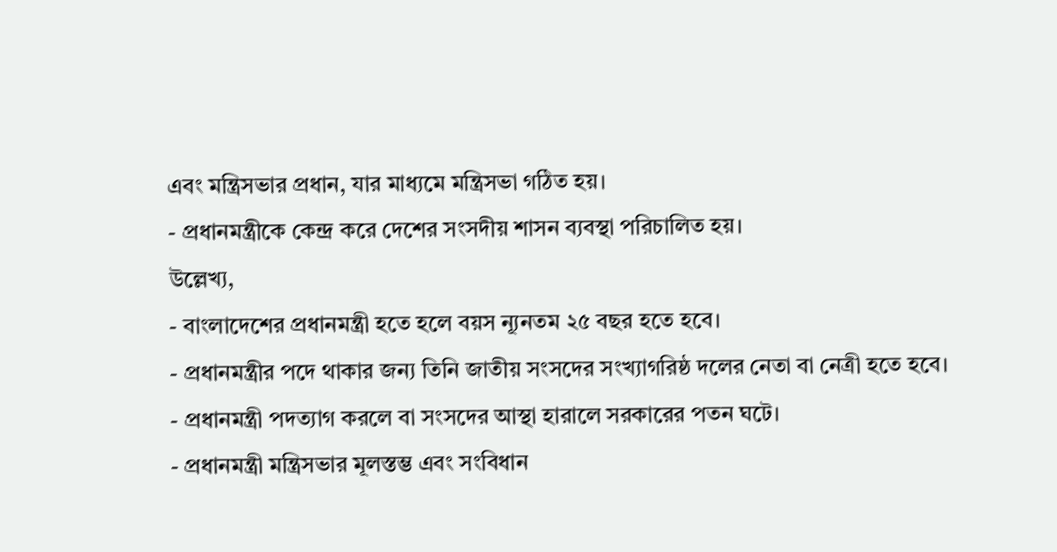এবং মন্ত্রিসভার প্রধান, যার মাধ্যমে মন্ত্রিসভা গঠিত হয়।
- প্রধানমন্ত্রীকে কেন্দ্র করে দেশের সংসদীয় শাসন ব্যবস্থা পরিচালিত হয়।
উল্লেখ্য,
- বাংলাদেশের প্রধানমন্ত্রী হতে হলে বয়স ন্যূনতম ২৫ বছর হতে হবে।
- প্রধানমন্ত্রীর পদে থাকার জন্য তিনি জাতীয় সংসদের সংখ্যাগরিষ্ঠ দলের নেতা বা নেত্রী হতে হবে।
- প্রধানমন্ত্রী পদত্যাগ করলে বা সংসদের আস্থা হারালে সরকারের পতন ঘটে।
- প্রধানমন্ত্রী মন্ত্রিসভার মূলস্তম্ভ এবং সংবিধান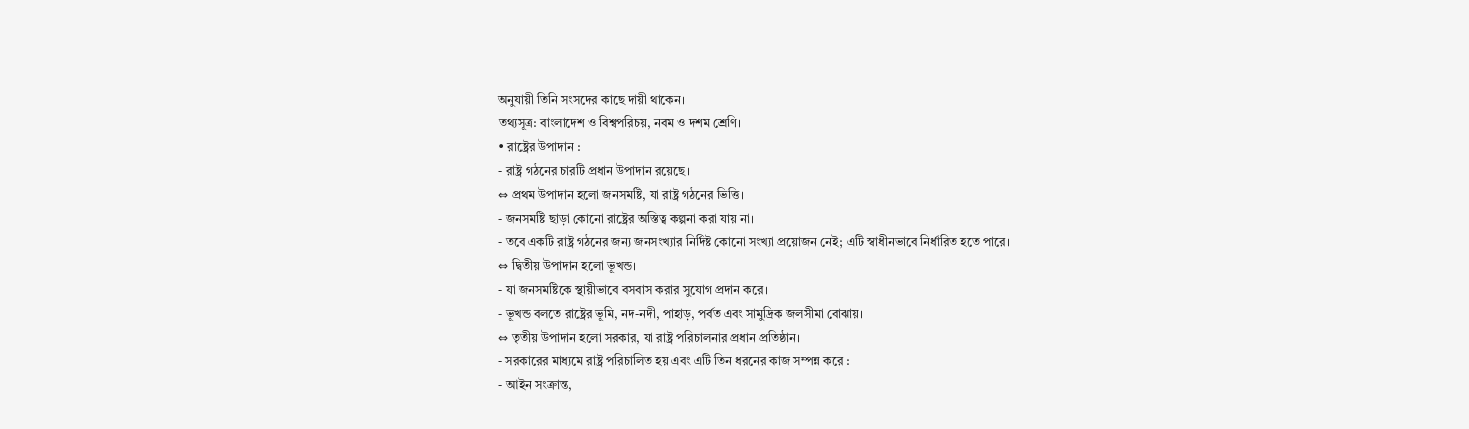অনুযায়ী তিনি সংসদের কাছে দায়ী থাকেন।
তথ্যসূত্র: বাংলাদেশ ও বিশ্বপরিচয়, নবম ও দশম শ্রেণি।
• রাষ্ট্রের উপাদান :
- রাষ্ট্র গঠনের চারটি প্রধান উপাদান রয়েছে।
⇔ প্রথম উপাদান হলো জনসমষ্টি, যা রাষ্ট্র গঠনের ভিত্তি।
- জনসমষ্টি ছাড়া কোনো রাষ্ট্রের অস্তিত্ব কল্পনা করা যায় না।
- তবে একটি রাষ্ট্র গঠনের জন্য জনসংখ্যার নির্দিষ্ট কোনো সংখ্যা প্রয়োজন নেই; এটি স্বাধীনভাবে নির্ধারিত হতে পারে।
⇔ দ্বিতীয় উপাদান হলো ভূখন্ড।
- যা জনসমষ্টিকে স্থায়ীভাবে বসবাস করার সুযোগ প্রদান করে।
- ভূখন্ড বলতে রাষ্ট্রের ভূমি, নদ-নদী, পাহাড়, পর্বত এবং সামুদ্রিক জলসীমা বোঝায়।
⇔ তৃতীয় উপাদান হলো সরকার, যা রাষ্ট্র পরিচালনার প্রধান প্রতিষ্ঠান।
- সরকারের মাধ্যমে রাষ্ট্র পরিচালিত হয় এবং এটি তিন ধরনের কাজ সম্পন্ন করে :
- আইন সংক্রান্ত,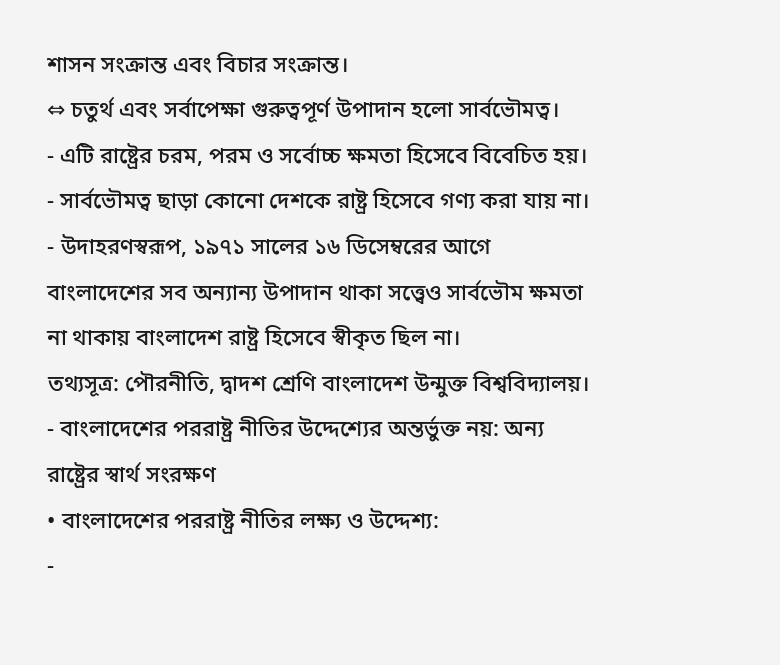শাসন সংক্রান্ত এবং বিচার সংক্রান্ত।
⇔ চতুর্থ এবং সর্বাপেক্ষা গুরুত্বপূর্ণ উপাদান হলো সার্বভৌমত্ব।
- এটি রাষ্ট্রের চরম, পরম ও সর্বোচ্চ ক্ষমতা হিসেবে বিবেচিত হয়।
- সার্বভৌমত্ব ছাড়া কোনো দেশকে রাষ্ট্র হিসেবে গণ্য করা যায় না।
- উদাহরণস্বরূপ, ১৯৭১ সালের ১৬ ডিসেম্বরের আগে বাংলাদেশের সব অন্যান্য উপাদান থাকা সত্ত্বেও সার্বভৌম ক্ষমতা না থাকায় বাংলাদেশ রাষ্ট্র হিসেবে স্বীকৃত ছিল না।
তথ্যসূত্র: পৌরনীতি, দ্বাদশ শ্রেণি বাংলাদেশ উন্মুক্ত বিশ্ববিদ্যালয়।
- বাংলাদেশের পররাষ্ট্র নীতির উদ্দেশ্যের অন্তর্ভুক্ত নয়: অন্য রাষ্ট্রের স্বার্থ সংরক্ষণ
• বাংলাদেশের পররাষ্ট্র নীতির লক্ষ্য ও উদ্দেশ্য:
-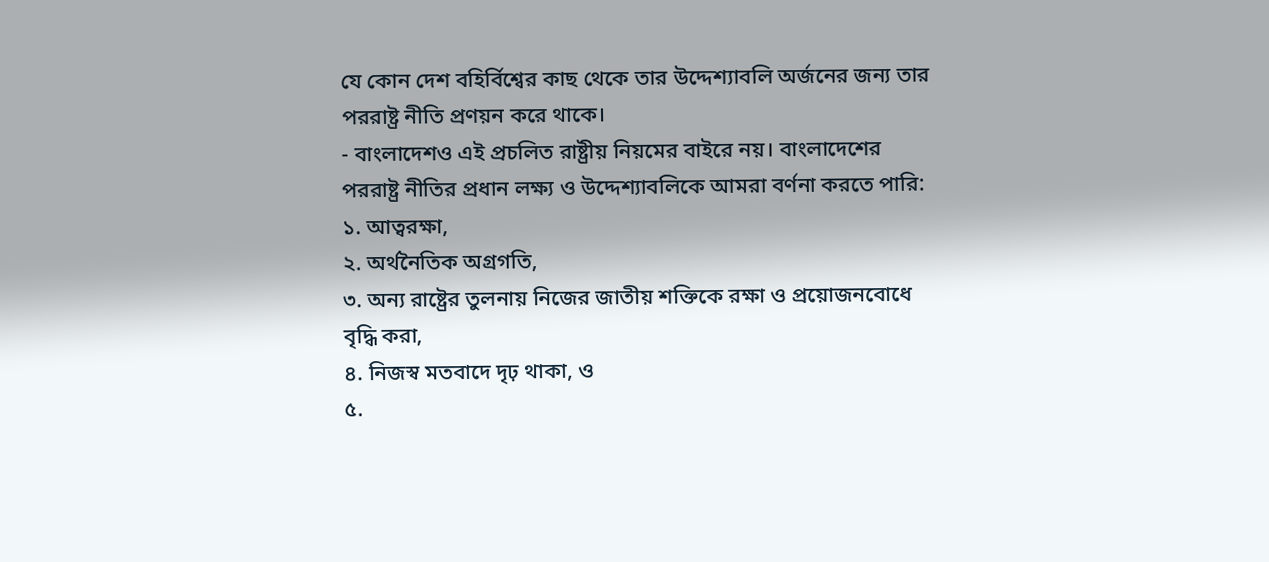যে কোন দেশ বহির্বিশ্বের কাছ থেকে তার উদ্দেশ্যাবলি অর্জনের জন্য তার পররাষ্ট্র নীতি প্রণয়ন করে থাকে।
- বাংলাদেশও এই প্রচলিত রাষ্ট্রীয় নিয়মের বাইরে নয়। বাংলাদেশের পররাষ্ট্র নীতির প্রধান লক্ষ্য ও উদ্দেশ্যাবলিকে আমরা বর্ণনা করতে পারি:
১. আত্বরক্ষা,
২. অর্থনৈতিক অগ্রগতি,
৩. অন্য রাষ্ট্রের তুলনায় নিজের জাতীয় শক্তিকে রক্ষা ও প্রয়োজনবোধে বৃদ্ধি করা,
৪. নিজস্ব মতবাদে দৃঢ় থাকা, ও
৫.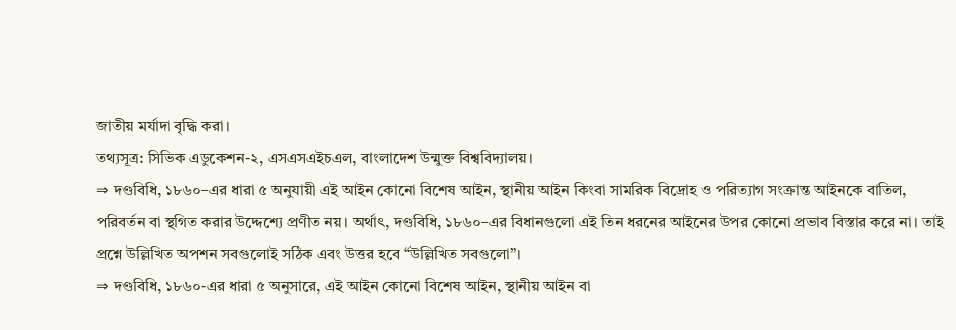জাতীয় মর্যাদা বৃদ্ধি করা।
তথ্যসূত্র: সিভিক এডুকেশন-২, এসএসএইচএল, বাংলাদেশ উন্মুক্ত বিশ্ববিদ্যালয়।
⇒ দণ্ডবিধি, ১৮৬০–এর ধারা ৫ অনুযায়ী এই আইন কোনো বিশেষ আইন, স্থানীয় আইন কিংবা সামরিক বিদ্রোহ ও পরিত্যাগ সংক্রান্ত আইনকে বাতিল, পরিবর্তন বা স্থগিত করার উদ্দেশ্যে প্রণীত নয়। অর্থাৎ, দণ্ডবিধি, ১৮৬০–এর বিধানগুলো এই তিন ধরনের আইনের উপর কোনো প্রভাব বিস্তার করে না। তাই প্রশ্নে উল্লিখিত অপশন সবগুলোই সঠিক এবং উত্তর হবে “উল্লিখিত সবগুলো”।
⇒ দণ্ডবিধি, ১৮৬০-এর ধারা ৫ অনুসারে, এই আইন কোনো বিশেষ আইন, স্থানীয় আইন বা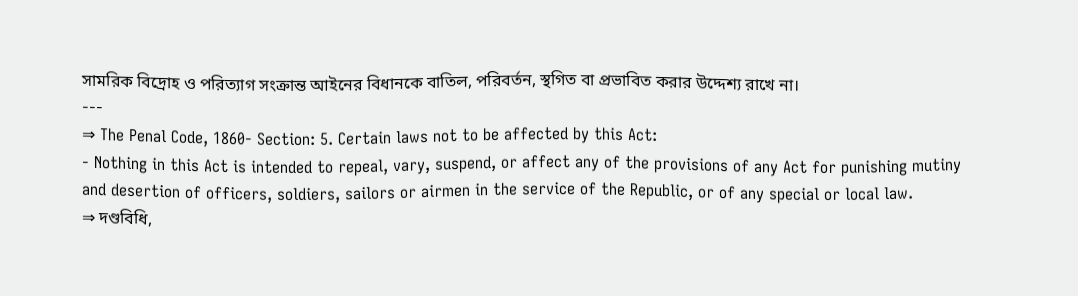সামরিক বিদ্রোহ ও পরিত্যাগ সংক্রান্ত আইনের বিধানকে বাতিল, পরিবর্তন, স্থগিত বা প্রভাবিত করার উদ্দেশ্য রাখে না।
---
⇒ The Penal Code, 1860- Section: 5. Certain laws not to be affected by this Act:
- Nothing in this Act is intended to repeal, vary, suspend, or affect any of the provisions of any Act for punishing mutiny and desertion of officers, soldiers, sailors or airmen in the service of the Republic, or of any special or local law.
⇒ দণ্ডবিধি,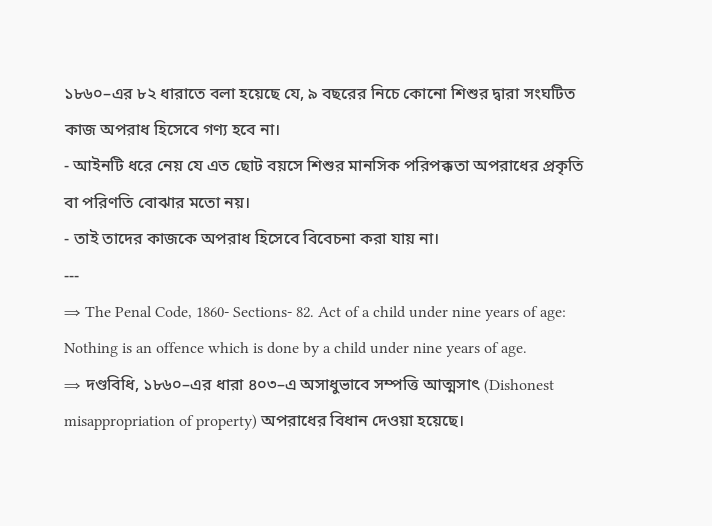১৮৬০–এর ৮২ ধারাতে বলা হয়েছে যে, ৯ বছরের নিচে কোনো শিশুর দ্বারা সংঘটিত কাজ অপরাধ হিসেবে গণ্য হবে না।
- আইনটি ধরে নেয় যে এত ছোট বয়সে শিশুর মানসিক পরিপক্কতা অপরাধের প্রকৃতি বা পরিণতি বোঝার মতো নয়।
- তাই তাদের কাজকে অপরাধ হিসেবে বিবেচনা করা যায় না।
---
⇒ The Penal Code, 1860- Sections- 82. Act of a child under nine years of age:
Nothing is an offence which is done by a child under nine years of age.
⇒ দণ্ডবিধি, ১৮৬০–এর ধারা ৪০৩–এ অসাধুভাবে সম্পত্তি আত্মসাৎ (Dishonest misappropriation of property) অপরাধের বিধান দেওয়া হয়েছে।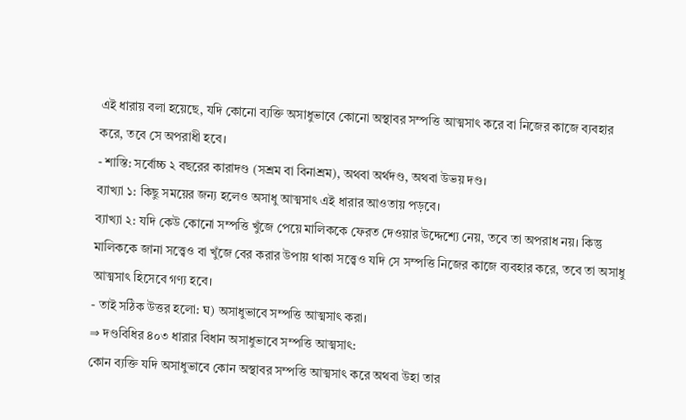এই ধারায় বলা হয়েছে, যদি কোনো ব্যক্তি অসাধুভাবে কোনো অস্থাবর সম্পত্তি আত্মসাৎ করে বা নিজের কাজে ব্যবহার করে, তবে সে অপরাধী হবে।
- শাস্তি: সর্বোচ্চ ২ বছরের কারাদণ্ড (সশ্রম বা বিনাশ্রম), অথবা অর্থদণ্ড, অথবা উভয় দণ্ড।
ব্যাখ্যা ১: কিছু সময়ের জন্য হলেও অসাধু আত্মসাৎ এই ধারার আওতায় পড়বে।
ব্যাখ্যা ২: যদি কেউ কোনো সম্পত্তি খুঁজে পেয়ে মালিককে ফেরত দেওয়ার উদ্দেশ্যে নেয়, তবে তা অপরাধ নয়। কিন্তু মালিককে জানা সত্ত্বেও বা খুঁজে বের করার উপায় থাকা সত্ত্বেও যদি সে সম্পত্তি নিজের কাজে ব্যবহার করে, তবে তা অসাধু আত্মসাৎ হিসেবে গণ্য হবে।
- তাই সঠিক উত্তর হলো: ঘ) অসাধুভাবে সম্পত্তি আত্মসাৎ করা।
⇒ দণ্ডবিধির ৪০৩ ধারার বিধান অসাধুভাবে সম্পত্তি আত্মসাৎ:
কোন ব্যক্তি যদি অসাধুভাবে কোন অস্থাবর সম্পত্তি আত্মসাৎ করে অথবা উহা তার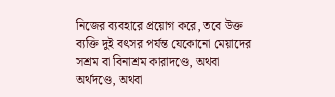নিজের ব্যবহারে প্রয়োগ করে, তবে উক্ত ব্যক্তি দুই বৎসর পর্যন্ত যেকোনো মেয়াদের সশ্রম বা বিনাশ্রম কারাদণ্ডে, অথবা অর্থদণ্ডে, অথবা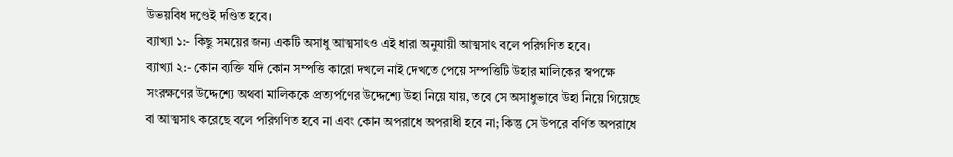উভয়বিধ দণ্ডেই দণ্ডিত হবে।
ব্যাখ্যা ১:- কিছু সময়ের জন্য একটি অসাধু আত্মসাৎও এই ধারা অনুযায়ী আত্মসাৎ বলে পরিগণিত হবে।
ব্যাখ্যা ২:- কোন ব্যক্তি যদি কোন সম্পত্তি কারো দখলে নাই দেখতে পেয়ে সম্পত্তিটি উহার মালিকের স্বপক্ষে সংরক্ষণের উদ্দেশ্যে অথবা মালিককে প্রত্যর্পণের উদ্দেশ্যে উহা নিয়ে যায়, তবে সে অসাধুভাবে উহা নিয়ে গিয়েছে বা আত্মসাৎ করেছে বলে পরিগণিত হবে না এবং কোন অপরাধে অপরাধী হবে না; কিন্তু সে উপরে বর্ণিত অপরাধে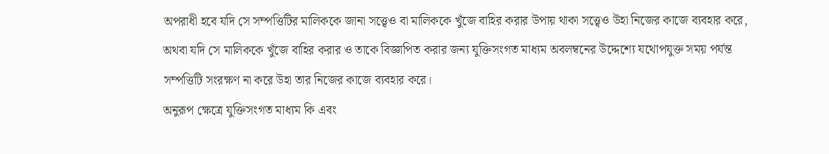অপরাধী হবে যদি সে সম্পত্তিটির মালিককে জানা সত্ত্বেও বা মালিককে খুঁজে বাহির করার উপায় থাকা সত্ত্বেও উহা নিজের কাজে ব্যবহার করে, অথবা যদি সে মালিককে খুঁজে বাহির করার ও তাকে বিজ্ঞাপিত করার জন্য যুক্তিসংগত মাধ্যম অবলম্বনের উদ্দেশ্যে যথোপযুক্ত সময় পর্যন্ত সম্পত্তিটি সংরক্ষণ না করে উহা তার নিজের কাজে ব্যবহার করে।
অনুরূপ ক্ষেত্রে যুক্তিসংগত মাধ্যম কি এবং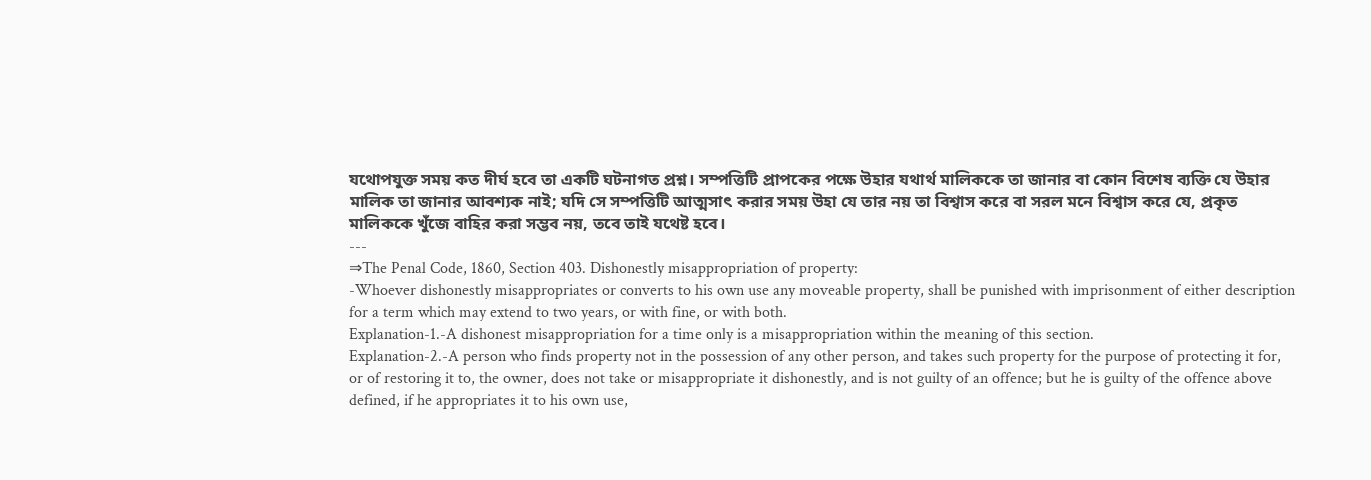যথোপযুক্ত সময় কত দীর্ঘ হবে তা একটি ঘটনাগত প্রশ্ন। সম্পত্তিটি প্রাপকের পক্ষে উহার যথার্থ মালিককে তা জানার বা কোন বিশেষ ব্যক্তি যে উহার মালিক তা জানার আবশ্যক নাই; যদি সে সম্পত্তিটি আত্মসাৎ করার সময় উহা যে তার নয় তা বিশ্বাস করে বা সরল মনে বিশ্বাস করে যে, প্রকৃত মালিককে খুঁজে বাহির করা সম্ভব নয়, তবে তাই যথেষ্ট হবে।
---
⇒The Penal Code, 1860, Section 403. Dishonestly misappropriation of property:
-Whoever dishonestly misappropriates or converts to his own use any moveable property, shall be punished with imprisonment of either description for a term which may extend to two years, or with fine, or with both.
Explanation-1.-A dishonest misappropriation for a time only is a misappropriation within the meaning of this section.
Explanation-2.-A person who finds property not in the possession of any other person, and takes such property for the purpose of protecting it for, or of restoring it to, the owner, does not take or misappropriate it dishonestly, and is not guilty of an offence; but he is guilty of the offence above defined, if he appropriates it to his own use,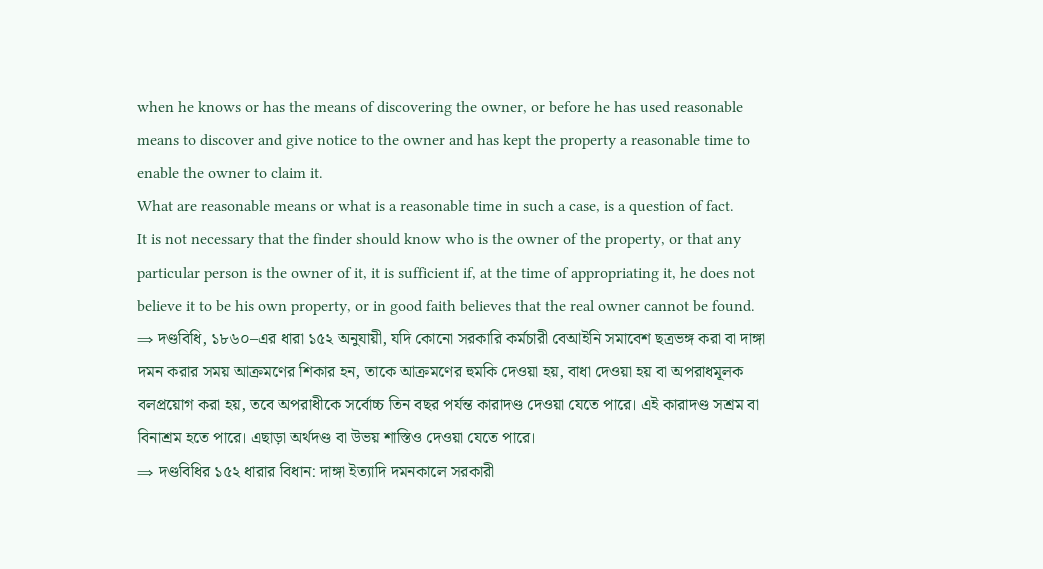when he knows or has the means of discovering the owner, or before he has used reasonable means to discover and give notice to the owner and has kept the property a reasonable time to enable the owner to claim it.
What are reasonable means or what is a reasonable time in such a case, is a question of fact.
It is not necessary that the finder should know who is the owner of the property, or that any particular person is the owner of it, it is sufficient if, at the time of appropriating it, he does not believe it to be his own property, or in good faith believes that the real owner cannot be found.
⇒ দণ্ডবিধি, ১৮৬০–এর ধারা ১৫২ অনুযায়ী, যদি কোনো সরকারি কর্মচারী বেআইনি সমাবেশ ছত্রভঙ্গ করা বা দাঙ্গা দমন করার সময় আক্রমণের শিকার হন, তাকে আক্রমণের হুমকি দেওয়া হয়, বাধা দেওয়া হয় বা অপরাধমূলক বলপ্রয়োগ করা হয়, তবে অপরাধীকে সর্বোচ্চ তিন বছর পর্যন্ত কারাদণ্ড দেওয়া যেতে পারে। এই কারাদণ্ড সশ্রম বা বিনাশ্রম হতে পারে। এছাড়া অর্থদণ্ড বা উভয় শাস্তিও দেওয়া যেতে পারে।
⇒ দণ্ডবিধির ১৫২ ধারার বিধান: দাঙ্গা ইত্যাদি দমনকালে সরকারী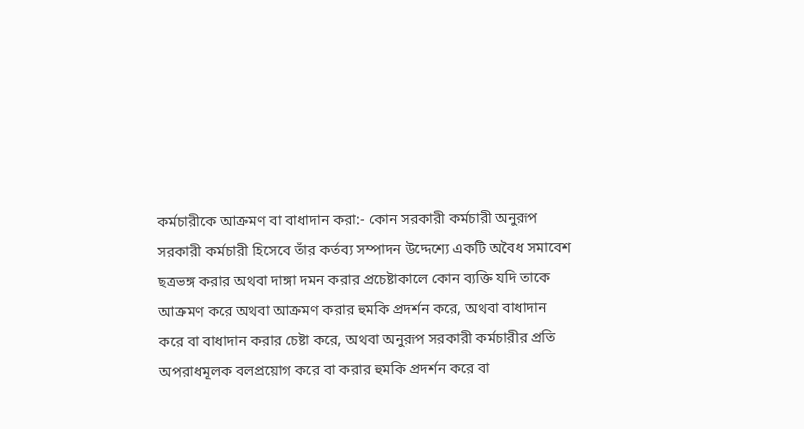কর্মচারীকে আক্রমণ বা বাধাদান করা:- কোন সরকারী কর্মচারী অনুরূপ সরকারী কর্মচারী হিসেবে তাঁর কর্তব্য সম্পাদন উদ্দেশ্যে একটি অবৈধ সমাবেশ ছত্রভঙ্গ করার অথবা দাঙ্গা দমন করার প্রচেষ্টাকালে কোন ব্যক্তি যদি তাকে আক্রমণ করে অথবা আক্রমণ করার হুমকি প্রদর্শন করে, অথবা বাধাদান করে বা বাধাদান করার চেষ্টা করে, অথবা অনুরূপ সরকারী কর্মচারীর প্রতি অপরাধমূলক বলপ্রয়োগ করে বা করার হুমকি প্রদর্শন করে বা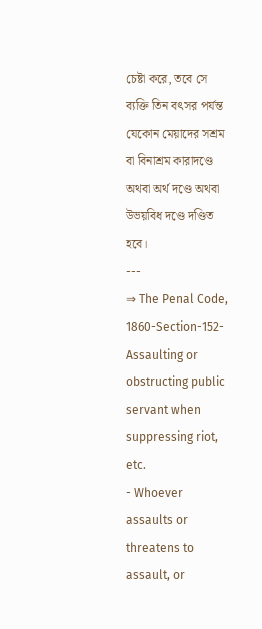চেষ্টা করে, তবে সে ব্যক্তি তিন বৎসর পর্যন্ত যেকোন মেয়াদের সশ্রম বা বিনাশ্রম কারাদণ্ডে অথবা অর্থ দণ্ডে অথবা উভয়বিধ দণ্ডে দণ্ডিত হবে।
---
⇒ The Penal Code, 1860-Section-152- Assaulting or obstructing public servant when suppressing riot, etc.
- Whoever assaults or threatens to assault, or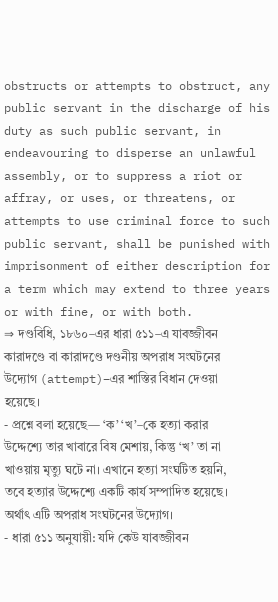obstructs or attempts to obstruct, any public servant in the discharge of his duty as such public servant, in endeavouring to disperse an unlawful assembly, or to suppress a riot or affray, or uses, or threatens, or attempts to use criminal force to such public servant, shall be punished with imprisonment of either description for a term which may extend to three years or with fine, or with both.
⇒ দণ্ডবিধি, ১৮৬০–এর ধারা ৫১১–এ যাবজ্জীবন কারাদণ্ডে বা কারাদণ্ডে দণ্ডনীয় অপরাধ সংঘটনের উদ্যোগ (attempt)–এর শাস্তির বিধান দেওয়া হয়েছে।
- প্রশ্নে বলা হয়েছে— ‘ক’ ‘খ’–কে হত্যা করার উদ্দেশ্যে তার খাবারে বিষ মেশায়, কিন্তু ‘খ’ তা না খাওয়ায় মৃত্যু ঘটে না। এখানে হত্যা সংঘটিত হয়নি, তবে হত্যার উদ্দেশ্যে একটি কার্য সম্পাদিত হয়েছে। অর্থাৎ এটি অপরাধ সংঘটনের উদ্যোগ।
- ধারা ৫১১ অনুযায়ী: যদি কেউ যাবজ্জীবন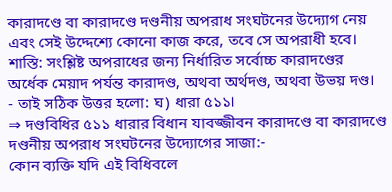কারাদণ্ডে বা কারাদণ্ডে দণ্ডনীয় অপরাধ সংঘটনের উদ্যোগ নেয় এবং সেই উদ্দেশ্যে কোনো কাজ করে, তবে সে অপরাধী হবে।
শাস্তি: সংশ্লিষ্ট অপরাধের জন্য নির্ধারিত সর্বোচ্চ কারাদণ্ডের অর্ধেক মেয়াদ পর্যন্ত কারাদণ্ড, অথবা অর্থদণ্ড, অথবা উভয় দণ্ড।
- তাই সঠিক উত্তর হলো: ঘ) ধারা ৫১১।
⇒ দণ্ডবিধির ৫১১ ধারার বিধান যাবজ্জীবন কারাদণ্ডে বা কারাদণ্ডে দণ্ডনীয় অপরাধ সংঘটনের উদ্যোগের সাজা:-
কোন ব্যক্তি যদি এই বিধিবলে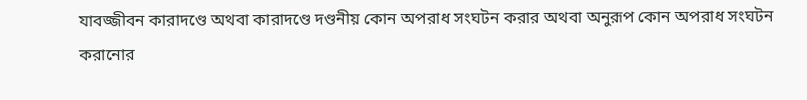যাবজ্জীবন কারাদণ্ডে অথবা কারাদণ্ডে দণ্ডনীয় কোন অপরাধ সংঘটন করার অথবা অনুরূপ কোন অপরাধ সংঘটন করানোর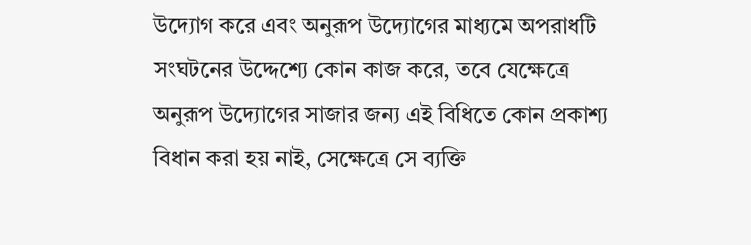উদ্যোগ করে এবং অনুরূপ উদ্যোগের মাধ্যমে অপরাধটি সংঘটনের উদ্দেশ্যে কোন কাজ করে, তবে যেক্ষেত্রে অনুরূপ উদ্যোগের সাজার জন্য এই বিধিতে কোন প্রকাশ্য বিধান করা হয় নাই, সেক্ষেত্রে সে ব্যক্তি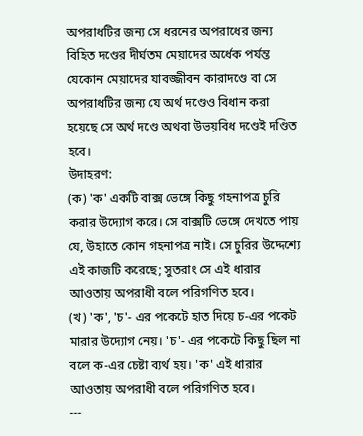অপরাধটির জন্য সে ধরনের অপরাধের জন্য বিহিত দণ্ডের দীর্ঘতম মেয়াদের অর্ধেক পর্যন্ত যেকোন মেয়াদের যাবজ্জীবন কারাদণ্ডে বা সে অপরাধটির জন্য যে অর্থ দণ্ডেও বিধান করা হয়েছে সে অর্থ দণ্ডে অথবা উভয়বিধ দণ্ডেই দণ্ডিত হবে।
উদাহরণ:
(ক) 'ক' একটি বাক্স ভেঙ্গে কিছু গহনাপত্র চুরি করার উদ্যোগ করে। সে বাক্সটি ভেঙ্গে দেখতে পায় যে, উহাতে কোন গহনাপত্র নাই। সে চুরির উদ্দেশ্যে এই কাজটি করেছে; সুতরাং সে এই ধারার আওতায় অপরাধী বলে পরিগণিত হবে।
(খ) 'ক', 'চ'- এর পকেটে হাত দিয়ে চ-এর পকেট মারার উদ্যোগ নেয়। 'চ'- এর পকেটে কিছু ছিল না বলে ক-এর চেষ্টা ব্যর্থ হয়। 'ক' এই ধারার আওতায় অপরাধী বলে পরিগণিত হবে।
---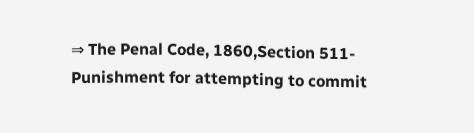⇒ The Penal Code, 1860,Section 511- Punishment for attempting to commit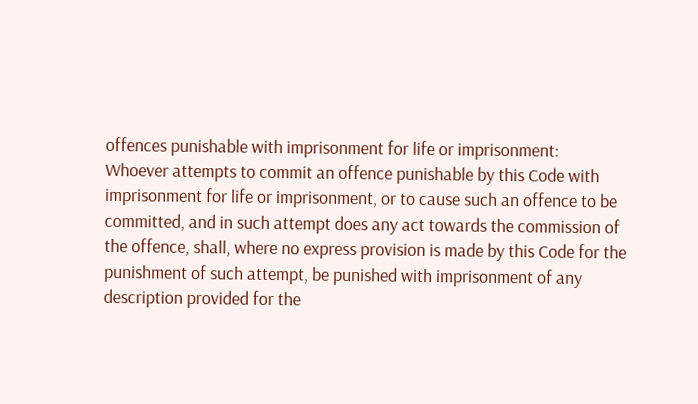offences punishable with imprisonment for life or imprisonment:
Whoever attempts to commit an offence punishable by this Code with imprisonment for life or imprisonment, or to cause such an offence to be committed, and in such attempt does any act towards the commission of the offence, shall, where no express provision is made by this Code for the punishment of such attempt, be punished with imprisonment of any description provided for the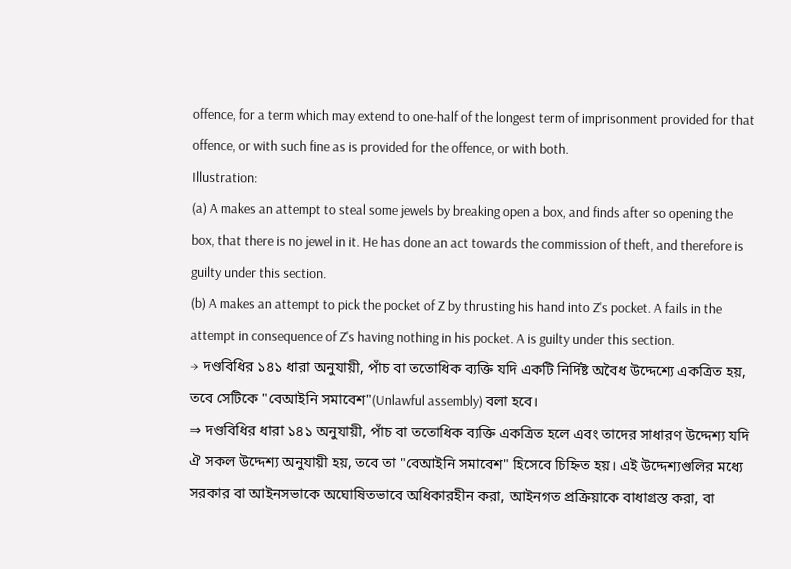offence, for a term which may extend to one-half of the longest term of imprisonment provided for that offence, or with such fine as is provided for the offence, or with both.
Illustration:
(a) A makes an attempt to steal some jewels by breaking open a box, and finds after so opening the box, that there is no jewel in it. He has done an act towards the commission of theft, and therefore is guilty under this section.
(b) A makes an attempt to pick the pocket of Z by thrusting his hand into Z's pocket. A fails in the attempt in consequence of Z's having nothing in his pocket. A is guilty under this section.
→ দণ্ডবিধির ১৪১ ধারা অনুযায়ী, পাঁচ বা ততোধিক ব্যক্তি যদি একটি নির্দিষ্ট অবৈধ উদ্দেশ্যে একত্রিত হয়, তবে সেটিকে "বেআইনি সমাবেশ"(Unlawful assembly) বলা হবে।
⇒ দণ্ডবিধির ধারা ১৪১ অনুযায়ী, পাঁচ বা ততোধিক ব্যক্তি একত্রিত হলে এবং তাদের সাধারণ উদ্দেশ্য যদি ঐ সকল উদ্দেশ্য অনুযায়ী হয়, তবে তা "বেআইনি সমাবেশ" হিসেবে চিহ্নিত হয়। এই উদ্দেশ্যগুলির মধ্যে সরকার বা আইনসভাকে অঘোষিতভাবে অধিকারহীন করা, আইনগত প্রক্রিয়াকে বাধাগ্রস্ত করা, বা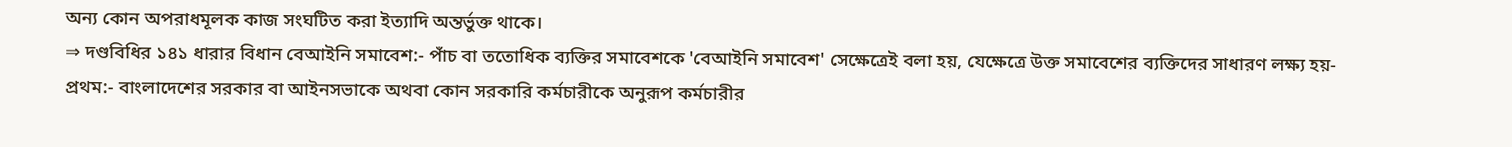অন্য কোন অপরাধমূলক কাজ সংঘটিত করা ইত্যাদি অন্তর্ভুক্ত থাকে।
⇒ দণ্ডবিধির ১৪১ ধারার বিধান বেআইনি সমাবেশ:- পাঁচ বা ততোধিক ব্যক্তির সমাবেশকে 'বেআইনি সমাবেশ' সেক্ষেত্রেই বলা হয়, যেক্ষেত্রে উক্ত সমাবেশের ব্যক্তিদের সাধারণ লক্ষ্য হয়-
প্রথম:- বাংলাদেশের সরকার বা আইনসভাকে অথবা কোন সরকারি কর্মচারীকে অনুরূপ কর্মচারীর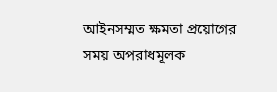আইনসম্মত ক্ষমতা প্রয়োগের সময় অপরাধমূলক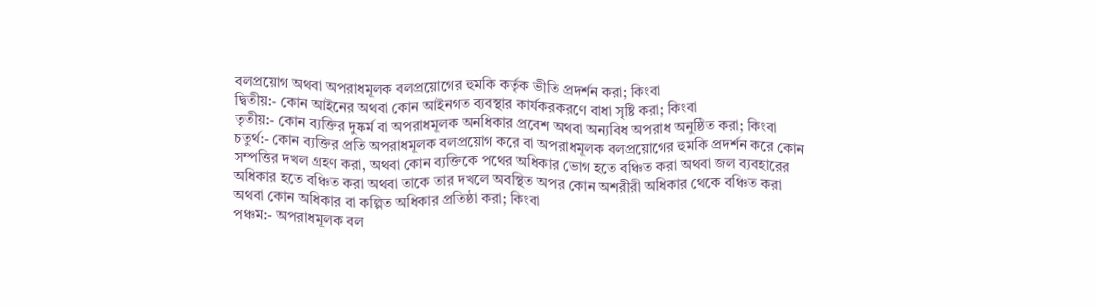বলপ্রয়োগ অথবা অপরাধমূলক বলপ্রয়োগের হুমকি কর্তৃক ভীতি প্রদর্শন করা; কিংবা
দ্বিতীয়:- কোন আইনের অথবা কোন আইনগত ব্যবস্থার কার্যকরকরণে বাধা সৃষ্টি করা; কিংবা
তৃতীয়:- কোন ব্যক্তির দুষ্কর্ম বা অপরাধমূলক অনধিকার প্রবেশ অথবা অন্যবিধ অপরাধ অনুষ্ঠিত করা; কিংবা
চতুর্থ:- কোন ব্যক্তির প্রতি অপরাধমূলক বলপ্রয়োগ করে বা অপরাধমূলক বলপ্রয়োগের হুমকি প্রদর্শন করে কোন সম্পত্তির দখল গ্রহণ করা, অথবা কোন ব্যক্তিকে পথের অধিকার ভোগ হতে বঞ্চিত করা অথবা জল ব্যবহারের অধিকার হতে বঞ্চিত করা অথবা তাকে তার দখলে অবস্থিত অপর কোন অশরীরী অধিকার থেকে বঞ্চিত করা অথবা কোন অধিকার বা কল্পিত অধিকার প্রতিষ্ঠা করা; কিংবা
পঞ্চম:- অপরাধমূলক বল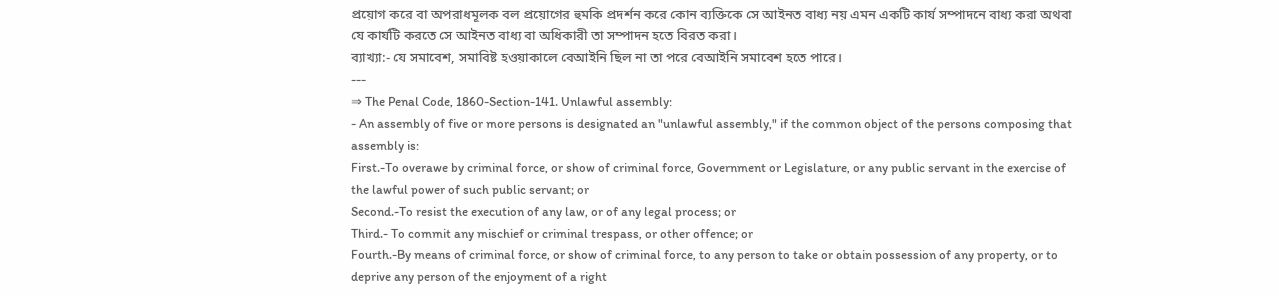প্রয়োগ করে বা অপরাধমূলক বল প্রয়োগের হুমকি প্রদর্শন করে কোন ব্যক্তিকে সে আইনত বাধ্য নয় এমন একটি কার্য সম্পাদনে বাধ্য করা অথবা যে কার্যটি করতে সে আইনত বাধ্য বা অধিকারী তা সম্পাদন হতে বিরত করা।
ব্যাখ্যা:- যে সমাবেশ, সমাবিষ্ট হওয়াকালে বেআইনি ছিল না তা পরে বেআইনি সমাবেশ হতে পারে।
---
⇒ The Penal Code, 1860-Section-141. Unlawful assembly:
- An assembly of five or more persons is designated an "unlawful assembly," if the common object of the persons composing that assembly is:
First.-To overawe by criminal force, or show of criminal force, Government or Legislature, or any public servant in the exercise of the lawful power of such public servant; or
Second.-To resist the execution of any law, or of any legal process; or
Third.- To commit any mischief or criminal trespass, or other offence; or
Fourth.-By means of criminal force, or show of criminal force, to any person to take or obtain possession of any property, or to deprive any person of the enjoyment of a right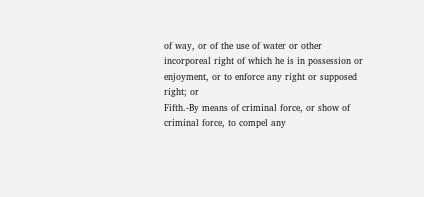of way, or of the use of water or other incorporeal right of which he is in possession or enjoyment, or to enforce any right or supposed right; or
Fifth.-By means of criminal force, or show of criminal force, to compel any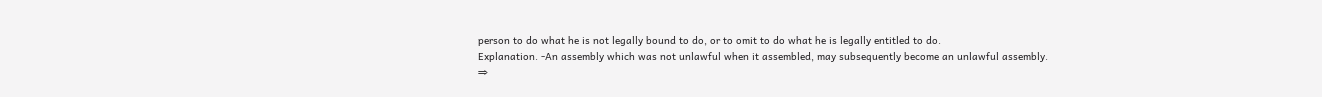person to do what he is not legally bound to do, or to omit to do what he is legally entitled to do.
Explanation. -An assembly which was not unlawful when it assembled, may subsequently become an unlawful assembly.
⇒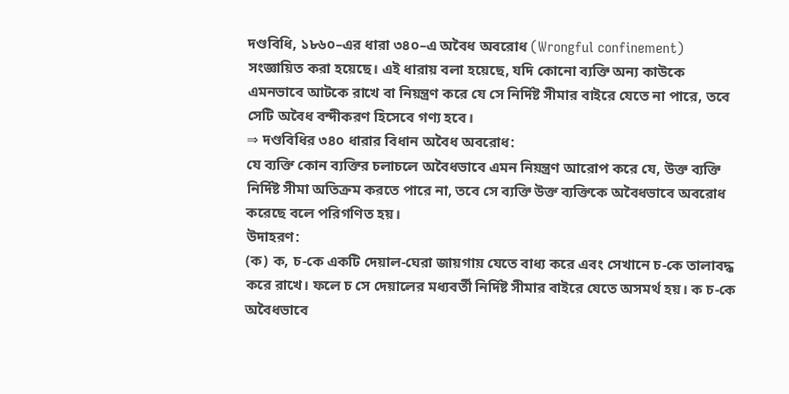দণ্ডবিধি, ১৮৬০–এর ধারা ৩৪০–এ অবৈধ অবরোধ (Wrongful confinement) সংজ্ঞায়িত করা হয়েছে। এই ধারায় বলা হয়েছে, যদি কোনো ব্যক্তি অন্য কাউকে এমনভাবে আটকে রাখে বা নিয়ন্ত্রণ করে যে সে নির্দিষ্ট সীমার বাইরে যেতে না পারে, তবে সেটি অবৈধ বন্দীকরণ হিসেবে গণ্য হবে।
⇒ দণ্ডবিধির ৩৪০ ধারার বিধান অবৈধ অবরোধ:
যে ব্যক্তি কোন ব্যক্তির চলাচলে অবৈধভাবে এমন নিয়ন্ত্রণ আরোপ করে যে, উক্ত ব্যক্তি নিৰ্দিষ্ট সীমা অতিক্রম করতে পারে না, তবে সে ব্যক্তি উক্ত ব্যক্তিকে অবৈধভাবে অবরোধ করেছে বলে পরিগণিত হয়।
উদাহরণ:
(ক) ক, চ-কে একটি দেয়াল-ঘেরা জায়গায় যেতে বাধ্য করে এবং সেখানে চ-কে তালাবদ্ধ করে রাখে। ফলে চ সে দেয়ালের মধ্যবর্তী নির্দিষ্ট সীমার বাইরে যেতে অসমর্থ হয়। ক চ-কে অবৈধভাবে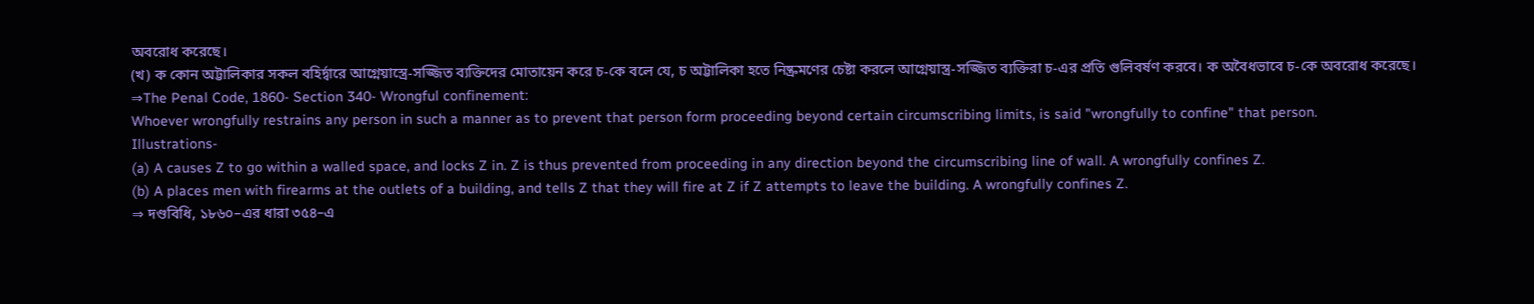অবরোধ করেছে।
(খ) ক কোন অট্টালিকার সকল বহির্দ্বারে আগ্নেয়াস্ত্রে-সজ্জিত ব্যক্তিদের মোতায়েন করে চ-কে বলে যে, চ অট্টালিকা হতে নিষ্ক্রমণের চেষ্টা করলে আগ্নেয়াস্ত্র-সজ্জিত ব্যক্তিরা চ-এর প্রতি গুলিবর্ষণ করবে। ক অবৈধভাবে চ-কে অবরোধ করেছে।
⇒The Penal Code, 1860- Section 340- Wrongful confinement:
Whoever wrongfully restrains any person in such a manner as to prevent that person form proceeding beyond certain circumscribing limits, is said "wrongfully to confine" that person.
Illustrations-
(a) A causes Z to go within a walled space, and locks Z in. Z is thus prevented from proceeding in any direction beyond the circumscribing line of wall. A wrongfully confines Z.
(b) A places men with firearms at the outlets of a building, and tells Z that they will fire at Z if Z attempts to leave the building. A wrongfully confines Z.
⇒ দণ্ডবিধি, ১৮৬০–এর ধারা ৩৫৪–এ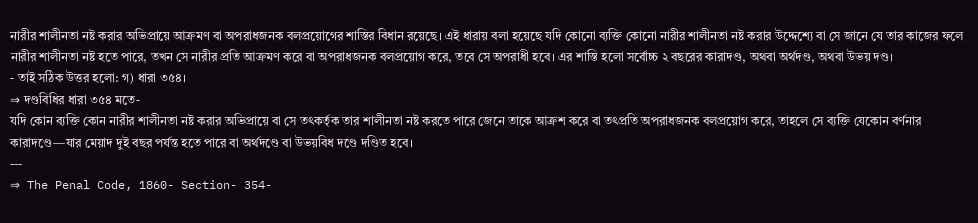নারীর শালীনতা নষ্ট করার অভিপ্রায়ে আক্রমণ বা অপরাধজনক বলপ্রয়োগের শাস্তির বিধান রয়েছে। এই ধারায় বলা হয়েছে যদি কোনো ব্যক্তি কোনো নারীর শালীনতা নষ্ট করার উদ্দেশ্যে বা সে জানে যে তার কাজের ফলে নারীর শালীনতা নষ্ট হতে পারে, তখন সে নারীর প্রতি আক্রমণ করে বা অপরাধজনক বলপ্রয়োগ করে, তবে সে অপরাধী হবে। এর শাস্তি হলো সর্বোচ্চ ২ বছরের কারাদণ্ড, অথবা অর্থদণ্ড, অথবা উভয় দণ্ড।
- তাই সঠিক উত্তর হলো: গ) ধারা ৩৫৪।
⇒ দণ্ডবিধির ধারা ৩৫৪ মতে-
যদি কোন ব্যক্তি কোন নারীর শালীনতা নষ্ট করার অভিপ্রায়ে বা সে তৎকর্তৃক তার শালীনতা নষ্ট করতে পারে জেনে তাকে আক্রশ করে বা তৎপ্রতি অপরাধজনক বলপ্রয়োগ করে, তাহলে সে ব্যক্তি যেকোন বর্ণনার কারাদণ্ডে—যার মেয়াদ দুই বছর পর্যন্ত হতে পারে বা অর্থদণ্ডে বা উভয়বিধ দণ্ডে দণ্ডিত হবে।
---
⇒ The Penal Code, 1860- Section- 354-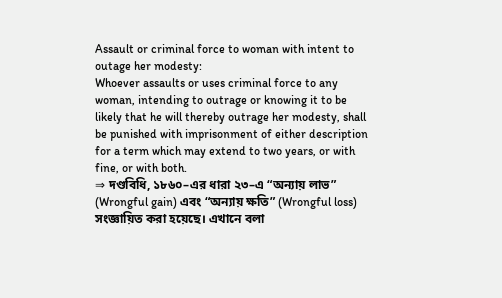Assault or criminal force to woman with intent to outage her modesty:
Whoever assaults or uses criminal force to any woman, intending to outrage or knowing it to be likely that he will thereby outrage her modesty, shall be punished with imprisonment of either description for a term which may extend to two years, or with fine, or with both.
⇒ দণ্ডবিধি, ১৮৬০–এর ধারা ২৩–এ “অন্যায় লাভ” (Wrongful gain) এবং “অন্যায় ক্ষতি” (Wrongful loss) সংজ্ঞায়িত করা হয়েছে। এখানে বলা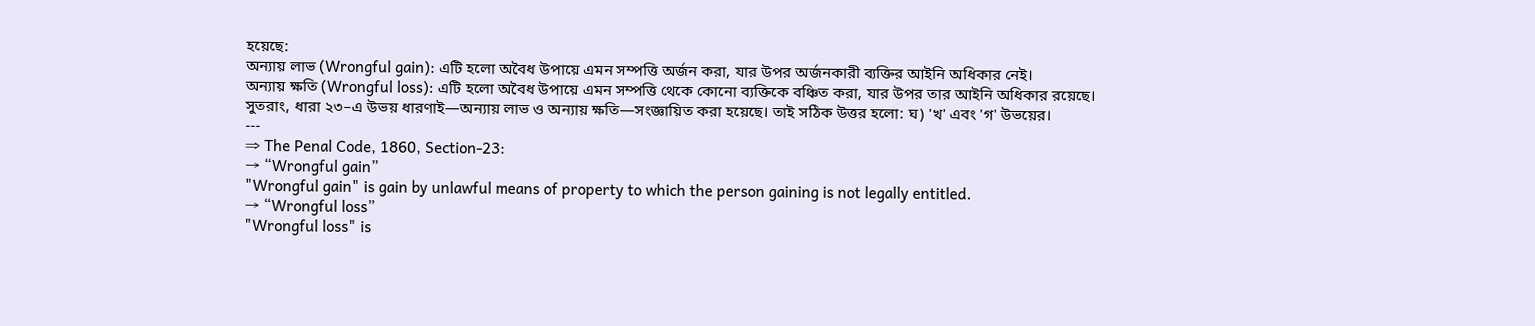হয়েছে:
অন্যায় লাভ (Wrongful gain): এটি হলো অবৈধ উপায়ে এমন সম্পত্তি অর্জন করা, যার উপর অর্জনকারী ব্যক্তির আইনি অধিকার নেই।
অন্যায় ক্ষতি (Wrongful loss): এটি হলো অবৈধ উপায়ে এমন সম্পত্তি থেকে কোনো ব্যক্তিকে বঞ্চিত করা, যার উপর তার আইনি অধিকার রয়েছে।
সুতরাং, ধারা ২৩–এ উভয় ধারণাই—অন্যায় লাভ ও অন্যায় ক্ষতি—সংজ্ঞায়িত করা হয়েছে। তাই সঠিক উত্তর হলো: ঘ) 'খ' এবং 'গ' উভয়ের।
---
⇒ The Penal Code, 1860, Section-23:
→ “Wrongful gain”
"Wrongful gain" is gain by unlawful means of property to which the person gaining is not legally entitled.
→ “Wrongful loss”
"Wrongful loss" is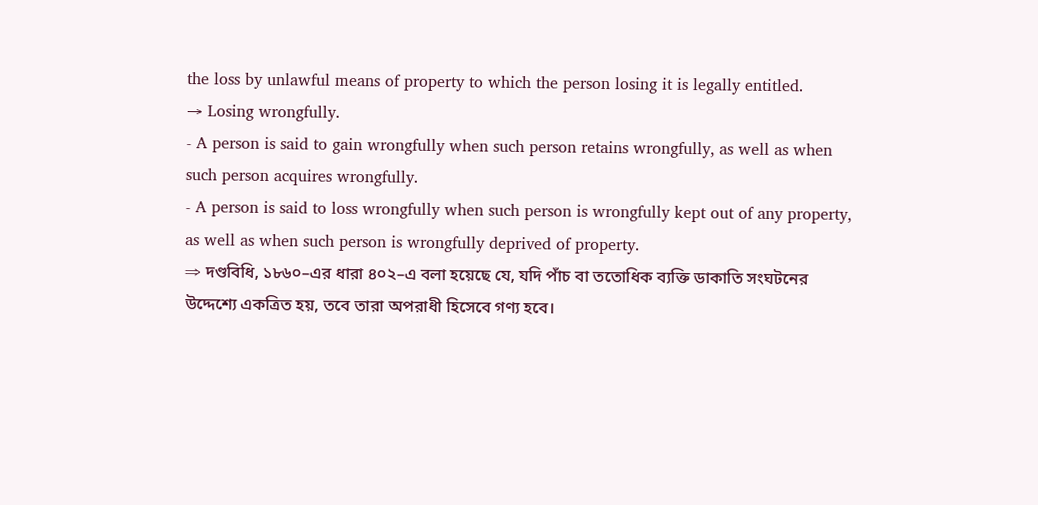the loss by unlawful means of property to which the person losing it is legally entitled.
→ Losing wrongfully.
- A person is said to gain wrongfully when such person retains wrongfully, as well as when such person acquires wrongfully.
- A person is said to loss wrongfully when such person is wrongfully kept out of any property, as well as when such person is wrongfully deprived of property.
⇒ দণ্ডবিধি, ১৮৬০–এর ধারা ৪০২–এ বলা হয়েছে যে, যদি পাঁচ বা ততোধিক ব্যক্তি ডাকাতি সংঘটনের উদ্দেশ্যে একত্রিত হয়, তবে তারা অপরাধী হিসেবে গণ্য হবে।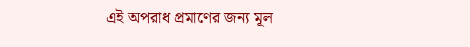এই অপরাধ প্রমাণের জন্য মূল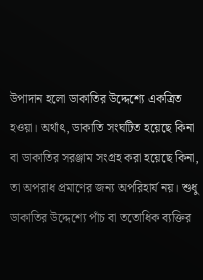উপাদান হলো ডাকাতির উদ্দেশ্যে একত্রিত হওয়া। অর্থাৎ, ডাকাতি সংঘটিত হয়েছে কিনা বা ডাকাতির সরঞ্জাম সংগ্রহ করা হয়েছে কিনা, তা অপরাধ প্রমাণের জন্য অপরিহার্য নয়। শুধু ডাকাতির উদ্দেশ্যে পাঁচ বা ততোধিক ব্যক্তির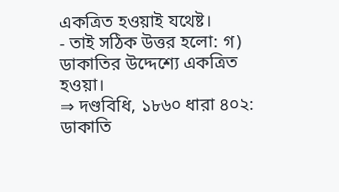একত্রিত হওয়াই যথেষ্ট।
- তাই সঠিক উত্তর হলো: গ) ডাকাতির উদ্দেশ্যে একত্রিত হওয়া।
⇒ দণ্ডবিধি, ১৮৬০ ধারা ৪০২: ডাকাতি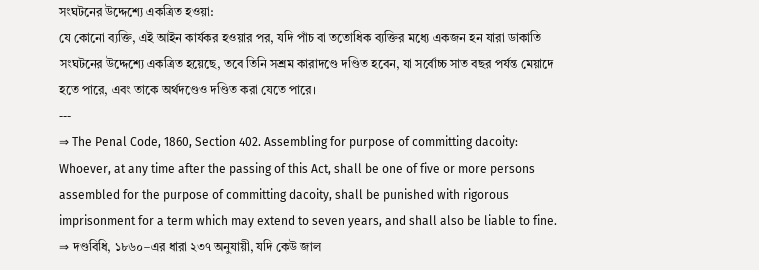সংঘটনের উদ্দেশ্যে একত্রিত হওয়া:
যে কোনো ব্যক্তি, এই আইন কার্যকর হওয়ার পর, যদি পাঁচ বা ততোধিক ব্যক্তির মধ্যে একজন হন যারা ডাকাতি সংঘটনের উদ্দেশ্যে একত্রিত হয়েছে, তবে তিনি সশ্রম কারাদণ্ডে দণ্ডিত হবেন, যা সর্বোচ্চ সাত বছর পর্যন্ত মেয়াদে হতে পারে, এবং তাকে অর্থদণ্ডেও দণ্ডিত করা যেতে পারে।
---
⇒ The Penal Code, 1860, Section 402. Assembling for purpose of committing dacoity:
Whoever, at any time after the passing of this Act, shall be one of five or more persons assembled for the purpose of committing dacoity, shall be punished with rigorous imprisonment for a term which may extend to seven years, and shall also be liable to fine.
⇒ দণ্ডবিধি, ১৮৬০–এর ধারা ২৩৭ অনুযায়ী, যদি কেউ জাল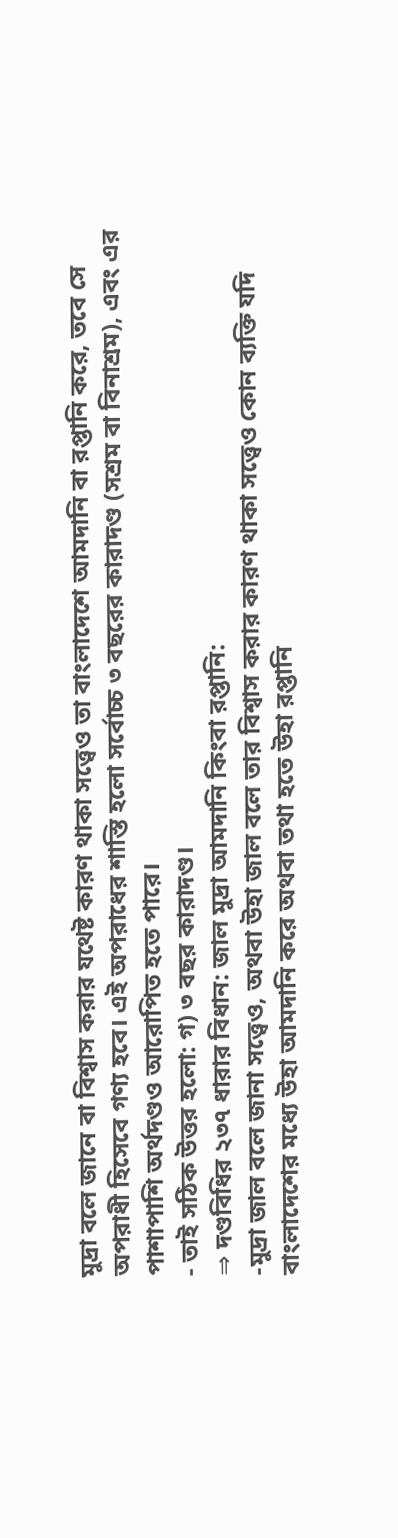মুদ্রা বলে জানে বা বিশ্বাস করার যথেষ্ট কারণ থাকা সত্ত্বেও তা বাংলাদেশে আমদানি বা রপ্তানি করে, তবে সে অপরাধী হিসেবে গণ্য হবে। এই অপরাধের শাস্তি হলো সর্বোচ্চ ৩ বছরের কারাদণ্ড (সশ্রম বা বিনাশ্রম), এবং এর পাশাপাশি অর্থদণ্ডও আরোপিত হতে পারে।
- তাই সঠিক উত্তর হলো: গ) ৩ বছর কারাদণ্ড।
⇒ দণ্ডবিধির ২৩৭ ধারার বিধান: জাল মুদ্রা আমদানি কিংবা রপ্তানি:
-মুদ্রা জাল বলে জানা সত্ত্বেও, অথবা উহা জাল বলে তার বিশ্বাস করার কারণ থাকা সত্ত্বেও কোন ব্যক্তি যদি বাংলাদেশের মধ্যে উহা আমদানি করে অথবা তথা হতে উহা রপ্তানি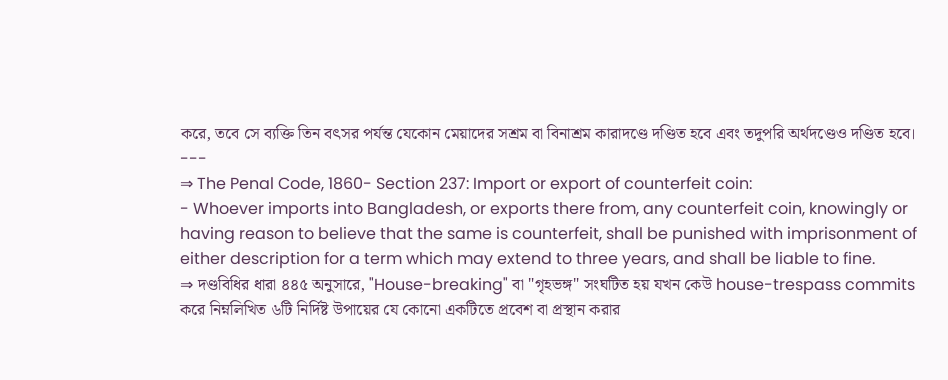করে, তবে সে ব্যক্তি তিন বৎসর পর্যন্ত যেকোন মেয়াদের সশ্রম বা বিনাশ্রম কারাদণ্ডে দণ্ডিত হবে এবং তদুপরি অর্থদণ্ডেও দণ্ডিত হবে।
---
⇒ The Penal Code, 1860- Section 237: Import or export of counterfeit coin:
- Whoever imports into Bangladesh, or exports there from, any counterfeit coin, knowingly or having reason to believe that the same is counterfeit, shall be punished with imprisonment of either description for a term which may extend to three years, and shall be liable to fine.
⇒ দণ্ডবিধির ধারা ৪৪৫ অনুসারে, "House-breaking" বা "গৃহভঙ্গ" সংঘটিত হয় যখন কেউ house-trespass commits করে নিম্নলিখিত ৬টি নির্দিষ্ট উপায়ের যে কোনো একটিতে প্রবেশ বা প্রস্থান করার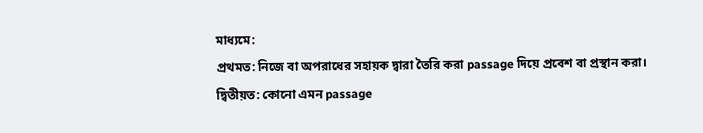মাধ্যমে:
প্রথমত: নিজে বা অপরাধের সহায়ক দ্বারা তৈরি করা passage দিয়ে প্রবেশ বা প্রস্থান করা।
দ্বিতীয়ত: কোনো এমন passage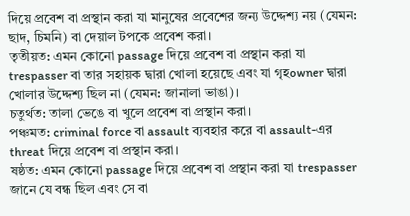দিয়ে প্রবেশ বা প্রস্থান করা যা মানুষের প্রবেশের জন্য উদ্দেশ্য নয় (যেমন: ছাদ, চিমনি) বা দেয়াল টপকে প্রবেশ করা।
তৃতীয়ত: এমন কোনো passage দিয়ে প্রবেশ বা প্রস্থান করা যা trespasser বা তার সহায়ক দ্বারা খোলা হয়েছে এবং যা গৃহowner দ্বারা খোলার উদ্দেশ্য ছিল না (যেমন: জানালা ভাঙা)।
চতুর্থত: তালা ভেঙে বা খুলে প্রবেশ বা প্রস্থান করা।
পঞ্চমত: criminal force বা assault ব্যবহার করে বা assault-এর threat দিয়ে প্রবেশ বা প্রস্থান করা।
ষষ্ঠত: এমন কোনো passage দিয়ে প্রবেশ বা প্রস্থান করা যা trespasser জানে যে বন্ধ ছিল এবং সে বা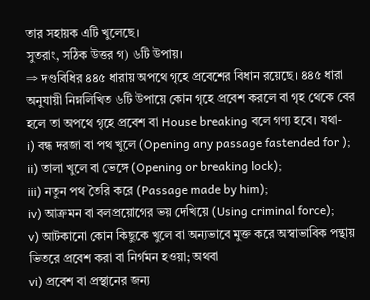তার সহায়ক এটি খুলেছে।
সুতরাং, সঠিক উত্তর গ) ৬টি উপায়।
⇒ দণ্ডবিধির ৪৪৫ ধারায় অপথে গৃহে প্রবেশের বিধান রয়েছে। ৪৪৫ ধারা অনুযায়ী নিম্নলিখিত ৬টি উপায়ে কোন গৃহে প্রবেশ করলে বা গৃহ থেকে বের হলে তা অপথে গৃহে প্রবেশ বা House breaking বলে গণ্য হবে। যথা-
i) বন্ধ দরজা বা পথ খুলে (Opening any passage fastended for );
ii) তালা খুলে বা ভেঙ্গে (Opening or breaking lock);
iii) নতুন পথ তৈরি করে (Passage made by him);
iv) আক্রমন বা বলপ্রয়োগের ভয় দেখিয়ে (Using criminal force);
v) আটকানো কোন কিছুকে খুলে বা অন্যভাবে মুক্ত করে অস্বাভাবিক পন্থায় ভিতরে প্রবেশ করা বা নির্গমন হওয়া; অথবা
vi) প্রবেশ বা প্রস্থানের জন্য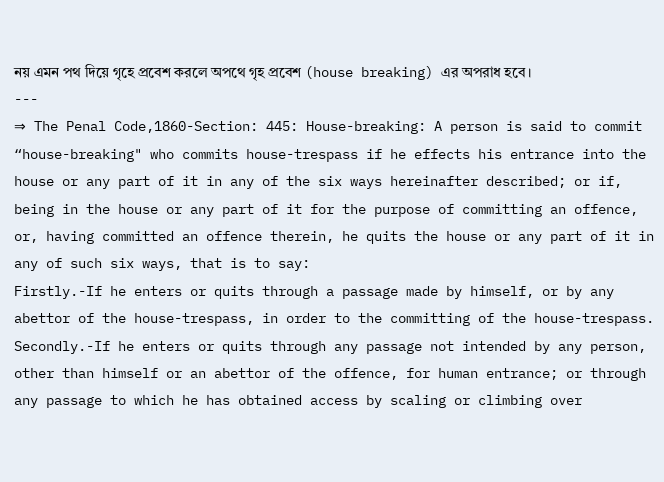নয় এমন পথ দিয়ে গৃহে প্রবেশ করলে অপথে গৃহ প্রবেশ (house breaking) এর অপরাধ হবে।
---
⇒ The Penal Code,1860-Section: 445: House-breaking: A person is said to commit “house-breaking" who commits house-trespass if he effects his entrance into the house or any part of it in any of the six ways hereinafter described; or if, being in the house or any part of it for the purpose of committing an offence, or, having committed an offence therein, he quits the house or any part of it in any of such six ways, that is to say:
Firstly.-If he enters or quits through a passage made by himself, or by any abettor of the house-trespass, in order to the committing of the house-trespass.
Secondly.-If he enters or quits through any passage not intended by any person, other than himself or an abettor of the offence, for human entrance; or through any passage to which he has obtained access by scaling or climbing over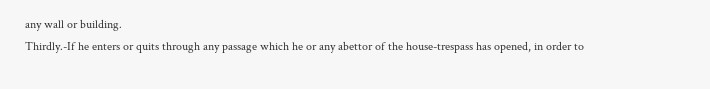any wall or building.
Thirdly.-If he enters or quits through any passage which he or any abettor of the house-trespass has opened, in order to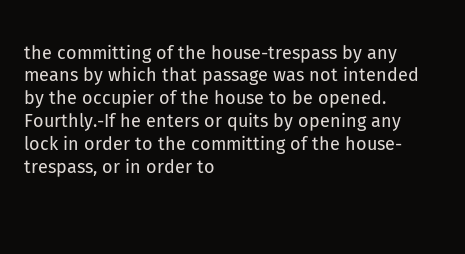the committing of the house-trespass by any means by which that passage was not intended by the occupier of the house to be opened.
Fourthly.-If he enters or quits by opening any lock in order to the committing of the house-trespass, or in order to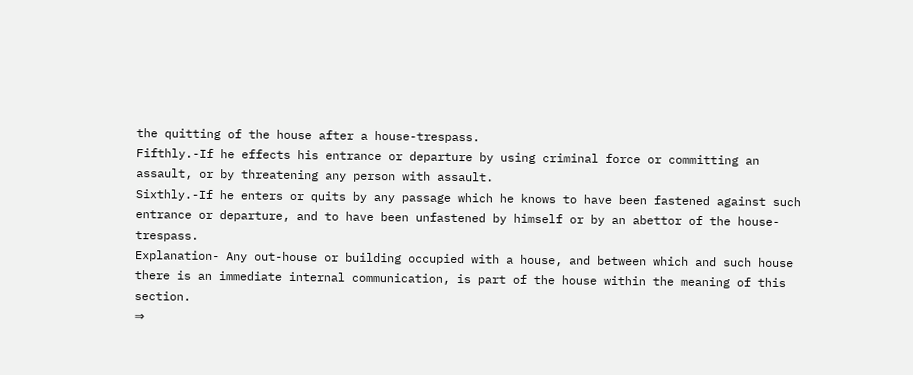the quitting of the house after a house-trespass.
Fifthly.-If he effects his entrance or departure by using criminal force or committing an assault, or by threatening any person with assault.
Sixthly.-If he enters or quits by any passage which he knows to have been fastened against such entrance or departure, and to have been unfastened by himself or by an abettor of the house-trespass.
Explanation- Any out-house or building occupied with a house, and between which and such house there is an immediate internal communication, is part of the house within the meaning of this section.
⇒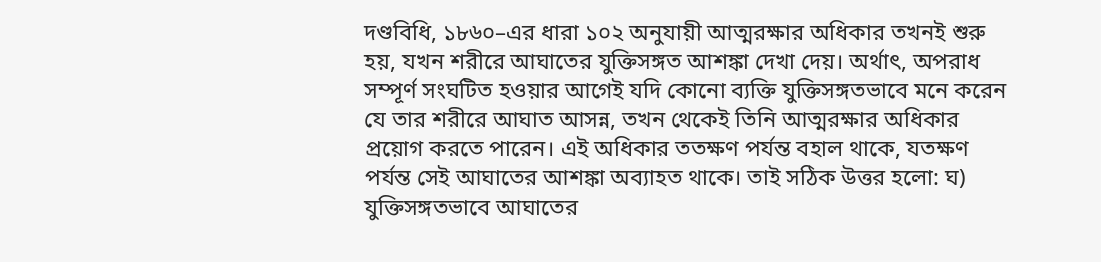দণ্ডবিধি, ১৮৬০–এর ধারা ১০২ অনুযায়ী আত্মরক্ষার অধিকার তখনই শুরু হয়, যখন শরীরে আঘাতের যুক্তিসঙ্গত আশঙ্কা দেখা দেয়। অর্থাৎ, অপরাধ সম্পূর্ণ সংঘটিত হওয়ার আগেই যদি কোনো ব্যক্তি যুক্তিসঙ্গতভাবে মনে করেন যে তার শরীরে আঘাত আসন্ন, তখন থেকেই তিনি আত্মরক্ষার অধিকার প্রয়োগ করতে পারেন। এই অধিকার ততক্ষণ পর্যন্ত বহাল থাকে, যতক্ষণ পর্যন্ত সেই আঘাতের আশঙ্কা অব্যাহত থাকে। তাই সঠিক উত্তর হলো: ঘ) যুক্তিসঙ্গতভাবে আঘাতের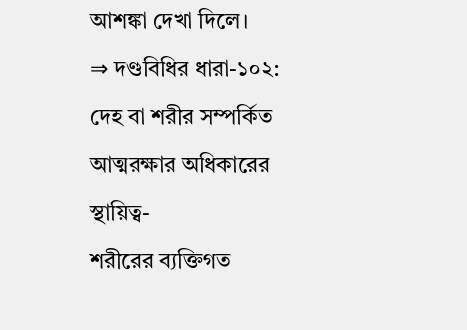আশঙ্কা দেখা দিলে।
⇒ দণ্ডবিধির ধারা-১০২: দেহ বা শরীর সম্পর্কিত আত্মরক্ষার অধিকারের স্থায়িত্ব-
শরীরের ব্যক্তিগত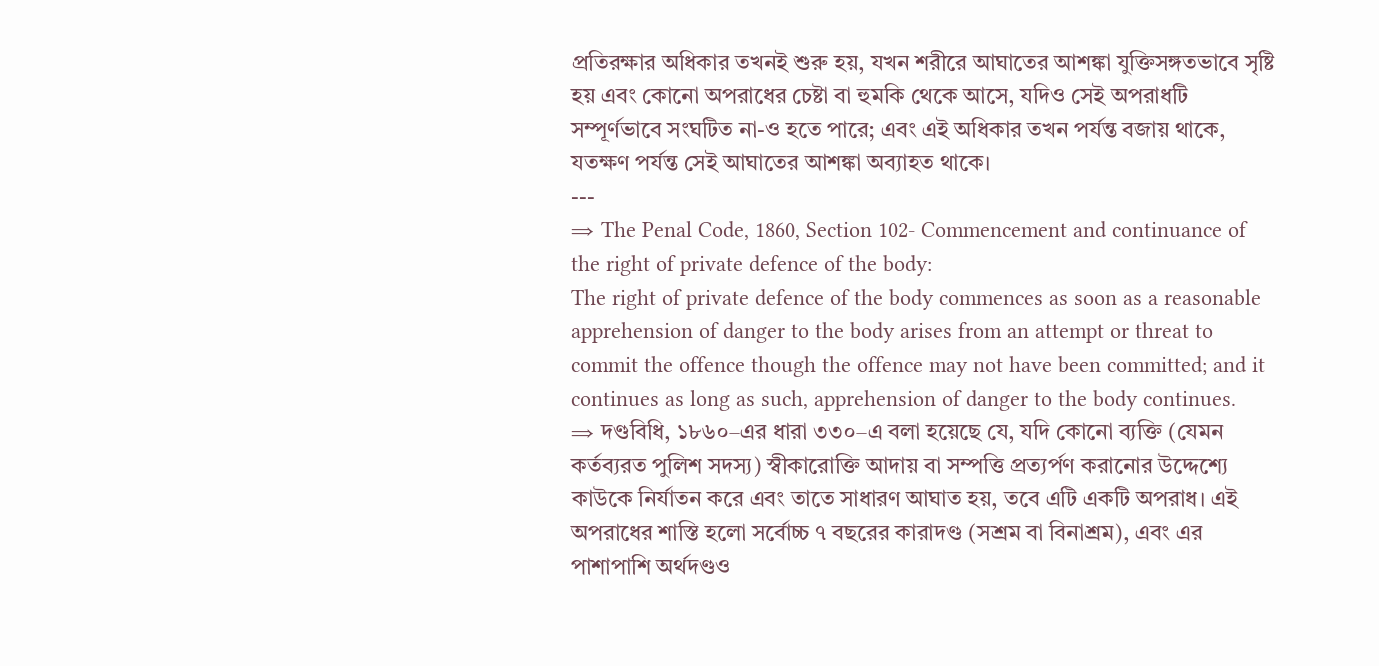প্রতিরক্ষার অধিকার তখনই শুরু হয়, যখন শরীরে আঘাতের আশঙ্কা যুক্তিসঙ্গতভাবে সৃষ্টি হয় এবং কোনো অপরাধের চেষ্টা বা হুমকি থেকে আসে, যদিও সেই অপরাধটি সম্পূর্ণভাবে সংঘটিত না-ও হতে পারে; এবং এই অধিকার তখন পর্যন্ত বজায় থাকে, যতক্ষণ পর্যন্ত সেই আঘাতের আশঙ্কা অব্যাহত থাকে।
---
⇒ The Penal Code, 1860, Section 102- Commencement and continuance of the right of private defence of the body:
The right of private defence of the body commences as soon as a reasonable apprehension of danger to the body arises from an attempt or threat to commit the offence though the offence may not have been committed; and it continues as long as such, apprehension of danger to the body continues.
⇒ দণ্ডবিধি, ১৮৬০–এর ধারা ৩৩০–এ বলা হয়েছে যে, যদি কোনো ব্যক্তি (যেমন কর্তব্যরত পুলিশ সদস্য) স্বীকারোক্তি আদায় বা সম্পত্তি প্রত্যর্পণ করানোর উদ্দেশ্যে কাউকে নির্যাতন করে এবং তাতে সাধারণ আঘাত হয়, তবে এটি একটি অপরাধ। এই অপরাধের শাস্তি হলো সর্বোচ্চ ৭ বছরের কারাদণ্ড (সশ্রম বা বিনাশ্রম), এবং এর পাশাপাশি অর্থদণ্ডও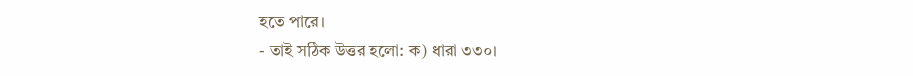হতে পারে।
- তাই সঠিক উত্তর হলো: ক) ধারা ৩৩০।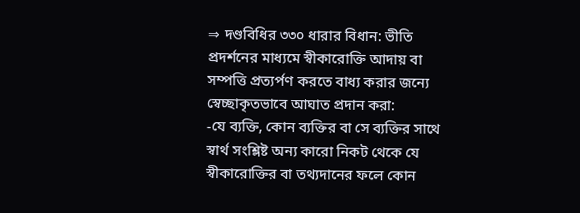⇒ দণ্ডবিধির ৩৩০ ধারার বিধান: ভীতি প্রদর্শনের মাধ্যমে স্বীকারোক্তি আদায় বা সম্পত্তি প্রত্যর্পণ করতে বাধ্য করার জন্যে স্বেচ্ছাকৃতভাবে আঘাত প্রদান করা:
-যে ব্যক্তি, কোন ব্যক্তির বা সে ব্যক্তির সাথে স্বার্থ সংশ্লিষ্ট অন্য কারো নিকট থেকে যে স্বীকারোক্তির বা তথ্যদানের ফলে কোন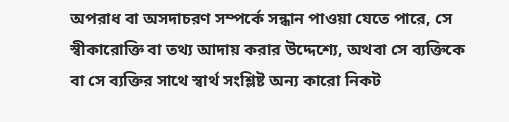অপরাধ বা অসদাচরণ সম্পর্কে সন্ধান পাওয়া যেতে পারে, সে স্বীকারোক্তি বা তথ্য আদায় করার উদ্দেশ্যে, অথবা সে ব্যক্তিকে বা সে ব্যক্তির সাথে স্বার্থ সংশ্লিষ্ট অন্য কারো নিকট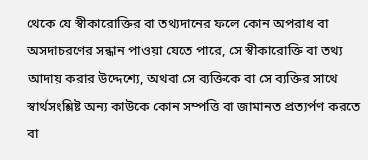থেকে যে স্বীকারোক্তির বা তথ্যদানের ফলে কোন অপরাধ বা অসদাচরণের সন্ধান পাওয়া যেতে পারে, সে স্বীকারোক্তি বা তথ্য আদায় করার উদ্দেশ্যে, অথবা সে ব্যক্তিকে বা সে ব্যক্তির সাথে স্বার্থসংশ্লিষ্ট অন্য কাউকে কোন সম্পত্তি বা জামানত প্রত্যর্পণ করতে বা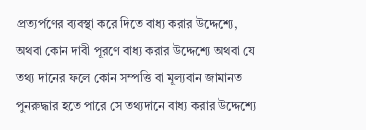প্রত্যর্পণের ব্যবস্থা করে দিতে বাধ্য করার উদ্দেশ্যে, অথবা কোন দাবী পূরণে বাধ্য করার উদ্দেশ্যে অথবা যে তথ্য দানের ফলে কোন সম্পত্তি বা মূল্যবান জামানত পুনরুদ্ধার হতে পারে সে তথ্যদানে বাধ্য করার উদ্দেশ্যে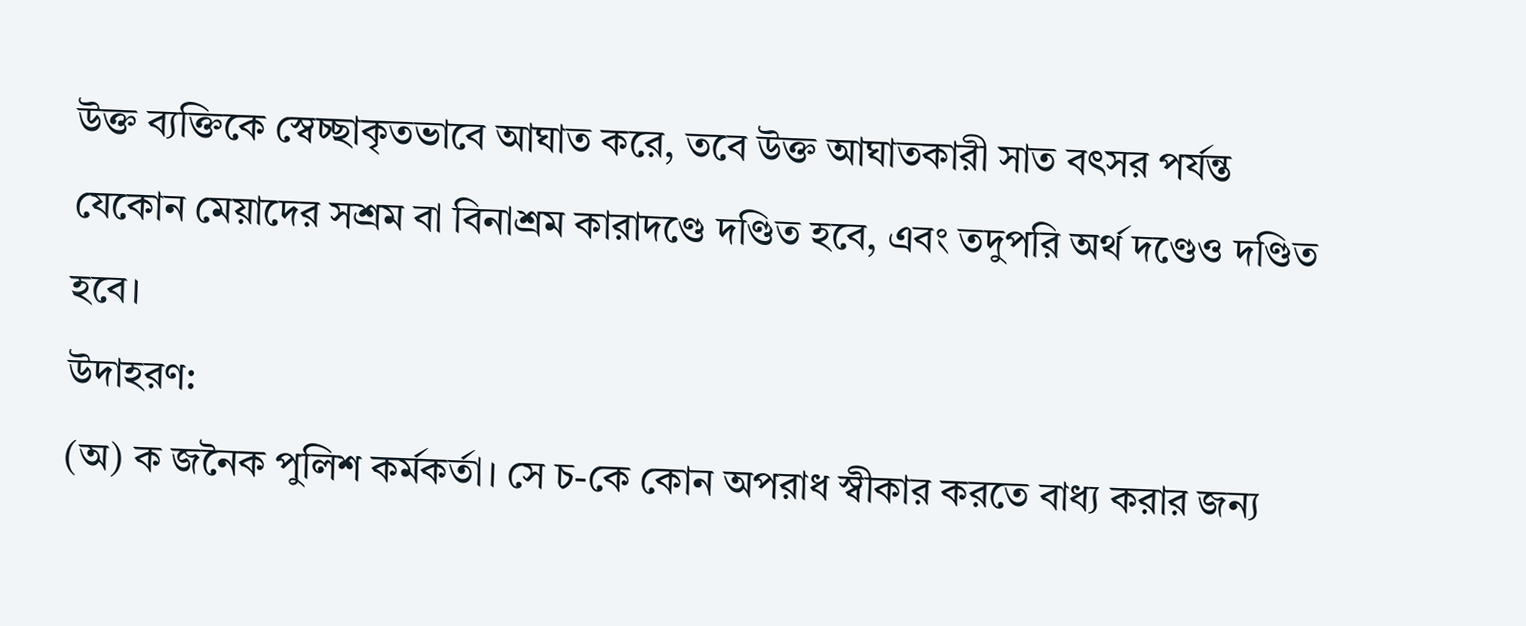উক্ত ব্যক্তিকে স্বেচ্ছাকৃতভাবে আঘাত করে, তবে উক্ত আঘাতকারী সাত বৎসর পর্যন্ত যেকোন মেয়াদের সশ্রম বা বিনাশ্রম কারাদণ্ডে দণ্ডিত হবে, এবং তদুপরি অর্থ দণ্ডেও দণ্ডিত হবে।
উদাহরণ:
(অ) ক জনৈক পুলিশ কর্মকর্তা। সে চ-কে কোন অপরাধ স্বীকার করতে বাধ্য করার জন্য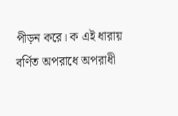পীড়ন করে। ক এই ধারায় বর্ণিত অপরাধে অপরাধী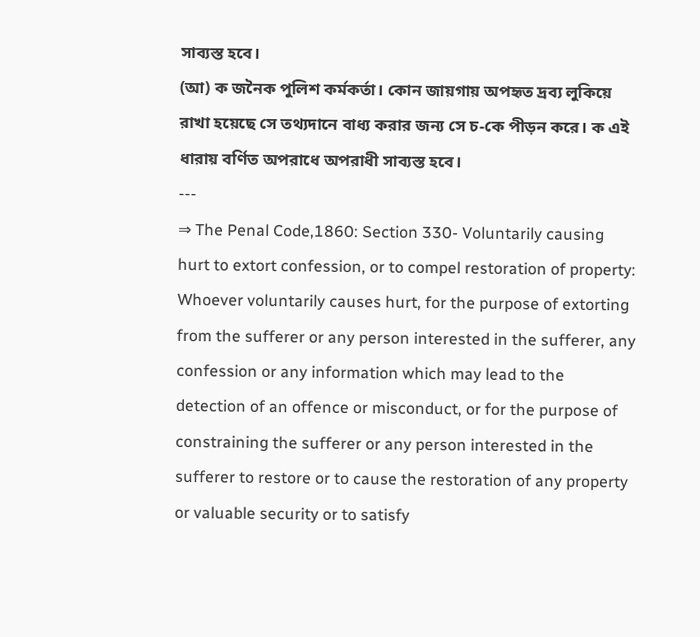সাব্যস্ত হবে।
(আ) ক জনৈক পুলিশ কর্মকর্তা। কোন জায়গায় অপহৃত দ্রব্য লুকিয়ে রাখা হয়েছে সে তথ্যদানে বাধ্য করার জন্য সে চ-কে পীড়ন করে। ক এই ধারায় বর্ণিত অপরাধে অপরাধী সাব্যস্ত হবে।
---
⇒ The Penal Code,1860: Section 330- Voluntarily causing hurt to extort confession, or to compel restoration of property:
Whoever voluntarily causes hurt, for the purpose of extorting from the sufferer or any person interested in the sufferer, any confession or any information which may lead to the detection of an offence or misconduct, or for the purpose of constraining the sufferer or any person interested in the sufferer to restore or to cause the restoration of any property or valuable security or to satisfy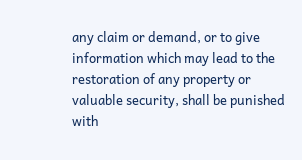any claim or demand, or to give information which may lead to the restoration of any property or valuable security, shall be punished with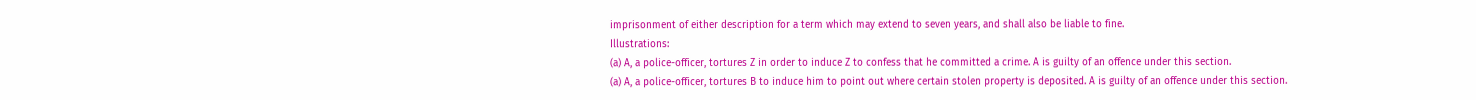imprisonment of either description for a term which may extend to seven years, and shall also be liable to fine.
Illustrations:
(a) A, a police-officer, tortures Z in order to induce Z to confess that he committed a crime. A is guilty of an offence under this section.
(a) A, a police-officer, tortures B to induce him to point out where certain stolen property is deposited. A is guilty of an offence under this section.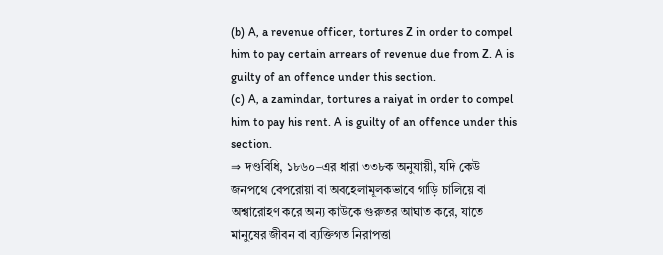(b) A, a revenue officer, tortures Z in order to compel him to pay certain arrears of revenue due from Z. A is guilty of an offence under this section.
(c) A, a zamindar, tortures a raiyat in order to compel him to pay his rent. A is guilty of an offence under this section.
⇒ দণ্ডবিধি, ১৮৬০–এর ধারা ৩৩৮ক অনুযায়ী, যদি কেউ জনপথে বেপরোয়া বা অবহেলামূলকভাবে গাড়ি চালিয়ে বা অশ্বারোহণ করে অন্য কাউকে গুরুতর আঘাত করে, যাতে মানুষের জীবন বা ব্যক্তিগত নিরাপত্তা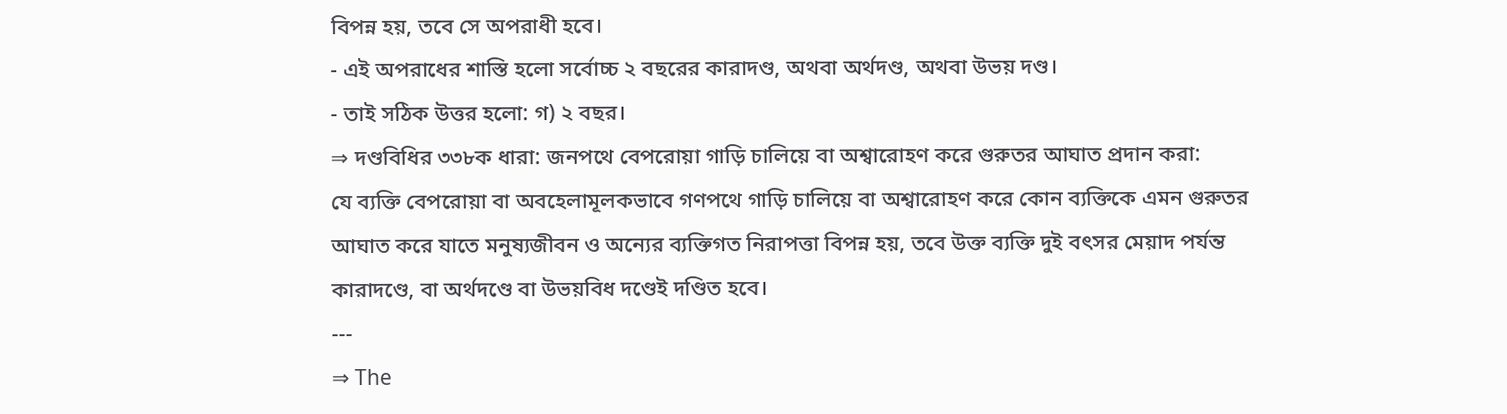বিপন্ন হয়, তবে সে অপরাধী হবে।
- এই অপরাধের শাস্তি হলো সর্বোচ্চ ২ বছরের কারাদণ্ড, অথবা অর্থদণ্ড, অথবা উভয় দণ্ড।
- তাই সঠিক উত্তর হলো: গ) ২ বছর।
⇒ দণ্ডবিধির ৩৩৮ক ধারা: জনপথে বেপরোয়া গাড়ি চালিয়ে বা অশ্বারোহণ করে গুরুতর আঘাত প্রদান করা:
যে ব্যক্তি বেপরোয়া বা অবহেলামূলকভাবে গণপথে গাড়ি চালিয়ে বা অশ্বারোহণ করে কোন ব্যক্তিকে এমন গুরুতর আঘাত করে যাতে মনুষ্যজীবন ও অন্যের ব্যক্তিগত নিরাপত্তা বিপন্ন হয়, তবে উক্ত ব্যক্তি দুই বৎসর মেয়াদ পর্যন্ত কারাদণ্ডে, বা অর্থদণ্ডে বা উভয়বিধ দণ্ডেই দণ্ডিত হবে।
---
⇒ The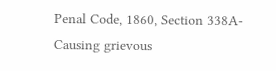Penal Code, 1860, Section 338A- Causing grievous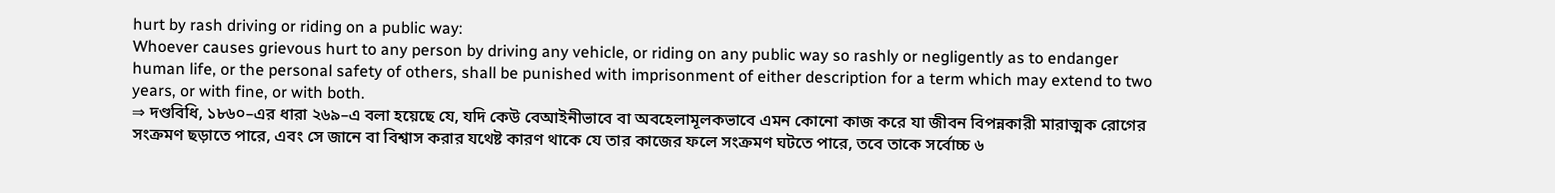hurt by rash driving or riding on a public way:
Whoever causes grievous hurt to any person by driving any vehicle, or riding on any public way so rashly or negligently as to endanger human life, or the personal safety of others, shall be punished with imprisonment of either description for a term which may extend to two years, or with fine, or with both.
⇒ দণ্ডবিধি, ১৮৬০–এর ধারা ২৬৯–এ বলা হয়েছে যে, যদি কেউ বেআইনীভাবে বা অবহেলামূলকভাবে এমন কোনো কাজ করে যা জীবন বিপন্নকারী মারাত্মক রোগের সংক্রমণ ছড়াতে পারে, এবং সে জানে বা বিশ্বাস করার যথেষ্ট কারণ থাকে যে তার কাজের ফলে সংক্রমণ ঘটতে পারে, তবে তাকে সর্বোচ্চ ৬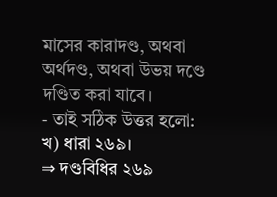মাসের কারাদণ্ড, অথবা অর্থদণ্ড, অথবা উভয় দণ্ডে দণ্ডিত করা যাবে।
- তাই সঠিক উত্তর হলো: খ) ধারা ২৬৯।
⇒ দণ্ডবিধির ২৬৯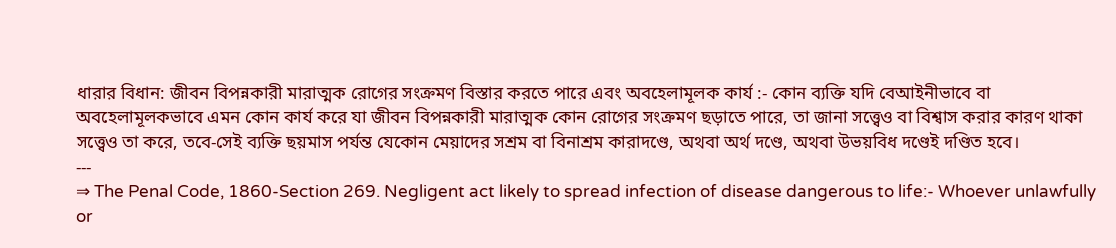ধারার বিধান: জীবন বিপন্নকারী মারাত্মক রোগের সংক্রমণ বিস্তার করতে পারে এবং অবহেলামূলক কার্য :- কোন ব্যক্তি যদি বেআইনীভাবে বা অবহেলামূলকভাবে এমন কোন কার্য করে যা জীবন বিপন্নকারী মারাত্মক কোন রোগের সংক্রমণ ছড়াতে পারে, তা জানা সত্ত্বেও বা বিশ্বাস করার কারণ থাকা সত্ত্বেও তা করে, তবে-সেই ব্যক্তি ছয়মাস পর্যন্ত যেকোন মেয়াদের সশ্রম বা বিনাশ্রম কারাদণ্ডে, অথবা অর্থ দণ্ডে, অথবা উভয়বিধ দণ্ডেই দণ্ডিত হবে।
---
⇒ The Penal Code, 1860-Section 269. Negligent act likely to spread infection of disease dangerous to life:- Whoever unlawfully or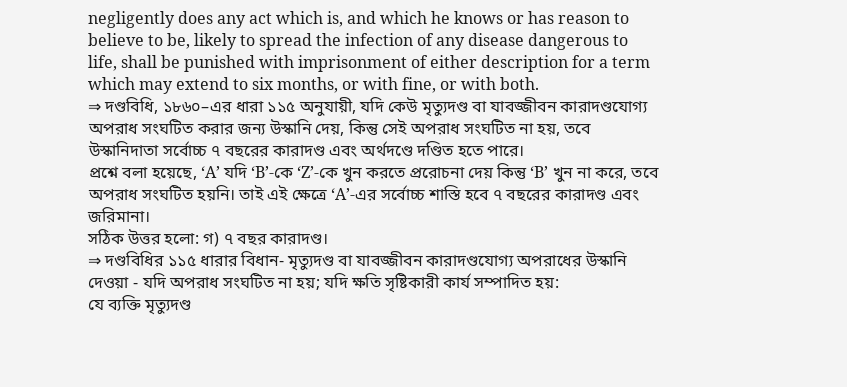negligently does any act which is, and which he knows or has reason to believe to be, likely to spread the infection of any disease dangerous to life, shall be punished with imprisonment of either description for a term which may extend to six months, or with fine, or with both.
⇒ দণ্ডবিধি, ১৮৬০–এর ধারা ১১৫ অনুযায়ী, যদি কেউ মৃত্যুদণ্ড বা যাবজ্জীবন কারাদণ্ডযোগ্য অপরাধ সংঘটিত করার জন্য উস্কানি দেয়, কিন্তু সেই অপরাধ সংঘটিত না হয়, তবে উস্কানিদাতা সর্বোচ্চ ৭ বছরের কারাদণ্ড এবং অর্থদণ্ডে দণ্ডিত হতে পারে।
প্রশ্নে বলা হয়েছে, ‘A’ যদি ‘B’-কে ‘Z’-কে খুন করতে প্ররোচনা দেয় কিন্তু ‘B’ খুন না করে, তবে অপরাধ সংঘটিত হয়নি। তাই এই ক্ষেত্রে ‘A’-এর সর্বোচ্চ শাস্তি হবে ৭ বছরের কারাদণ্ড এবং জরিমানা।
সঠিক উত্তর হলো: গ) ৭ বছর কারাদণ্ড।
⇒ দণ্ডবিধির ১১৫ ধারার বিধান- মৃত্যুদণ্ড বা যাবজ্জীবন কারাদণ্ডযোগ্য অপরাধের উস্কানি দেওয়া - যদি অপরাধ সংঘটিত না হয়; যদি ক্ষতি সৃষ্টিকারী কার্য সম্পাদিত হয়:
যে ব্যক্তি মৃত্যুদণ্ড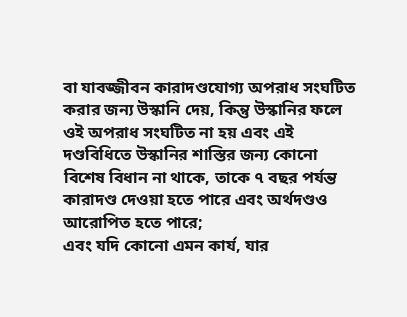বা যাবজ্জীবন কারাদণ্ডযোগ্য অপরাধ সংঘটিত করার জন্য উস্কানি দেয়, কিন্তু উস্কানির ফলে ওই অপরাধ সংঘটিত না হয় এবং এই দণ্ডবিধিতে উস্কানির শাস্তির জন্য কোনো বিশেষ বিধান না থাকে, তাকে ৭ বছর পর্যন্ত কারাদণ্ড দেওয়া হতে পারে এবং অর্থদণ্ডও আরোপিত হতে পারে;
এবং যদি কোনো এমন কার্য, যার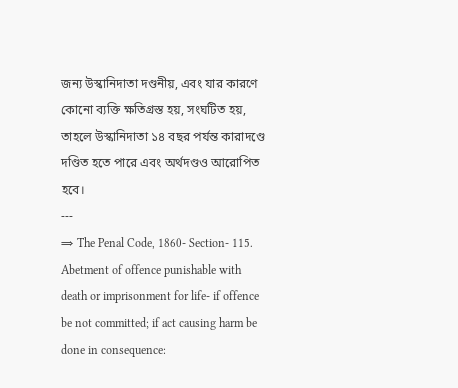জন্য উস্কানিদাতা দণ্ডনীয়, এবং যার কারণে কোনো ব্যক্তি ক্ষতিগ্রস্ত হয়, সংঘটিত হয়, তাহলে উস্কানিদাতা ১৪ বছর পর্যন্ত কারাদণ্ডে দণ্ডিত হতে পারে এবং অর্থদণ্ডও আরোপিত হবে।
---
⇒ The Penal Code, 1860- Section- 115. Abetment of offence punishable with death or imprisonment for life- if offence be not committed; if act causing harm be done in consequence: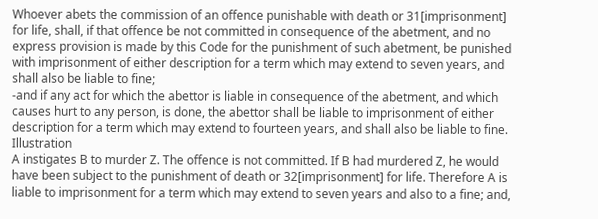Whoever abets the commission of an offence punishable with death or 31[imprisonment] for life, shall, if that offence be not committed in consequence of the abetment, and no express provision is made by this Code for the punishment of such abetment, be punished with imprisonment of either description for a term which may extend to seven years, and shall also be liable to fine;
-and if any act for which the abettor is liable in consequence of the abetment, and which causes hurt to any person, is done, the abettor shall be liable to imprisonment of either description for a term which may extend to fourteen years, and shall also be liable to fine.
Illustration
A instigates B to murder Z. The offence is not committed. If B had murdered Z, he would have been subject to the punishment of death or 32[imprisonment] for life. Therefore A is liable to imprisonment for a term which may extend to seven years and also to a fine; and,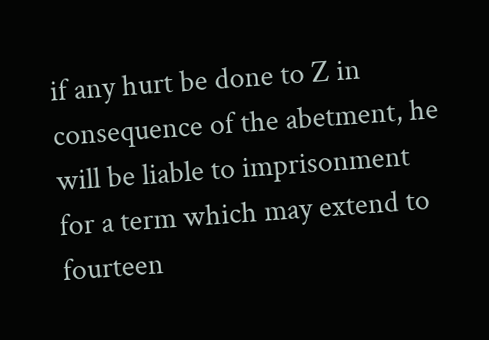if any hurt be done to Z in consequence of the abetment, he will be liable to imprisonment for a term which may extend to fourteen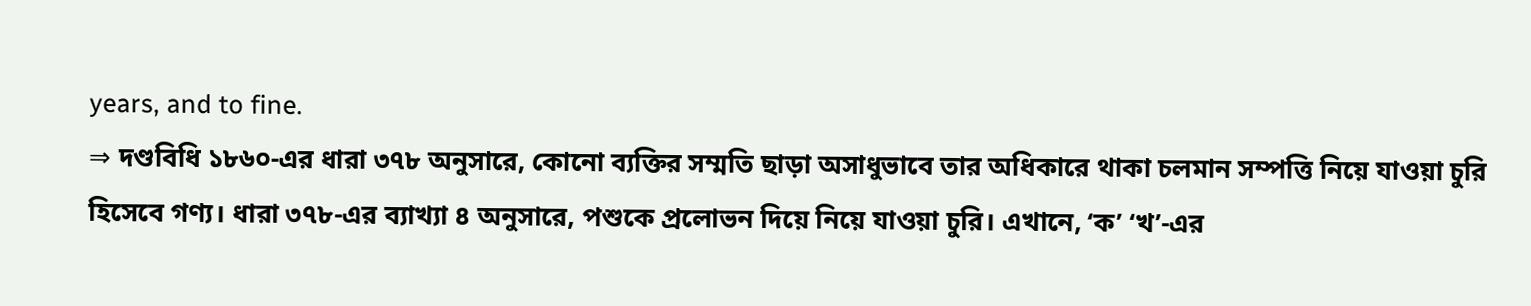years, and to fine.
⇒ দণ্ডবিধি ১৮৬০-এর ধারা ৩৭৮ অনুসারে, কোনো ব্যক্তির সম্মতি ছাড়া অসাধুভাবে তার অধিকারে থাকা চলমান সম্পত্তি নিয়ে যাওয়া চুরি হিসেবে গণ্য। ধারা ৩৭৮-এর ব্যাখ্যা ৪ অনুসারে, পশুকে প্রলোভন দিয়ে নিয়ে যাওয়া চুরি। এখানে, ‘ক’ ‘খ’-এর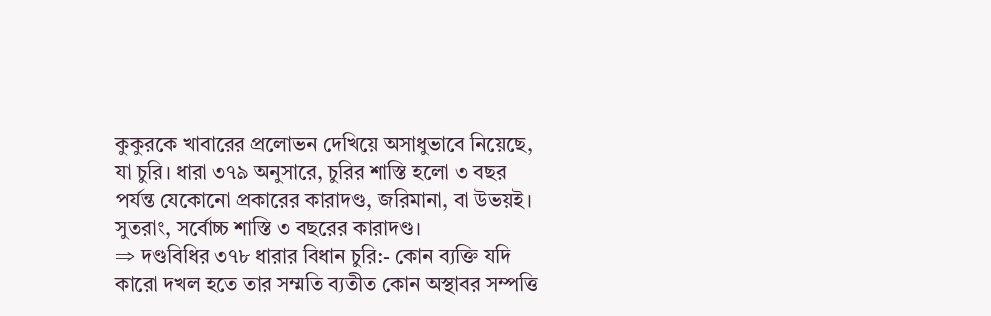কুকুরকে খাবারের প্রলোভন দেখিয়ে অসাধুভাবে নিয়েছে, যা চুরি। ধারা ৩৭৯ অনুসারে, চুরির শাস্তি হলো ৩ বছর পর্যন্ত যেকোনো প্রকারের কারাদণ্ড, জরিমানা, বা উভয়ই। সুতরাং, সর্বোচ্চ শাস্তি ৩ বছরের কারাদণ্ড।
⇒ দণ্ডবিধির ৩৭৮ ধারার বিধান চুরি:- কোন ব্যক্তি যদি কারো দখল হতে তার সম্মতি ব্যতীত কোন অস্থাবর সম্পত্তি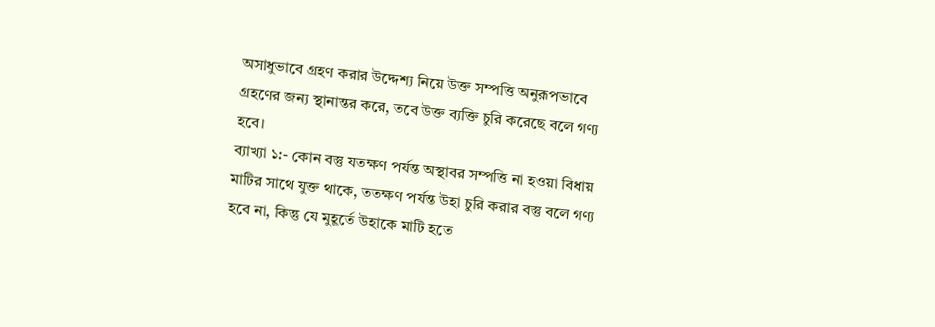অসাধুভাবে গ্রহণ করার উদ্দেশ্য নিয়ে উক্ত সম্পত্তি অনুরূপভাবে গ্রহণের জন্য স্থানান্তর করে, তবে উক্ত ব্যক্তি চুরি করেছে বলে গণ্য হবে।
ব্যাখ্যা ১:- কোন বস্তু যতক্ষণ পর্যন্ত অস্থাবর সম্পত্তি না হওয়া বিধায় মাটির সাথে যুক্ত থাকে, ততক্ষণ পর্যন্ত উহা চুরি করার বস্তু বলে গণ্য হবে না, কিন্তু যে মুহূর্তে উহাকে মাটি হতে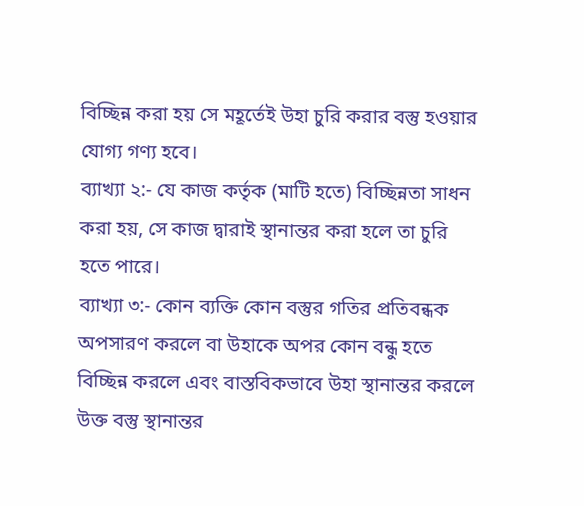বিচ্ছিন্ন করা হয় সে মহূর্তেই উহা চুরি করার বস্তু হওয়ার যোগ্য গণ্য হবে।
ব্যাখ্যা ২:- যে কাজ কর্তৃক (মাটি হতে) বিচ্ছিন্নতা সাধন করা হয়, সে কাজ দ্বারাই স্থানান্তর করা হলে তা চুরি হতে পারে।
ব্যাখ্যা ৩:- কোন ব্যক্তি কোন বস্তুর গতির প্রতিবন্ধক অপসারণ করলে বা উহাকে অপর কোন বন্ধু হতে বিচ্ছিন্ন করলে এবং বাস্তবিকভাবে উহা স্থানান্তর করলে উক্ত বস্তু স্থানান্তর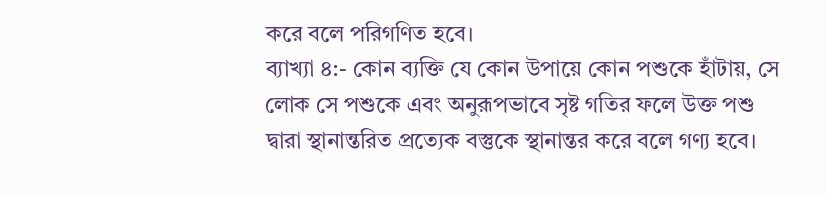করে বলে পরিগণিত হবে।
ব্যাখ্যা ৪:- কোন ব্যক্তি যে কোন উপায়ে কোন পশুকে হাঁটায়, সে লোক সে পশুকে এবং অনুরূপভাবে সৃষ্ট গতির ফলে উক্ত পশু দ্বারা স্থানান্তরিত প্রত্যেক বস্তুকে স্থানান্তর করে বলে গণ্য হবে।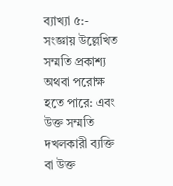ব্যাখ্যা ৫:- সংজ্ঞায় উল্লেখিত সম্মতি প্রকাশ্য অথবা পরোক্ষ হতে পারে: এবং উক্ত সম্মতি দখলকারী ব্যক্তি বা উক্ত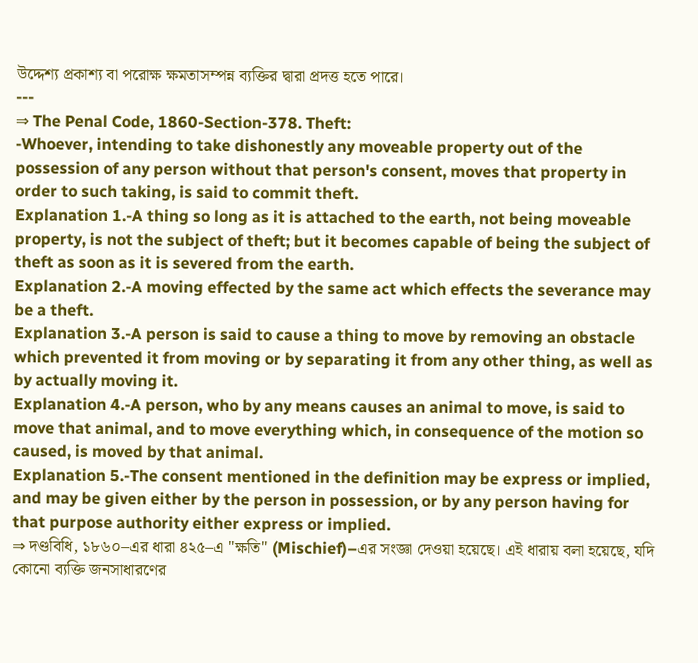উদ্দেশ্য প্রকাশ্য বা পরোক্ষ ক্ষমতাসম্পন্ন ব্যক্তির দ্বারা প্রদত্ত হতে পারে।
---
⇒ The Penal Code, 1860-Section-378. Theft:
-Whoever, intending to take dishonestly any moveable property out of the possession of any person without that person's consent, moves that property in order to such taking, is said to commit theft.
Explanation 1.-A thing so long as it is attached to the earth, not being moveable property, is not the subject of theft; but it becomes capable of being the subject of theft as soon as it is severed from the earth.
Explanation 2.-A moving effected by the same act which effects the severance may be a theft.
Explanation 3.-A person is said to cause a thing to move by removing an obstacle which prevented it from moving or by separating it from any other thing, as well as by actually moving it.
Explanation 4.-A person, who by any means causes an animal to move, is said to move that animal, and to move everything which, in consequence of the motion so caused, is moved by that animal.
Explanation 5.-The consent mentioned in the definition may be express or implied, and may be given either by the person in possession, or by any person having for that purpose authority either express or implied.
⇒ দণ্ডবিধি, ১৮৬০–এর ধারা ৪২৫–এ "ক্ষতি" (Mischief)–এর সংজ্ঞা দেওয়া হয়েছে। এই ধারায় বলা হয়েছে, যদি কোনো ব্যক্তি জনসাধারণের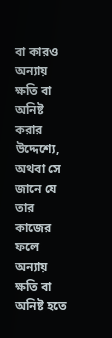বা কারও অন্যায় ক্ষতি বা অনিষ্ট করার উদ্দেশ্যে, অথবা সে জানে যে তার কাজের ফলে অন্যায় ক্ষতি বা অনিষ্ট হতে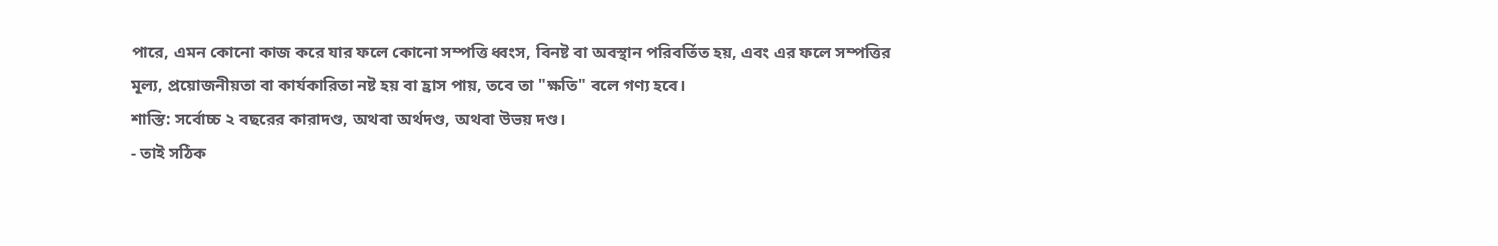পারে, এমন কোনো কাজ করে যার ফলে কোনো সম্পত্তি ধ্বংস, বিনষ্ট বা অবস্থান পরিবর্তিত হয়, এবং এর ফলে সম্পত্তির মূল্য, প্রয়োজনীয়তা বা কার্যকারিতা নষ্ট হয় বা হ্রাস পায়, তবে তা "ক্ষতি" বলে গণ্য হবে।
শাস্তি: সর্বোচ্চ ২ বছরের কারাদণ্ড, অথবা অর্থদণ্ড, অথবা উভয় দণ্ড।
- তাই সঠিক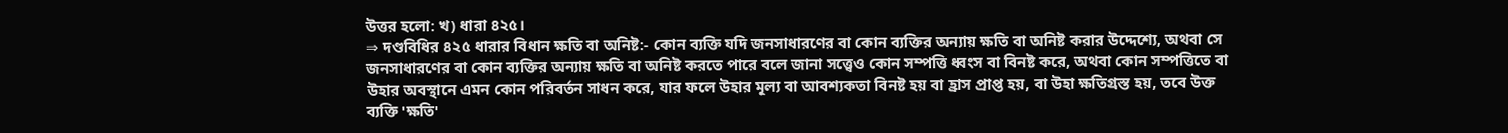উত্তর হলো: খ) ধারা ৪২৫।
⇒ দণ্ডবিধির ৪২৫ ধারার বিধান ক্ষতি বা অনিষ্ট:- কোন ব্যক্তি যদি জনসাধারণের বা কোন ব্যক্তির অন্যায় ক্ষতি বা অনিষ্ট করার উদ্দেশ্যে, অথবা সে জনসাধারণের বা কোন ব্যক্তির অন্যায় ক্ষতি বা অনিষ্ট করতে পারে বলে জানা সত্ত্বেও কোন সম্পত্তি ধ্বংস বা বিনষ্ট করে, অথবা কোন সম্পত্তিতে বা উহার অবস্থানে এমন কোন পরিবর্তন সাধন করে, যার ফলে উহার মূল্য বা আবশ্যকতা বিনষ্ট হয় বা হ্রাস প্রাপ্ত হয়, বা উহা ক্ষতিগ্রস্ত হয়, তবে উক্ত ব্যক্তি 'ক্ষতি'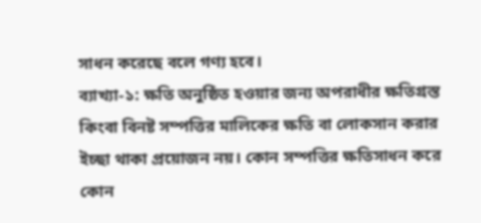সাধন করেছে বলে গণ্য হবে।
ব্যাখ্যা-১: ক্ষতি অনুষ্ঠিত হওয়ার জন্য অপরাধীর ক্ষতিগ্রস্ত কিংবা বিনষ্ট সম্পত্তির মালিকের ক্ষতি বা লোকসান করার ইচ্ছা থাকা প্রয়োজন নয়। কোন সম্পত্তির ক্ষতিসাধন করে কোন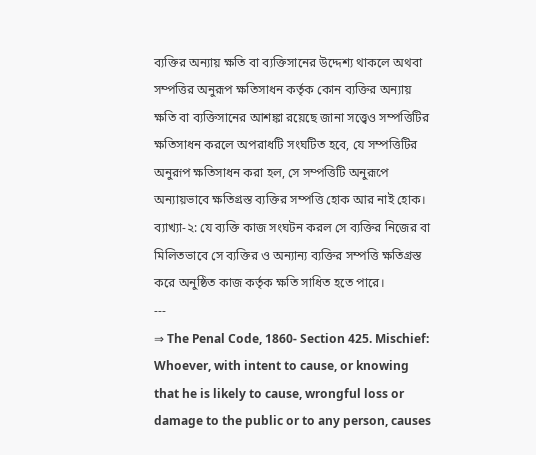ব্যক্তির অন্যায় ক্ষতি বা ব্যক্তিসানের উদ্দেশ্য থাকলে অথবা সম্পত্তির অনুরূপ ক্ষতিসাধন কর্তৃক কোন ব্যক্তির অন্যায় ক্ষতি বা ব্যক্তিসানের আশঙ্কা রয়েছে জানা সত্ত্বেও সম্পত্তিটির ক্ষতিসাধন করলে অপরাধটি সংঘটিত হবে, যে সম্পত্তিটির অনুরূপ ক্ষতিসাধন করা হল, সে সম্পত্তিটি অনুরূপে অন্যায়ভাবে ক্ষতিগ্রস্ত ব্যক্তির সম্পত্তি হোক আর নাই হোক।
ব্যাখ্যা-২: যে ব্যক্তি কাজ সংঘটন করল সে ব্যক্তির নিজের বা মিলিতভাবে সে ব্যক্তির ও অন্যান্য ব্যক্তির সম্পত্তি ক্ষতিগ্রস্ত করে অনুষ্ঠিত কাজ কর্তৃক ক্ষতি সাধিত হতে পারে।
---
⇒ The Penal Code, 1860- Section 425. Mischief:
Whoever, with intent to cause, or knowing that he is likely to cause, wrongful loss or damage to the public or to any person, causes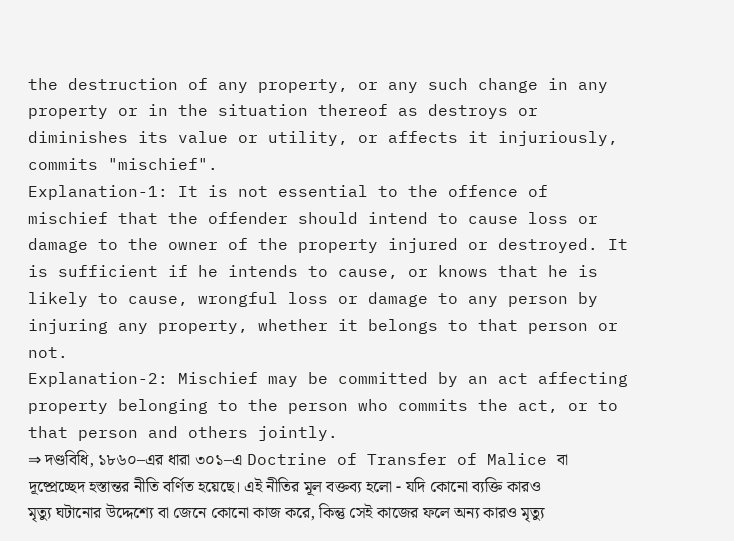the destruction of any property, or any such change in any property or in the situation thereof as destroys or diminishes its value or utility, or affects it injuriously, commits "mischief".
Explanation-1: It is not essential to the offence of mischief that the offender should intend to cause loss or damage to the owner of the property injured or destroyed. It is sufficient if he intends to cause, or knows that he is likely to cause, wrongful loss or damage to any person by injuring any property, whether it belongs to that person or not.
Explanation-2: Mischief may be committed by an act affecting property belonging to the person who commits the act, or to that person and others jointly.
⇒ দণ্ডবিধি, ১৮৬০–এর ধারা ৩০১–এ Doctrine of Transfer of Malice বা দূষ্প্রেচ্ছেদ হস্তান্তর নীতি বর্ণিত হয়েছে। এই নীতির মূল বক্তব্য হলো - যদি কোনো ব্যক্তি কারও মৃত্যু ঘটানোর উদ্দেশ্যে বা জেনে কোনো কাজ করে, কিন্তু সেই কাজের ফলে অন্য কারও মৃত্যু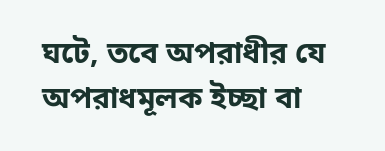ঘটে, তবে অপরাধীর যে অপরাধমূলক ইচ্ছা বা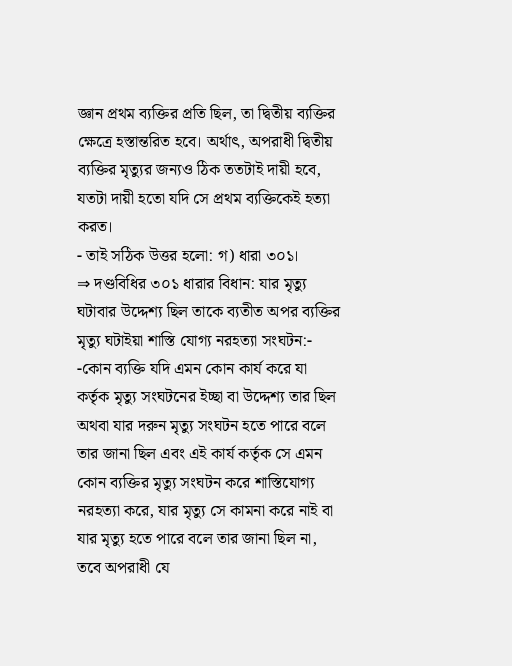জ্ঞান প্রথম ব্যক্তির প্রতি ছিল, তা দ্বিতীয় ব্যক্তির ক্ষেত্রে হস্তান্তরিত হবে। অর্থাৎ, অপরাধী দ্বিতীয় ব্যক্তির মৃত্যুর জন্যও ঠিক ততটাই দায়ী হবে, যতটা দায়ী হতো যদি সে প্রথম ব্যক্তিকেই হত্যা করত।
- তাই সঠিক উত্তর হলো: গ) ধারা ৩০১।
⇒ দণ্ডবিধির ৩০১ ধারার বিধান: যার মৃত্যু ঘটাবার উদ্দেশ্য ছিল তাকে ব্যতীত অপর ব্যক্তির মৃত্যু ঘটাইয়া শাস্তি যোগ্য নরহত্যা সংঘটন:-
-কোন ব্যক্তি যদি এমন কোন কার্য করে যা কর্তৃক মৃত্যু সংঘটনের ইচ্ছা বা উদ্দেশ্য তার ছিল অথবা যার দরুন মৃত্যু সংঘটন হতে পারে বলে তার জানা ছিল এবং এই কার্য কর্তৃক সে এমন কোন ব্যক্তির মৃত্যু সংঘটন করে শাস্তিযোগ্য নরহত্যা করে, যার মৃত্যু সে কামনা করে নাই বা যার মৃত্যু হতে পারে বলে তার জানা ছিল না, তবে অপরাধী যে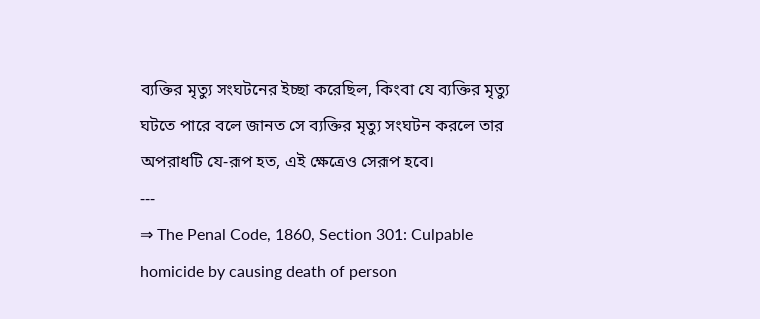ব্যক্তির মৃত্যু সংঘটনের ইচ্ছা করেছিল, কিংবা যে ব্যক্তির মৃত্যু ঘটতে পারে বলে জানত সে ব্যক্তির মৃত্যু সংঘটন করলে তার অপরাধটি যে-রূপ হত, এই ক্ষেত্রেও সেরূপ হবে।
---
⇒ The Penal Code, 1860, Section 301: Culpable homicide by causing death of person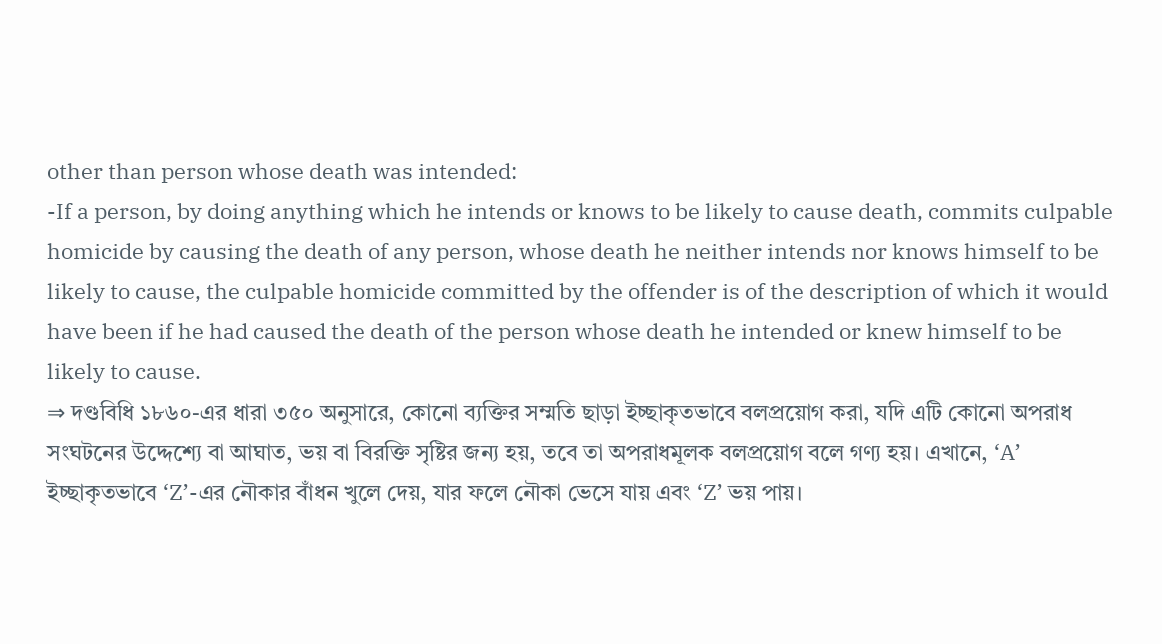other than person whose death was intended:
-If a person, by doing anything which he intends or knows to be likely to cause death, commits culpable homicide by causing the death of any person, whose death he neither intends nor knows himself to be likely to cause, the culpable homicide committed by the offender is of the description of which it would have been if he had caused the death of the person whose death he intended or knew himself to be likely to cause.
⇒ দণ্ডবিধি ১৮৬০-এর ধারা ৩৫০ অনুসারে, কোনো ব্যক্তির সম্মতি ছাড়া ইচ্ছাকৃতভাবে বলপ্রয়োগ করা, যদি এটি কোনো অপরাধ সংঘটনের উদ্দেশ্যে বা আঘাত, ভয় বা বিরক্তি সৃষ্টির জন্য হয়, তবে তা অপরাধমূলক বলপ্রয়োগ বলে গণ্য হয়। এখানে, ‘A’ ইচ্ছাকৃতভাবে ‘Z’-এর নৌকার বাঁধন খুলে দেয়, যার ফলে নৌকা ভেসে যায় এবং ‘Z’ ভয় পায়।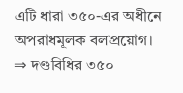এটি ধারা ৩৫০-এর অধীনে অপরাধমূলক বলপ্রয়োগ।
⇒ দণ্ডবিধির ৩৫০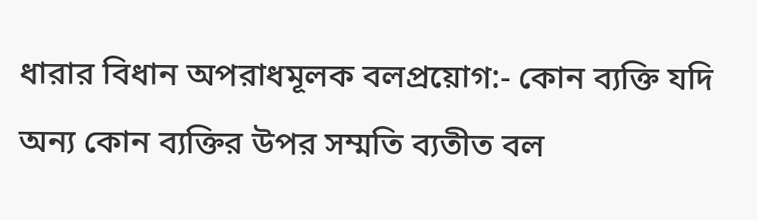ধারার বিধান অপরাধমূলক বলপ্রয়োগ:- কোন ব্যক্তি যদি অন্য কোন ব্যক্তির উপর সম্মতি ব্যতীত বল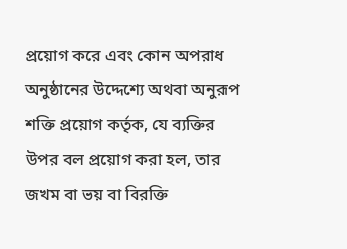প্রয়োগ করে এবং কোন অপরাধ অনুষ্ঠানের উদ্দেশ্যে অথবা অনুরূপ শক্তি প্রয়োগ কর্তৃক, যে ব্যক্তির উপর বল প্রয়োগ করা হল, তার জখম বা ভয় বা বিরক্তি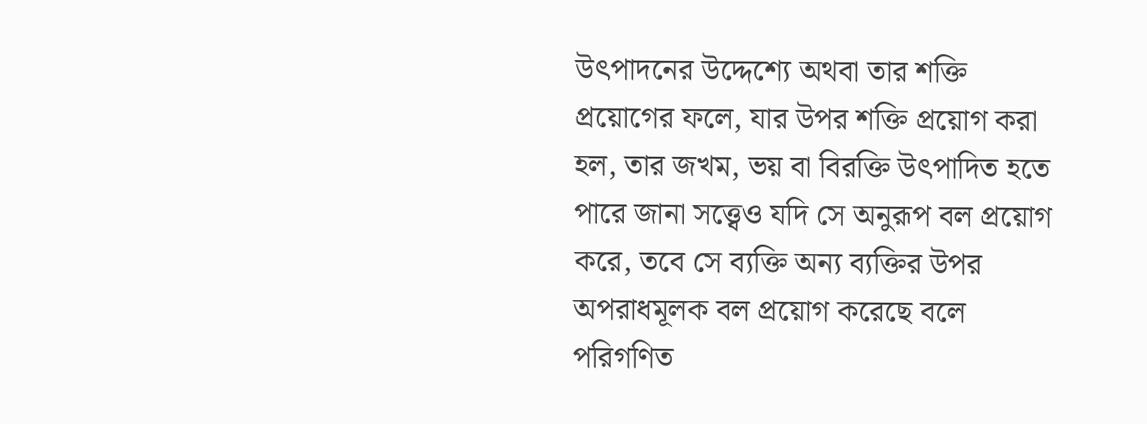উৎপাদনের উদ্দেশ্যে অথবা তার শক্তি প্রয়োগের ফলে, যার উপর শক্তি প্রয়োগ করা হল, তার জখম, ভয় বা বিরক্তি উৎপাদিত হতে পারে জানা সত্ত্বেও যদি সে অনুরূপ বল প্রয়োগ করে, তবে সে ব্যক্তি অন্য ব্যক্তির উপর অপরাধমূলক বল প্রয়োগ করেছে বলে পরিগণিত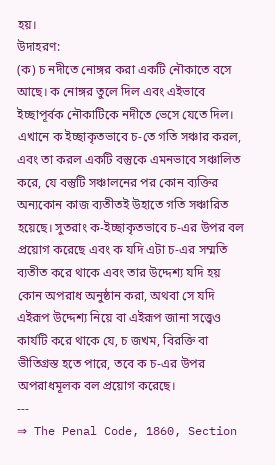হয়।
উদাহরণ:
(ক) চ নদীতে নোঙ্গর করা একটি নৌকাতে বসে আছে। ক নোঙ্গর তুলে দিল এবং এইভাবে ইচ্ছাপূর্বক নৌকাটিকে নদীতে ভেসে যেতে দিল। এখানে ক ইচ্ছাকৃতভাবে চ-তে গতি সঞ্চার করল, এবং তা করল একটি বস্তুকে এমনভাবে সঞ্চালিত করে, যে বস্তুটি সঞ্চালনের পর কোন ব্যক্তির অন্যকোন কাজ ব্যতীতই উহাতে গতি সঞ্চারিত হয়েছে। সুতরাং ক-ইচ্ছাকৃতভাবে চ-এর উপর বল প্রয়োগ করেছে এবং ক যদি এটা চ-এর সম্মতি ব্যতীত করে থাকে এবং তার উদ্দেশ্য যদি হয় কোন অপরাধ অনুষ্ঠান করা, অথবা সে যদি এইরূপ উদ্দেশ্য নিয়ে বা এইরূপ জানা সত্ত্বেও কার্যটি করে থাকে যে, চ জখম, বিরক্তি বা ভীতিগ্রস্ত হতে পারে, তবে ক চ-এর উপর অপরাধমূলক বল প্রয়োগ করেছে।
---
⇒ The Penal Code, 1860, Section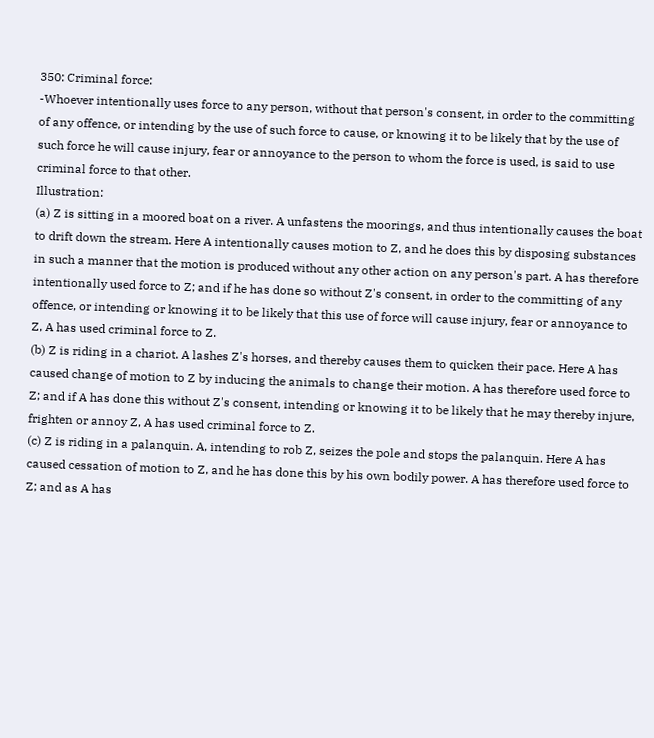350: Criminal force:
-Whoever intentionally uses force to any person, without that person's consent, in order to the committing of any offence, or intending by the use of such force to cause, or knowing it to be likely that by the use of such force he will cause injury, fear or annoyance to the person to whom the force is used, is said to use criminal force to that other.
Illustration:
(a) Z is sitting in a moored boat on a river. A unfastens the moorings, and thus intentionally causes the boat to drift down the stream. Here A intentionally causes motion to Z, and he does this by disposing substances in such a manner that the motion is produced without any other action on any person's part. A has therefore intentionally used force to Z; and if he has done so without Z's consent, in order to the committing of any offence, or intending or knowing it to be likely that this use of force will cause injury, fear or annoyance to Z, A has used criminal force to Z.
(b) Z is riding in a chariot. A lashes Z's horses, and thereby causes them to quicken their pace. Here A has caused change of motion to Z by inducing the animals to change their motion. A has therefore used force to Z; and if A has done this without Z's consent, intending or knowing it to be likely that he may thereby injure, frighten or annoy Z, A has used criminal force to Z.
(c) Z is riding in a palanquin. A, intending to rob Z, seizes the pole and stops the palanquin. Here A has caused cessation of motion to Z, and he has done this by his own bodily power. A has therefore used force to Z; and as A has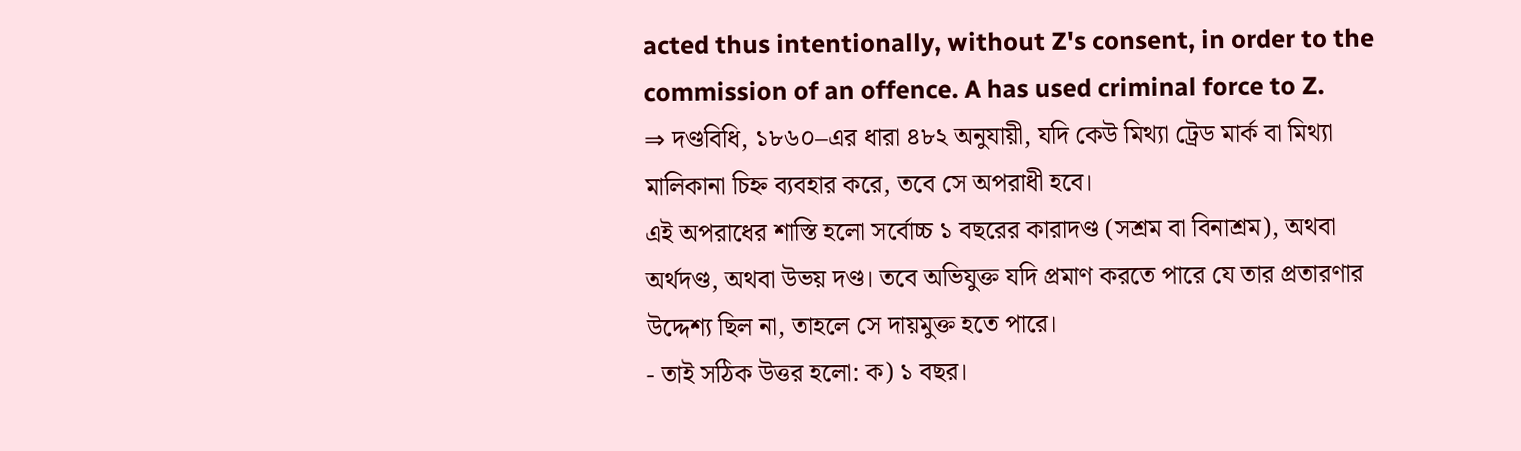acted thus intentionally, without Z's consent, in order to the commission of an offence. A has used criminal force to Z.
⇒ দণ্ডবিধি, ১৮৬০–এর ধারা ৪৮২ অনুযায়ী, যদি কেউ মিথ্যা ট্রেড মার্ক বা মিথ্যা মালিকানা চিহ্ন ব্যবহার করে, তবে সে অপরাধী হবে।
এই অপরাধের শাস্তি হলো সর্বোচ্চ ১ বছরের কারাদণ্ড (সশ্রম বা বিনাশ্রম), অথবা অর্থদণ্ড, অথবা উভয় দণ্ড। তবে অভিযুক্ত যদি প্রমাণ করতে পারে যে তার প্রতারণার উদ্দেশ্য ছিল না, তাহলে সে দায়মুক্ত হতে পারে।
- তাই সঠিক উত্তর হলো: ক) ১ বছর।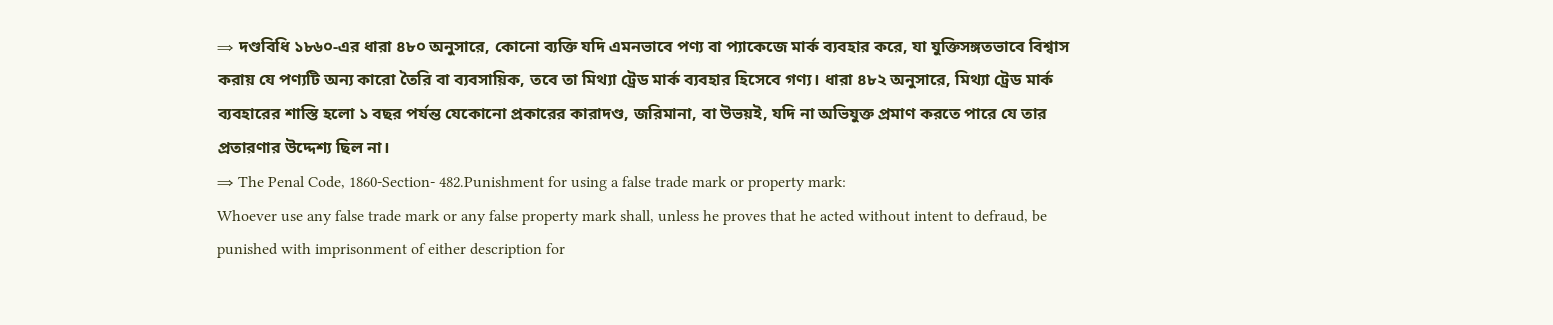⇒ দণ্ডবিধি ১৮৬০-এর ধারা ৪৮০ অনুসারে, কোনো ব্যক্তি যদি এমনভাবে পণ্য বা প্যাকেজে মার্ক ব্যবহার করে, যা যুক্তিসঙ্গতভাবে বিশ্বাস করায় যে পণ্যটি অন্য কারো তৈরি বা ব্যবসায়িক, তবে তা মিথ্যা ট্রেড মার্ক ব্যবহার হিসেবে গণ্য। ধারা ৪৮২ অনুসারে, মিথ্যা ট্রেড মার্ক ব্যবহারের শাস্তি হলো ১ বছর পর্যন্ত যেকোনো প্রকারের কারাদণ্ড, জরিমানা, বা উভয়ই, যদি না অভিযুক্ত প্রমাণ করতে পারে যে তার প্রতারণার উদ্দেশ্য ছিল না।
⇒ The Penal Code, 1860-Section- 482.Punishment for using a false trade mark or property mark:
Whoever use any false trade mark or any false property mark shall, unless he proves that he acted without intent to defraud, be punished with imprisonment of either description for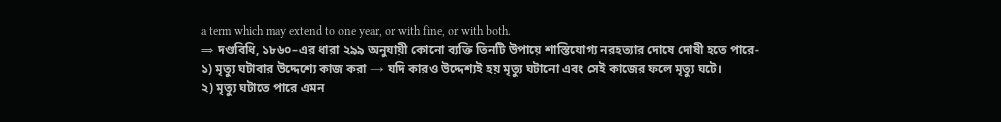a term which may extend to one year, or with fine, or with both.
⇒ দণ্ডবিধি, ১৮৬০–এর ধারা ২৯৯ অনুযায়ী কোনো ব্যক্তি তিনটি উপায়ে শাস্তিযোগ্য নরহত্যার দোষে দোষী হতে পারে-
১) মৃত্যু ঘটাবার উদ্দেশ্যে কাজ করা → যদি কারও উদ্দেশ্যই হয় মৃত্যু ঘটানো এবং সেই কাজের ফলে মৃত্যু ঘটে।
২) মৃত্যু ঘটাতে পারে এমন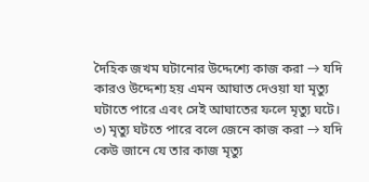দৈহিক জখম ঘটানোর উদ্দেশ্যে কাজ করা → যদি কারও উদ্দেশ্য হয় এমন আঘাত দেওয়া যা মৃত্যু ঘটাতে পারে এবং সেই আঘাতের ফলে মৃত্যু ঘটে।
৩) মৃত্যু ঘটতে পারে বলে জেনে কাজ করা → যদি কেউ জানে যে তার কাজ মৃত্যু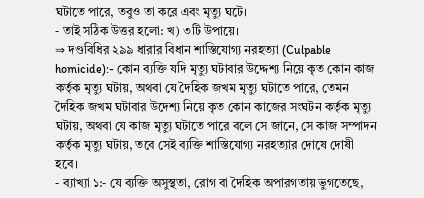ঘটাতে পারে, তবুও তা করে এবং মৃত্যু ঘটে।
- তাই সঠিক উত্তর হলো: খ) ৩টি উপায়ে।
⇒ দণ্ডবিধির ২৯৯ ধারার বিধান শাস্তিযোগ্য নরহত্যা (Culpable homicide):- কোন ব্যক্তি যদি মৃত্যু ঘটাবার উদ্দেশ্য নিয়ে কৃত কোন কাজ কর্তৃক মৃত্যু ঘটায়, অথবা যে দৈহিক জখম মৃত্যু ঘটাতে পারে, তেমন দৈহিক জখম ঘটাবার উদেশ্য নিয়ে কৃত কোন কাজের সংঘটন কর্তৃক মৃত্যু ঘটায়, অথবা যে কাজ মৃত্যু ঘটাতে পারে বলে সে জানে, সে কাজ সম্পাদন কর্তৃক মৃত্যু ঘটায়, তবে সেই ব্যক্তি শাস্তিযোগ্য নরহত্যার দোষে দোষী হবে।
- ব্যাখ্যা ১:- যে ব্যক্তি অসুস্থতা, রোগ বা দৈহিক অপারগতায় ভুগতেছে,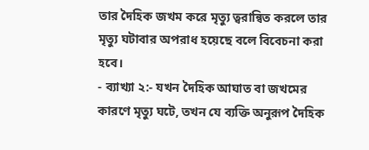তার দৈহিক জখম করে মৃত্যু ত্বরান্বিত করলে তার মৃত্যু ঘটাবার অপরাধ হয়েছে বলে বিবেচনা করা হবে।
- ব্যাখ্যা ২:- যখন দৈহিক আঘাত বা জখমের কারণে মৃত্যু ঘটে, তখন যে ব্যক্তি অনুরূপ দৈহিক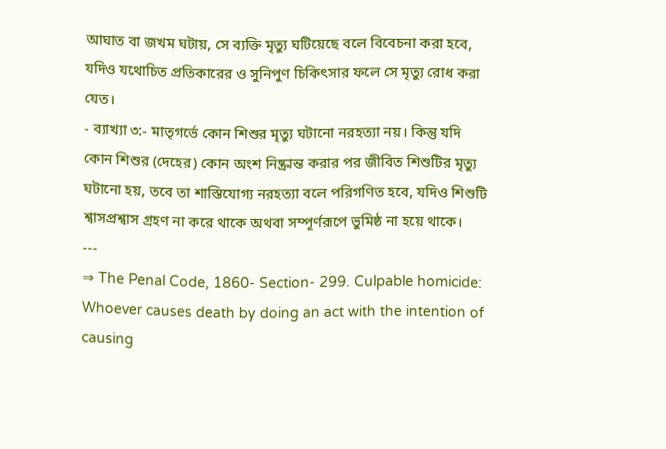আঘাত বা জখম ঘটায়, সে ব্যক্তি মৃত্যু ঘটিয়েছে বলে বিবেচনা করা হবে, যদিও যথোচিত প্রতিকারের ও সুনিপুণ চিকিৎসার ফলে সে মৃত্যু রোধ করা যেত।
- ব্যাখ্যা ৩:- মাতৃগর্ভে কোন শিশুর মৃত্যু ঘটানো নরহত্যা নয়। কিন্তু যদি কোন শিশুর (দেহের) কোন অংশ নিষ্ক্রান্ত করার পর জীবিত শিশুটির মৃত্যু ঘটানো হয়, তবে তা শাস্তিযোগ্য নরহত্যা বলে পরিগণিত হবে, যদিও শিশুটি শ্বাসপ্রশ্বাস গ্রহণ না করে থাকে অথবা সম্পূর্ণরূপে ভুমিষ্ঠ না হয়ে থাকে।
---
⇒ The Penal Code, 1860- Section- 299. Culpable homicide:
Whoever causes death by doing an act with the intention of causing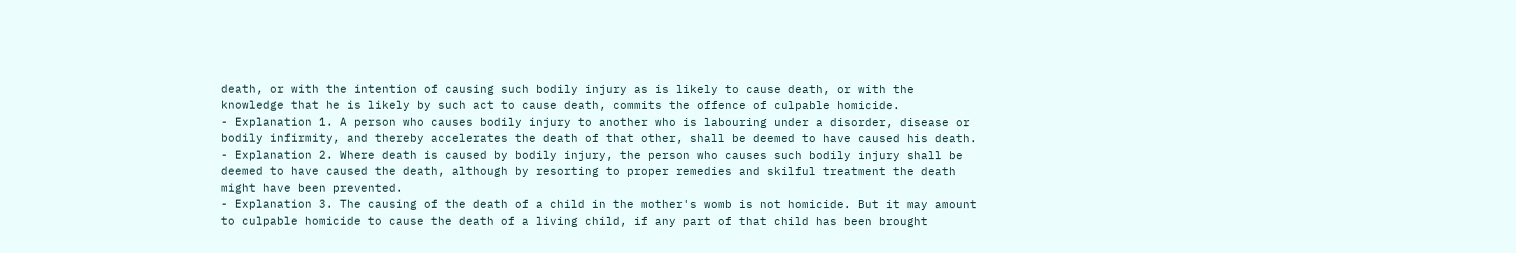death, or with the intention of causing such bodily injury as is likely to cause death, or with the knowledge that he is likely by such act to cause death, commits the offence of culpable homicide.
- Explanation 1. A person who causes bodily injury to another who is labouring under a disorder, disease or bodily infirmity, and thereby accelerates the death of that other, shall be deemed to have caused his death.
- Explanation 2. Where death is caused by bodily injury, the person who causes such bodily injury shall be deemed to have caused the death, although by resorting to proper remedies and skilful treatment the death might have been prevented.
- Explanation 3. The causing of the death of a child in the mother's womb is not homicide. But it may amount to culpable homicide to cause the death of a living child, if any part of that child has been brought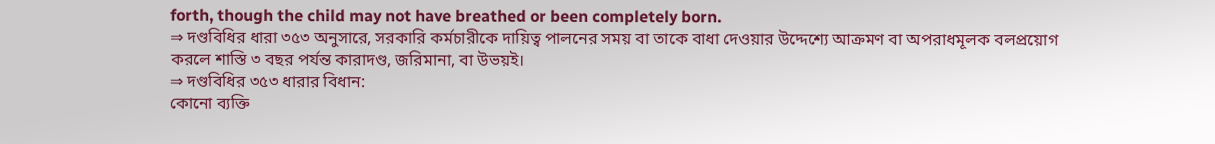forth, though the child may not have breathed or been completely born.
⇒ দণ্ডবিধির ধারা ৩৫৩ অনুসারে, সরকারি কর্মচারীকে দায়িত্ব পালনের সময় বা তাকে বাধা দেওয়ার উদ্দেশ্যে আক্রমণ বা অপরাধমূলক বলপ্রয়োগ করলে শাস্তি ৩ বছর পর্যন্ত কারাদণ্ড, জরিমানা, বা উভয়ই।
⇒ দণ্ডবিধির ৩৫৩ ধারার বিধান:
কোনো ব্যক্তি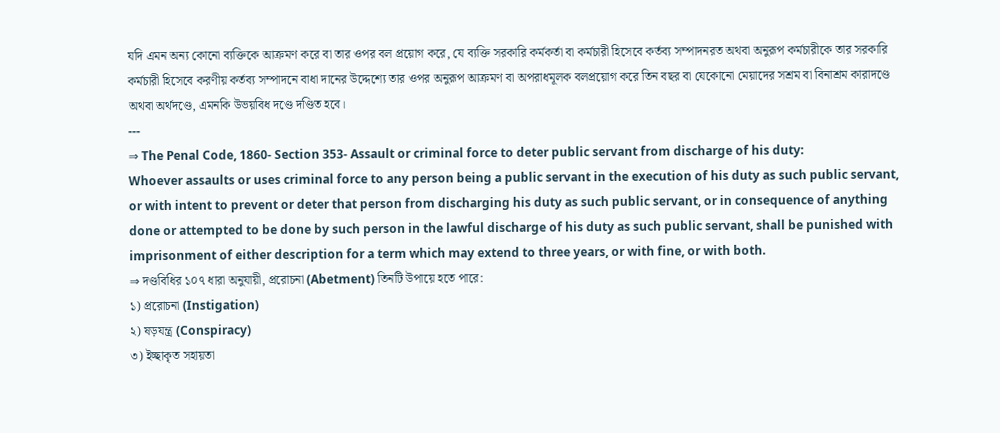যদি এমন অন্য কোনো ব্যক্তিকে আক্রমণ করে বা তার ওপর বল প্রয়োগ করে, যে ব্যক্তি সরকারি কর্মকর্তা বা কর্মচারী হিসেবে কর্তব্য সম্পাদনরত অথবা অনুরূপ কর্মচারীকে তার সরকারি কর্মচারী হিসেবে করণীয় কর্তব্য সম্পাদনে বাধা দানের উদ্দেশ্যে তার ওপর অনুরূপ আক্রমণ বা অপরাধমূলক বলপ্রয়োগ করে তিন বছর বা যেকোনো মেয়াদের সশ্রম বা বিনাশ্রম কারাদণ্ডে অথবা অর্থদণ্ডে, এমনকি উভয়বিধ দণ্ডে দণ্ডিত হবে।
---
⇒ The Penal Code, 1860- Section 353- Assault or criminal force to deter public servant from discharge of his duty:
Whoever assaults or uses criminal force to any person being a public servant in the execution of his duty as such public servant, or with intent to prevent or deter that person from discharging his duty as such public servant, or in consequence of anything done or attempted to be done by such person in the lawful discharge of his duty as such public servant, shall be punished with imprisonment of either description for a term which may extend to three years, or with fine, or with both.
⇒ দণ্ডবিধির ১০৭ ধারা অনুযায়ী, প্ররোচনা (Abetment) তিনটি উপায়ে হতে পারে:
১) প্ররোচনা (Instigation)
২) ষড়যন্ত্র (Conspiracy)
৩) ইচ্ছাকৃত সহায়তা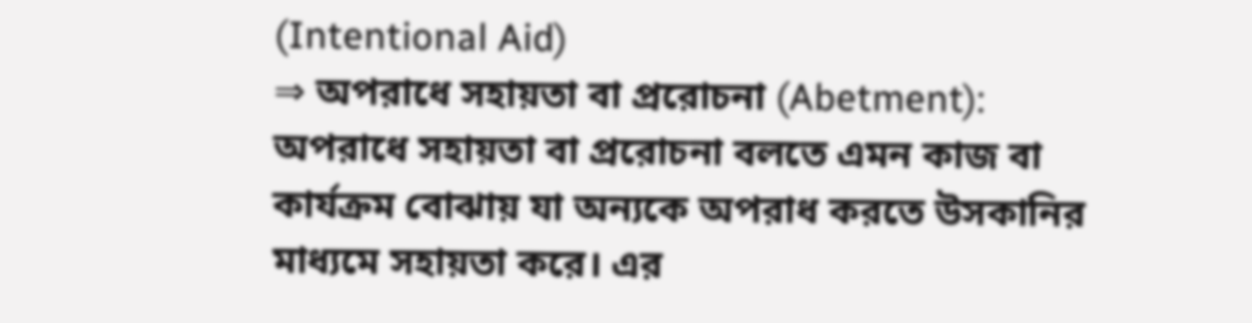(Intentional Aid)
⇒ অপরাধে সহায়তা বা প্ররোচনা (Abetment):
অপরাধে সহায়তা বা প্ররোচনা বলতে এমন কাজ বা কার্যক্রম বোঝায় যা অন্যকে অপরাধ করতে উসকানির মাধ্যমে সহায়তা করে। এর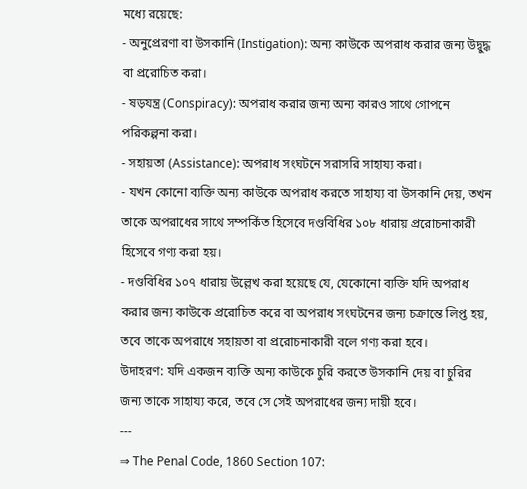মধ্যে রয়েছে:
- অনুপ্রেরণা বা উসকানি (Instigation): অন্য কাউকে অপরাধ করার জন্য উদ্বুদ্ধ বা প্ররোচিত করা।
- ষড়যন্ত্র (Conspiracy): অপরাধ করার জন্য অন্য কারও সাথে গোপনে পরিকল্পনা করা।
- সহায়তা (Assistance): অপরাধ সংঘটনে সরাসরি সাহায্য করা।
- যখন কোনো ব্যক্তি অন্য কাউকে অপরাধ করতে সাহায্য বা উসকানি দেয়, তখন তাকে অপরাধের সাথে সম্পর্কিত হিসেবে দণ্ডবিধির ১০৮ ধারায় প্ররোচনাকারী হিসেবে গণ্য করা হয়।
- দণ্ডবিধির ১০৭ ধারায় উল্লেখ করা হয়েছে যে, যেকোনো ব্যক্তি যদি অপরাধ করার জন্য কাউকে প্ররোচিত করে বা অপরাধ সংঘটনের জন্য চক্রান্তে লিপ্ত হয়, তবে তাকে অপরাধে সহায়তা বা প্ররোচনাকারী বলে গণ্য করা হবে।
উদাহরণ: যদি একজন ব্যক্তি অন্য কাউকে চুরি করতে উসকানি দেয় বা চুরির জন্য তাকে সাহায্য করে, তবে সে সেই অপরাধের জন্য দায়ী হবে।
---
⇒ The Penal Code, 1860 Section 107: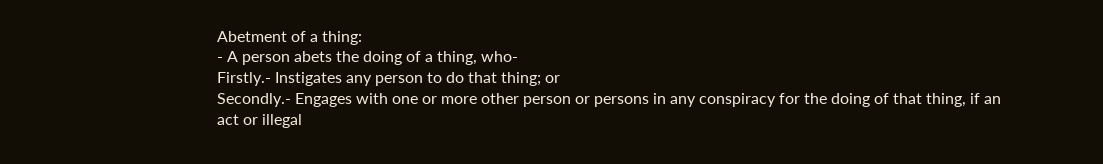Abetment of a thing:
- A person abets the doing of a thing, who-
Firstly.- Instigates any person to do that thing; or
Secondly.- Engages with one or more other person or persons in any conspiracy for the doing of that thing, if an act or illegal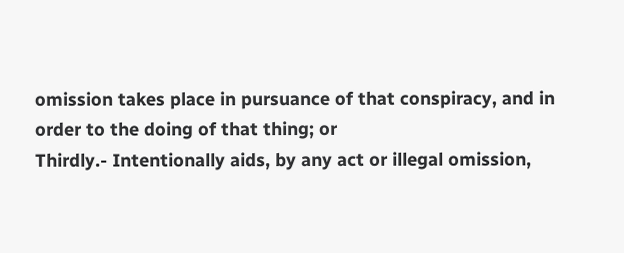omission takes place in pursuance of that conspiracy, and in order to the doing of that thing; or
Thirdly.- Intentionally aids, by any act or illegal omission,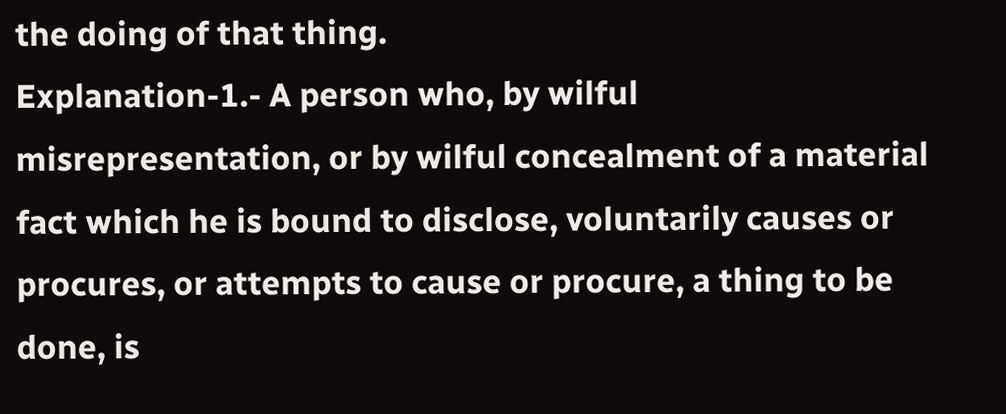the doing of that thing.
Explanation-1.- A person who, by wilful misrepresentation, or by wilful concealment of a material fact which he is bound to disclose, voluntarily causes or procures, or attempts to cause or procure, a thing to be done, is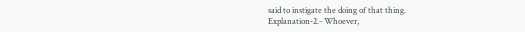said to instigate the doing of that thing.
Explanation-2.- Whoever,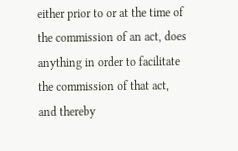either prior to or at the time of the commission of an act, does anything in order to facilitate the commission of that act, and thereby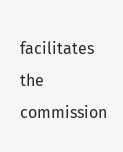facilitates the commission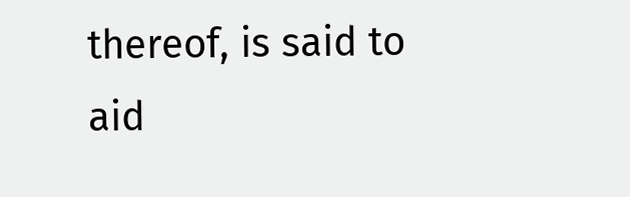thereof, is said to aid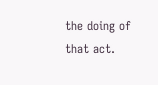the doing of that act.